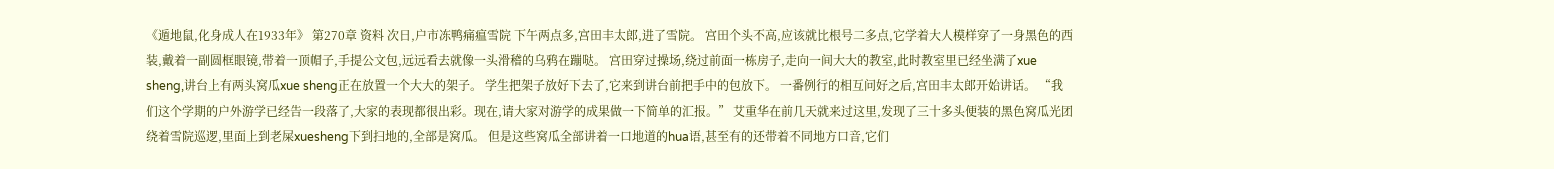《遁地鼠,化身成人在1933年》 第270章 资料 次日,户市冻鸭痛瘟雪院 下午两点多,宫田丰太郎,进了雪院。 宫田个头不高,应该就比根号二多点,它学着大人模样穿了一身黑色的西装,戴着一副圆框眼镜,带着一顶帽子,手提公文包,远远看去就像一头滑稽的乌鸦在蹦哒。 宫田穿过操场,绕过前面一栋房子,走向一间大大的教室,此时教室里已经坐满了xue sheng,讲台上有两头窝瓜xue sheng正在放置一个大大的架子。 学生把架子放好下去了,它来到讲台前把手中的包放下。 一番例行的相互问好之后,宫田丰太郎开始讲话。 “我们这个学期的户外游学已经告一段落了,大家的表现都很出彩。现在,请大家对游学的成果做一下简单的汇报。” 艾重华在前几天就来过这里,发现了三十多头便装的黑色窝瓜光团绕着雪院巡逻,里面上到老屎xuesheng下到扫地的,全部是窝瓜。 但是这些窝瓜全部讲着一口地道的hua语,甚至有的还带着不同地方口音,它们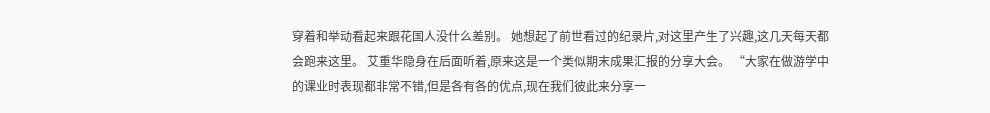穿着和举动看起来跟花国人没什么差别。 她想起了前世看过的纪录片,对这里产生了兴趣,这几天每天都会跑来这里。 艾重华隐身在后面听着,原来这是一个类似期末成果汇报的分享大会。 “大家在做游学中的课业时表现都非常不错,但是各有各的优点,现在我们彼此来分享一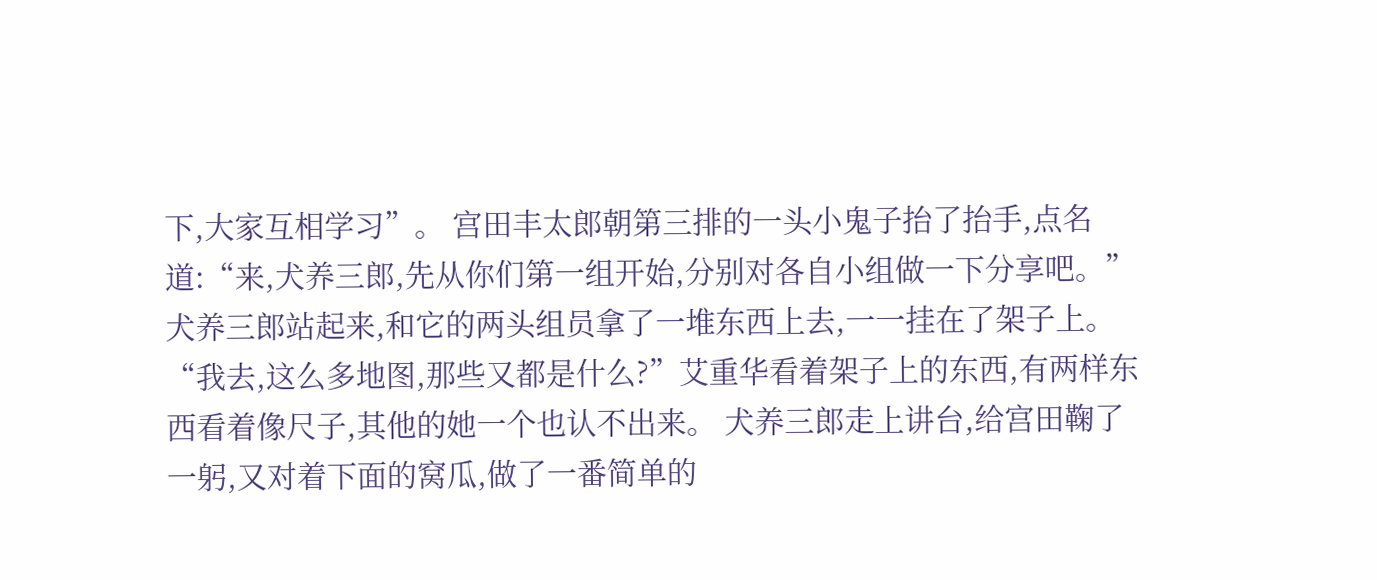下,大家互相学习”。 宫田丰太郎朝第三排的一头小鬼子抬了抬手,点名道:“来,犬养三郎,先从你们第一组开始,分别对各自小组做一下分享吧。” 犬养三郎站起来,和它的两头组员拿了一堆东西上去,一一挂在了架子上。 “我去,这么多地图,那些又都是什么?”艾重华看着架子上的东西,有两样东西看着像尺子,其他的她一个也认不出来。 犬养三郎走上讲台,给宫田鞠了一躬,又对着下面的窝瓜,做了一番简单的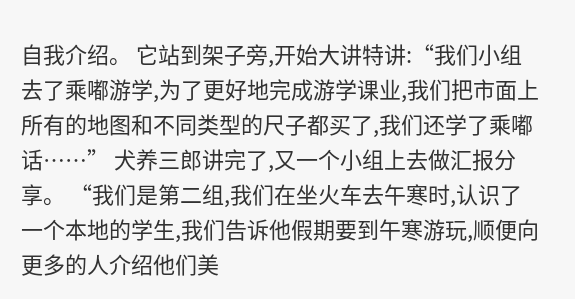自我介绍。 它站到架子旁,开始大讲特讲:“我们小组去了乘嘟游学,为了更好地完成游学课业,我们把市面上所有的地图和不同类型的尺子都买了,我们还学了乘嘟话……” 犬养三郎讲完了,又一个小组上去做汇报分享。 “我们是第二组,我们在坐火车去午寒时,认识了一个本地的学生,我们告诉他假期要到午寒游玩,顺便向更多的人介绍他们美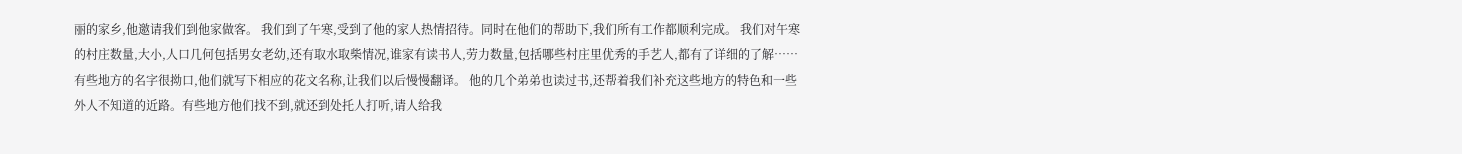丽的家乡,他邀请我们到他家做客。 我们到了午寒,受到了他的家人热情招待。同时在他们的帮助下,我们所有工作都顺利完成。 我们对午寒的村庄数量,大小,人口几何包括男女老幼,还有取水取柴情况,谁家有读书人,劳力数量,包括哪些村庄里优秀的手艺人,都有了详细的了解…… 有些地方的名字很拗口,他们就写下相应的花文名称,让我们以后慢慢翻译。 他的几个弟弟也读过书,还帮着我们补充这些地方的特色和一些外人不知道的近路。有些地方他们找不到,就还到处托人打听,请人给我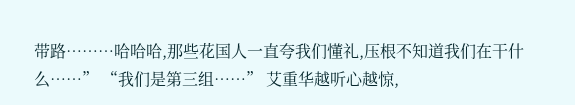带路………哈哈哈,那些花国人一直夸我们懂礼,压根不知道我们在干什么……” “我们是第三组……” 艾重华越听心越惊,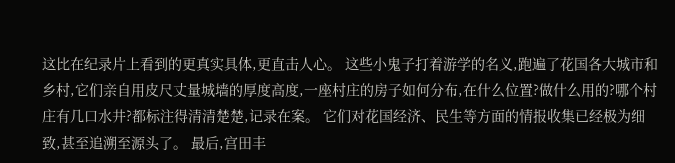这比在纪录片上看到的更真实具体,更直击人心。 这些小鬼子打着游学的名义,跑遍了花国各大城市和乡村,它们亲自用皮尺丈量城墙的厚度高度,一座村庄的房子如何分布,在什么位置?做什么用的?哪个村庄有几口水井?都标注得清清楚楚,记录在案。 它们对花国经济、民生等方面的情报收集已经极为细致,甚至追溯至源头了。 最后,宫田丰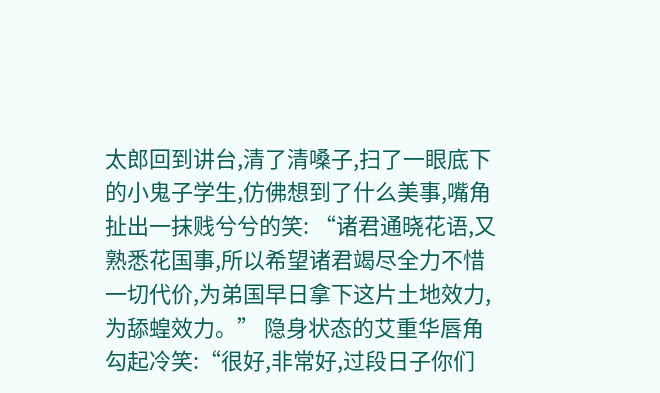太郎回到讲台,清了清嗓子,扫了一眼底下的小鬼子学生,仿佛想到了什么美事,嘴角扯出一抹贱兮兮的笑: “诸君通晓花语,又熟悉花国事,所以希望诸君竭尽全力不惜一切代价,为弟国早日拿下这片土地效力,为舔蝗效力。” 隐身状态的艾重华唇角勾起冷笑:“很好,非常好,过段日子你们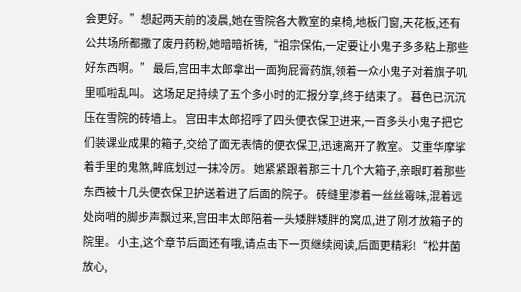会更好。”想起两天前的凌晨,她在雪院各大教室的桌椅,地板门窗,天花板,还有公共场所都撒了废丹药粉,她暗暗祈祷,“祖宗保佑,一定要让小鬼子多多粘上那些好东西啊。” 最后,宫田丰太郎拿出一面狗屁膏药旗,领着一众小鬼子对着旗子叽里呱啦乱叫。 这场足足持续了五个多小时的汇报分享,终于结束了。 暮色已沉沉压在雪院的砖墙上。 宫田丰太郎招呼了四头便衣保卫进来,一百多头小鬼子把它们装课业成果的箱子,交给了面无表情的便衣保卫,迅速离开了教室。 艾重华摩挲着手里的鬼煞,眸底划过一抹冷厉。 她紧紧跟着那三十几个大箱子,亲眼盯着那些东西被十几头便衣保卫护送着进了后面的院子。 砖缝里渗着一丝丝霉味,混着远处岗哨的脚步声飘过来,宫田丰太郎陪着一头矮胖矮胖的窝瓜,进了刚才放箱子的院里。 小主,这个章节后面还有哦,请点击下一页继续阅读,后面更精彩!“松井菌放心,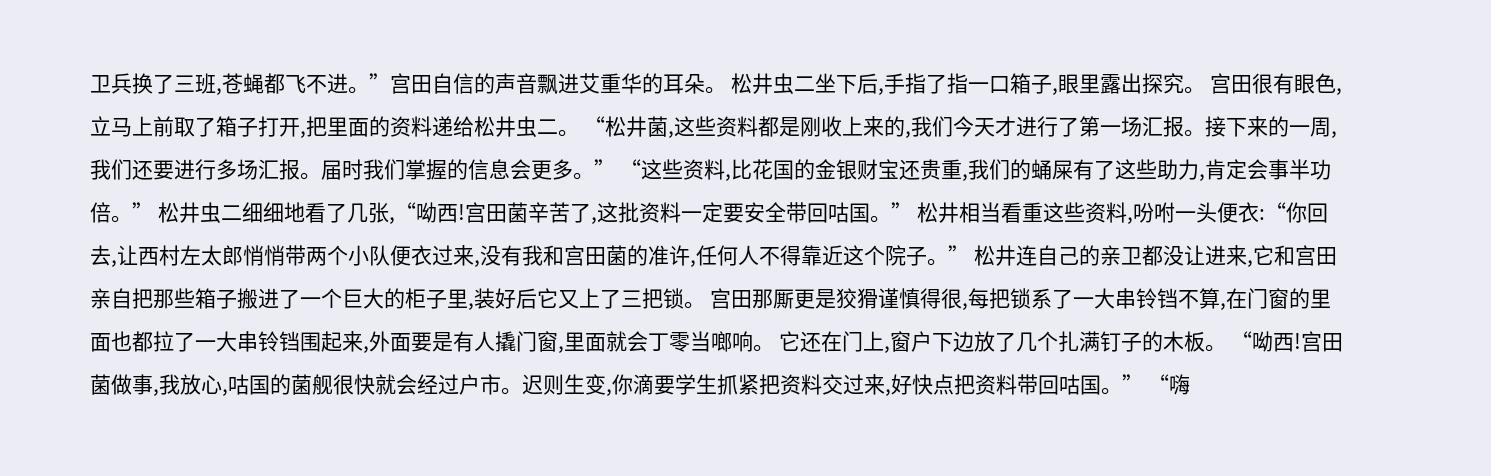卫兵换了三班,苍蝇都飞不进。”宫田自信的声音飘进艾重华的耳朵。 松井虫二坐下后,手指了指一口箱子,眼里露出探究。 宫田很有眼色,立马上前取了箱子打开,把里面的资料递给松井虫二。 “松井菌,这些资料都是刚收上来的,我们今天才进行了第一场汇报。接下来的一周,我们还要进行多场汇报。届时我们掌握的信息会更多。” “这些资料,比花国的金银财宝还贵重,我们的蛹屎有了这些助力,肯定会事半功倍。” 松井虫二细细地看了几张,“呦西!宫田菌辛苦了,这批资料一定要安全带回咕国。” 松井相当看重这些资料,吩咐一头便衣:“你回去,让西村左太郎悄悄带两个小队便衣过来,没有我和宫田菌的准许,任何人不得靠近这个院子。” 松井连自己的亲卫都没让进来,它和宫田亲自把那些箱子搬进了一个巨大的柜子里,装好后它又上了三把锁。 宫田那厮更是狡猾谨慎得很,每把锁系了一大串铃铛不算,在门窗的里面也都拉了一大串铃铛围起来,外面要是有人撬门窗,里面就会丁零当啷响。 它还在门上,窗户下边放了几个扎满钉子的木板。 “呦西!宫田菌做事,我放心,咕国的菌舰很快就会经过户市。迟则生变,你滴要学生抓紧把资料交过来,好快点把资料带回咕国。” “嗨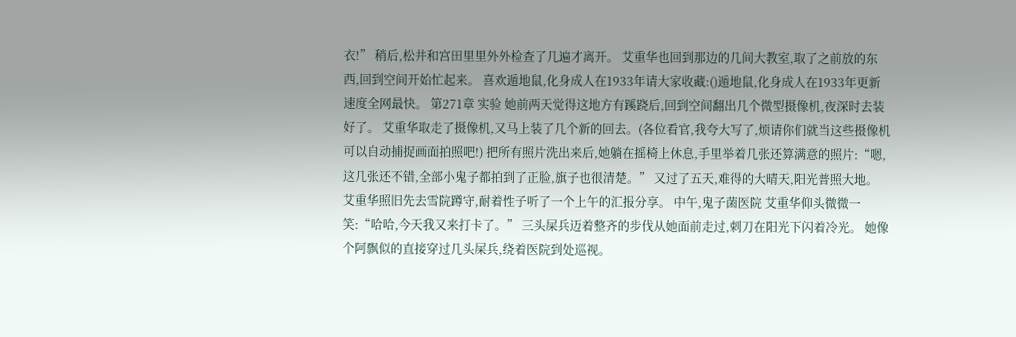衣!” 稍后,松井和宫田里里外外检查了几遍才离开。 艾重华也回到那边的几间大教室,取了之前放的东西,回到空间开始忙起来。 喜欢遁地鼠,化身成人在1933年请大家收藏:()遁地鼠,化身成人在1933年更新速度全网最快。 第271章 实验 她前两天觉得这地方有蹊跷后,回到空间翻出几个微型摄像机,夜深时去装好了。 艾重华取走了摄像机,又马上装了几个新的回去。(各位看官,我夸大写了,烦请你们就当这些摄像机可以自动捕捉画面拍照吧!) 把所有照片洗出来后,她躺在摇椅上休息,手里举着几张还算满意的照片:“嗯,这几张还不错,全部小鬼子都拍到了正脸,旗子也很清楚。” 又过了五天,难得的大晴天,阳光普照大地。 艾重华照旧先去雪院蹲守,耐着性子听了一个上午的汇报分享。 中午,鬼子菌医院 艾重华仰头微微一笑:“哈哈,今天我又来打卡了。” 三头屎兵迈着整齐的步伐从她面前走过,刺刀在阳光下闪着冷光。 她像个阿飘似的直接穿过几头屎兵,绕着医院到处巡视。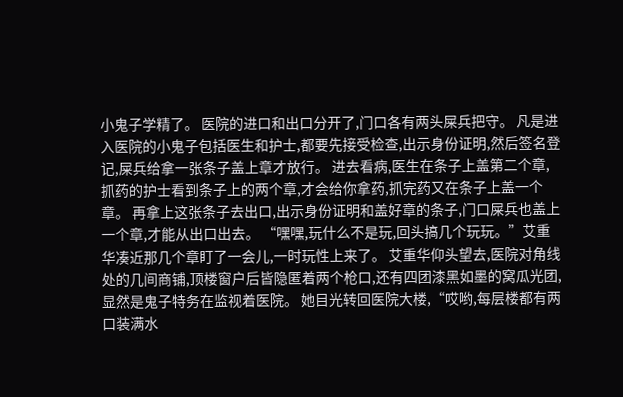小鬼子学精了。 医院的进口和出口分开了,门口各有两头屎兵把守。 凡是进入医院的小鬼子包括医生和护士,都要先接受检查,出示身份证明,然后签名登记,屎兵给拿一张条子盖上章才放行。 进去看病,医生在条子上盖第二个章,抓药的护士看到条子上的两个章,才会给你拿药,抓完药又在条子上盖一个章。 再拿上这张条子去出口,出示身份证明和盖好章的条子,门口屎兵也盖上一个章,才能从出口出去。 “嘿嘿,玩什么不是玩,回头搞几个玩玩。”艾重华凑近那几个章盯了一会儿,一时玩性上来了。 艾重华仰头望去,医院对角线处的几间商铺,顶楼窗户后皆隐匿着两个枪口,还有四团漆黑如墨的窝瓜光团,显然是鬼子特务在监视着医院。 她目光转回医院大楼,“哎哟,每层楼都有两口装满水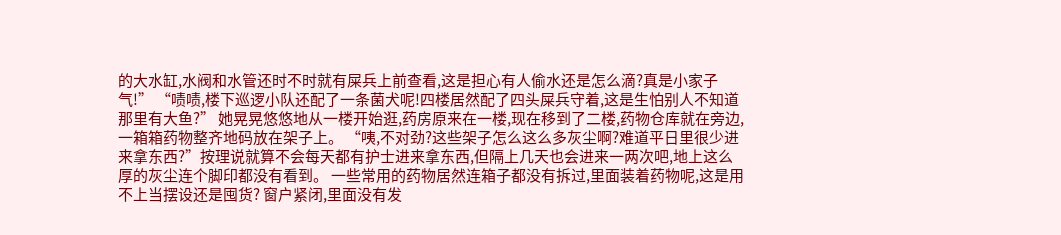的大水缸,水阀和水管还时不时就有屎兵上前查看,这是担心有人偷水还是怎么滴?真是小家子气!” “啧啧,楼下巡逻小队还配了一条菌犬呢!四楼居然配了四头屎兵守着,这是生怕别人不知道那里有大鱼?” 她晃晃悠悠地从一楼开始逛,药房原来在一楼,现在移到了二楼,药物仓库就在旁边,一箱箱药物整齐地码放在架子上。 “咦,不对劲?这些架子怎么这么多灰尘啊?难道平日里很少进来拿东西?”按理说就算不会每天都有护士进来拿东西,但隔上几天也会进来一两次吧,地上这么厚的灰尘连个脚印都没有看到。 一些常用的药物居然连箱子都没有拆过,里面装着药物呢,这是用不上当摆设还是囤货? 窗户紧闭,里面没有发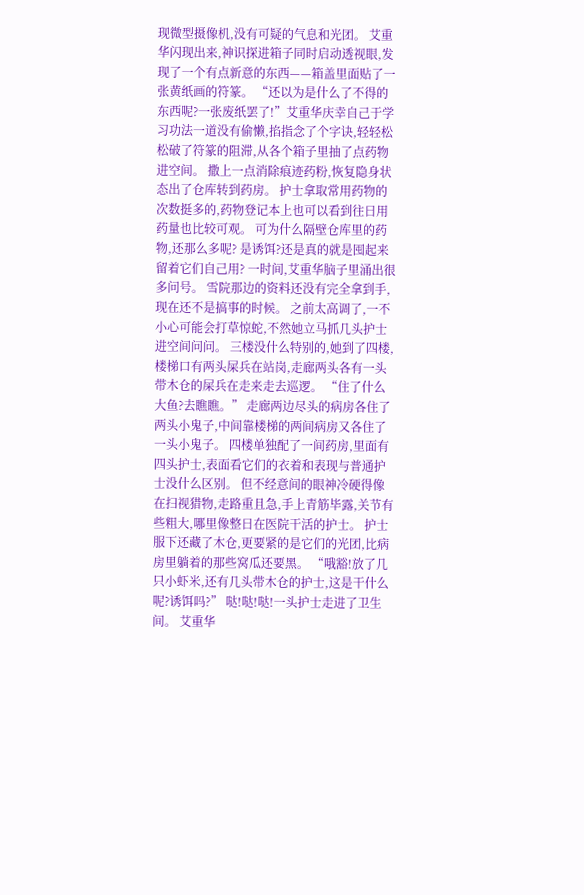现微型摄像机,没有可疑的气息和光团。 艾重华闪现出来,神识探进箱子同时启动透视眼,发现了一个有点新意的东西——箱盖里面贴了一张黄纸画的符篆。 “还以为是什么了不得的东西呢?一张废纸罢了!”艾重华庆幸自己于学习功法一道没有偷懒,掐指念了个字诀,轻轻松松破了符篆的阻滞,从各个箱子里抽了点药物进空间。 撒上一点消除痕迹药粉,恢复隐身状态出了仓库转到药房。 护士拿取常用药物的次数挺多的,药物登记本上也可以看到往日用药量也比较可观。 可为什么隔壁仓库里的药物,还那么多呢? 是诱饵?还是真的就是囤起来留着它们自己用? 一时间,艾重华脑子里涌出很多问号。 雪院那边的资料还没有完全拿到手,现在还不是搞事的时候。 之前太高调了,一不小心可能会打草惊蛇,不然她立马抓几头护士进空间问问。 三楼没什么特别的,她到了四楼,楼梯口有两头屎兵在站岗,走廊两头各有一头带木仓的屎兵在走来走去巡逻。 “住了什么大鱼?去瞧瞧。” 走廊两边尽头的病房各住了两头小鬼子,中间靠楼梯的两间病房又各住了一头小鬼子。 四楼单独配了一间药房,里面有四头护士,表面看它们的衣着和表现与普通护士没什么区别。 但不经意间的眼神冷硬得像在扫视猎物,走路重且急,手上青筋毕露,关节有些粗大,哪里像整日在医院干活的护士。 护士服下还藏了木仓,更要紧的是它们的光团,比病房里躺着的那些窝瓜还要黑。 “哦豁!放了几只小虾米,还有几头带木仓的护士,这是干什么呢?诱饵吗?” 哒!哒!哒!一头护士走进了卫生间。 艾重华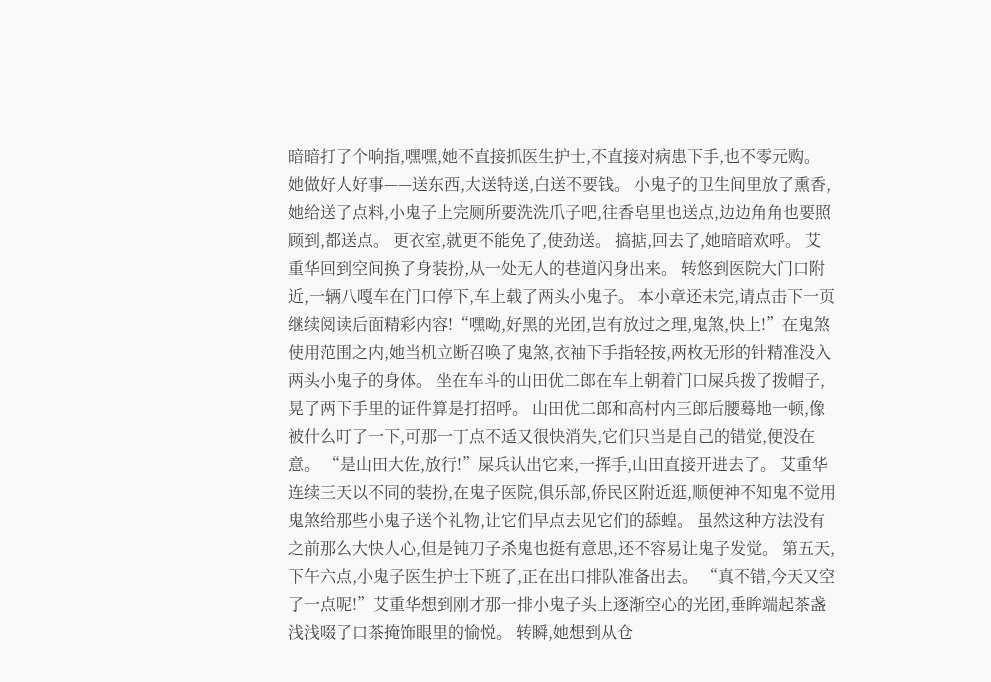暗暗打了个响指,嘿嘿,她不直接抓医生护士,不直接对病患下手,也不零元购。 她做好人好事——送东西,大送特送,白送不要钱。 小鬼子的卫生间里放了熏香,她给送了点料,小鬼子上完厕所要洗洗爪子吧,往香皂里也送点,边边角角也要照顾到,都送点。 更衣室,就更不能免了,使劲送。 搞掂,回去了,她暗暗欢呼。 艾重华回到空间换了身装扮,从一处无人的巷道闪身出来。 转悠到医院大门口附近,一辆八嘎车在门口停下,车上载了两头小鬼子。 本小章还未完,请点击下一页继续阅读后面精彩内容!“嘿呦,好黑的光团,岂有放过之理,鬼煞,快上!”在鬼煞使用范围之内,她当机立断召唤了鬼煞,衣袖下手指轻按,两枚无形的针精准没入两头小鬼子的身体。 坐在车斗的山田优二郎在车上朝着门口屎兵拨了拨帽子,晃了两下手里的证件算是打招呼。 山田优二郎和高村内三郎后腰蓦地一顿,像被什么叮了一下,可那一丁点不适又很快消失,它们只当是自己的错觉,便没在意。 “是山田大佐,放行!”屎兵认出它来,一挥手,山田直接开进去了。 艾重华连续三天以不同的装扮,在鬼子医院,俱乐部,侨民区附近逛,顺便神不知鬼不觉用鬼煞给那些小鬼子送个礼物,让它们早点去见它们的舔蝗。 虽然这种方法没有之前那么大快人心,但是钝刀子杀鬼也挺有意思,还不容易让鬼子发觉。 第五天,下午六点,小鬼子医生护士下班了,正在出口排队准备出去。 “真不错,今天又空了一点呢!”艾重华想到刚才那一排小鬼子头上逐渐空心的光团,垂眸端起茶盏浅浅啜了口茶掩饰眼里的愉悦。 转瞬,她想到从仓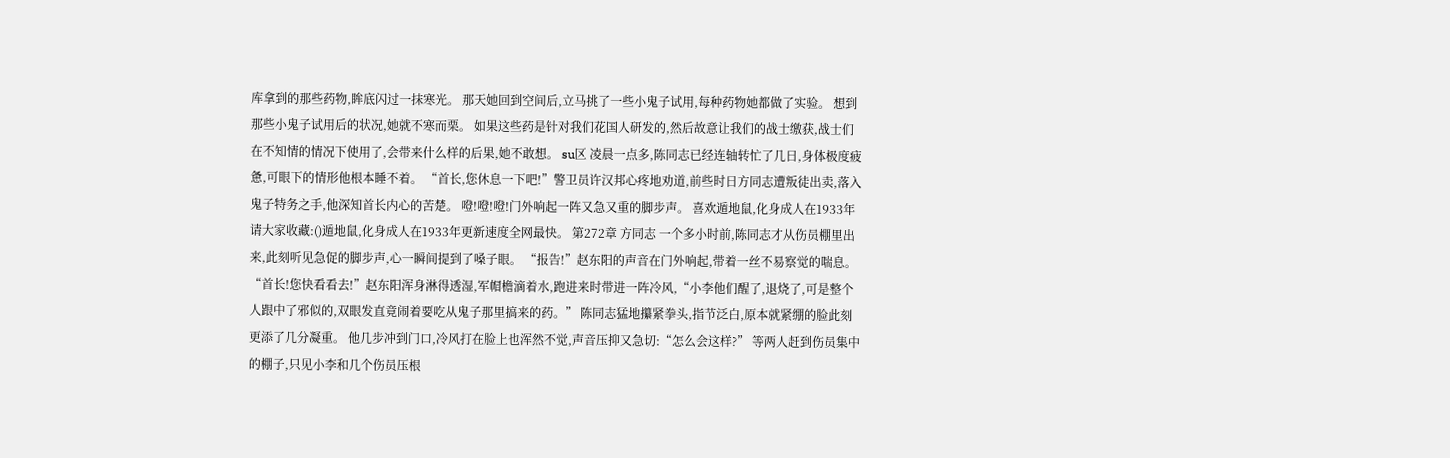库拿到的那些药物,眸底闪过一抹寒光。 那天她回到空间后,立马挑了一些小鬼子试用,每种药物她都做了实验。 想到那些小鬼子试用后的状况,她就不寒而栗。 如果这些药是针对我们花国人研发的,然后故意让我们的战士缴获,战士们在不知情的情况下使用了,会带来什么样的后果,她不敢想。 su区 凌晨一点多,陈同志已经连轴转忙了几日,身体极度疲惫,可眼下的情形他根本睡不着。 “首长,您休息一下吧!”警卫员许汉邦心疼地劝道,前些时日方同志遭叛徒出卖,落入鬼子特务之手,他深知首长内心的苦楚。 噔!噔!噔!门外响起一阵又急又重的脚步声。 喜欢遁地鼠,化身成人在1933年请大家收藏:()遁地鼠,化身成人在1933年更新速度全网最快。 第272章 方同志 一个多小时前,陈同志才从伤员棚里出来,此刻听见急促的脚步声,心一瞬间提到了嗓子眼。 “报告!”赵东阳的声音在门外响起,带着一丝不易察觉的喘息。 “首长!您快看看去!”赵东阳浑身淋得透湿,军帽檐滴着水,跑进来时带进一阵冷风,“小李他们醒了,退烧了,可是整个人跟中了邪似的,双眼发直竟闹着要吃从鬼子那里搞来的药。” 陈同志猛地攥紧拳头,指节泛白,原本就紧绷的脸此刻更添了几分凝重。 他几步冲到门口,冷风打在脸上也浑然不觉,声音压抑又急切:“怎么会这样?” 等两人赶到伤员集中的棚子,只见小李和几个伤员压根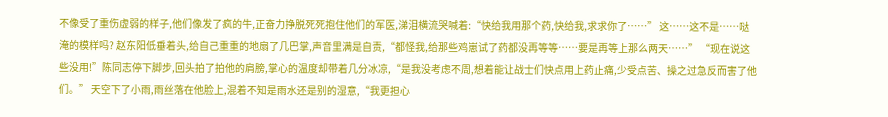不像受了重伤虚弱的样子,他们像发了疯的牛,正奋力挣脱死死抱住他们的军医,涕泪横流哭喊着:“快给我用那个药,快给我,求求你了……” 这……这不是……哒淹的模样吗? 赵东阳低垂着头,给自己重重的地扇了几巴掌,声音里满是自责,“都怪我,给那些鸡崽试了药都没再等等……要是再等上那么两天……” “现在说这些没用!”陈同志停下脚步,回头拍了拍他的肩膀,掌心的温度却带着几分冰凉,“是我没考虑不周,想着能让战士们快点用上药止痛,少受点苦、操之过急反而害了他们。” 天空下了小雨,雨丝落在他脸上,混着不知是雨水还是别的湿意,“我更担心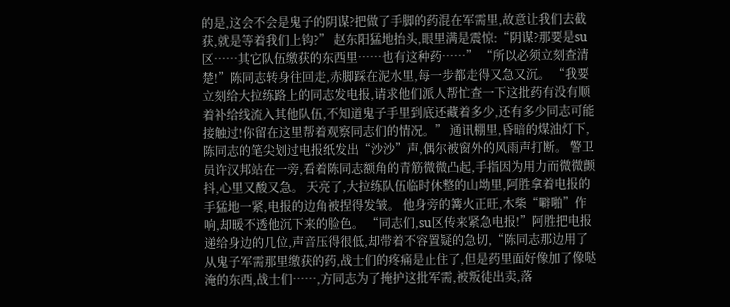的是,这会不会是鬼子的阴谋?把做了手脚的药混在军需里,故意让我们去截获,就是等着我们上钩?” 赵东阳猛地抬头,眼里满是震惊:“阴谋?那要是su区……其它队伍缴获的东西里……也有这种药……” “所以必须立刻查清楚!”陈同志转身往回走,赤脚踩在泥水里,每一步都走得又急又沉。 “我要立刻给大拉练路上的同志发电报,请求他们派人帮忙查一下这批药有没有顺着补给线流入其他队伍,不知道鬼子手里到底还藏着多少,还有多少同志可能接触过!你留在这里帮着观察同志们的情况。” 通讯棚里,昏暗的煤油灯下,陈同志的笔尖划过电报纸发出“沙沙”声,偶尔被窗外的风雨声打断。 警卫员许汉邦站在一旁,看着陈同志额角的青筋微微凸起,手指因为用力而微微颤抖,心里又酸又急。 天亮了,大拉练队伍临时休整的山坳里,阿胜拿着电报的手猛地一紧,电报的边角被捏得发皱。 他身旁的篝火正旺,木柴“噼啪”作响,却暖不透他沉下来的脸色。 “同志们,su区传来紧急电报!”阿胜把电报递给身边的几位,声音压得很低,却带着不容置疑的急切,“陈同志那边用了从鬼子军需那里缴获的药,战士们的疼痛是止住了,但是药里面好像加了像哒淹的东西,战士们……,方同志为了掩护这批军需,被叛徒出卖,落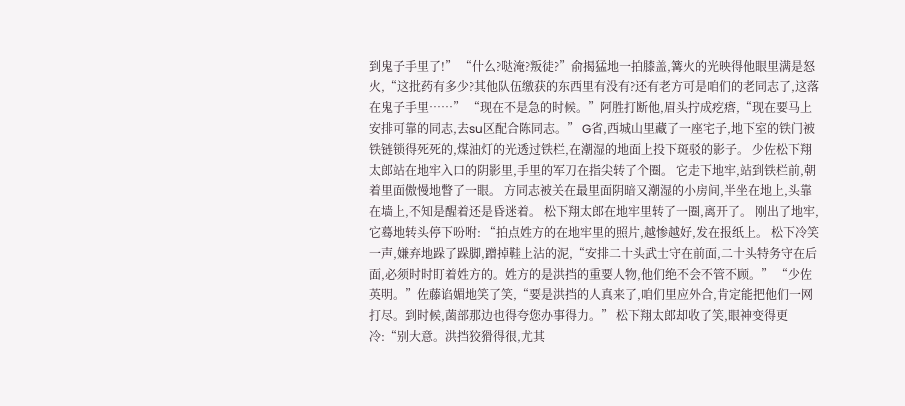到鬼子手里了!” “什么?哒淹?叛徒?”俞揭猛地一拍膝盖,篝火的光映得他眼里满是怒火,“这批药有多少?其他队伍缴获的东西里有没有?还有老方可是咱们的老同志了,这落在鬼子手里……” “现在不是急的时候。”阿胜打断他,眉头拧成疙瘩,“现在要马上安排可靠的同志,去su区配合陈同志。” G省,西城山里藏了一座宅子,地下室的铁门被铁链锁得死死的,煤油灯的光透过铁栏,在潮湿的地面上投下斑驳的影子。 少佐松下翔太郎站在地牢入口的阴影里,手里的军刀在指尖转了个圈。 它走下地牢,站到铁栏前,朝着里面傲慢地瞥了一眼。 方同志被关在最里面阴暗又潮湿的小房间,半坐在地上,头靠在墙上,不知是醒着还是昏迷着。 松下翔太郎在地牢里转了一圈,离开了。 刚出了地牢,它蓦地转头停下吩咐: “拍点姓方的在地牢里的照片,越惨越好,发在报纸上。 松下冷笑一声,嫌弃地跺了跺脚,蹭掉鞋上沾的泥,“安排二十头武士守在前面,二十头特务守在后面,必须时时盯着姓方的。姓方的是洪挡的重要人物,他们绝不会不管不顾。” “少佐英明。”佐藤谄媚地笑了笑,“要是洪挡的人真来了,咱们里应外合,肯定能把他们一网打尽。到时候,菌部那边也得夸您办事得力。” 松下翔太郎却收了笑,眼神变得更冷:“别大意。洪挡狡猾得很,尤其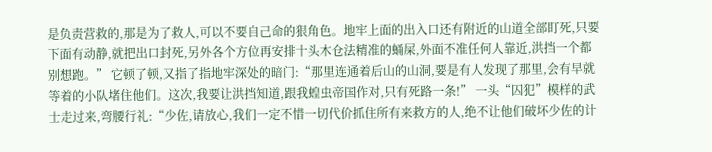是负责营救的,那是为了救人,可以不要自己命的狠角色。地牢上面的出入口还有附近的山道全部盯死,只要下面有动静,就把出口封死,另外各个方位再安排十头木仓法精准的蛹屎,外面不准任何人靠近,洪挡一个都别想跑。” 它顿了顿,又指了指地牢深处的暗门:“那里连通着后山的山洞,要是有人发现了那里,会有早就等着的小队堵住他们。这次,我要让洪挡知道,跟我蝗虫帝国作对,只有死路一条!” 一头“囚犯”模样的武士走过来,弯腰行礼:“少佐,请放心,我们一定不惜一切代价抓住所有来救方的人,绝不让他们破坏少佐的计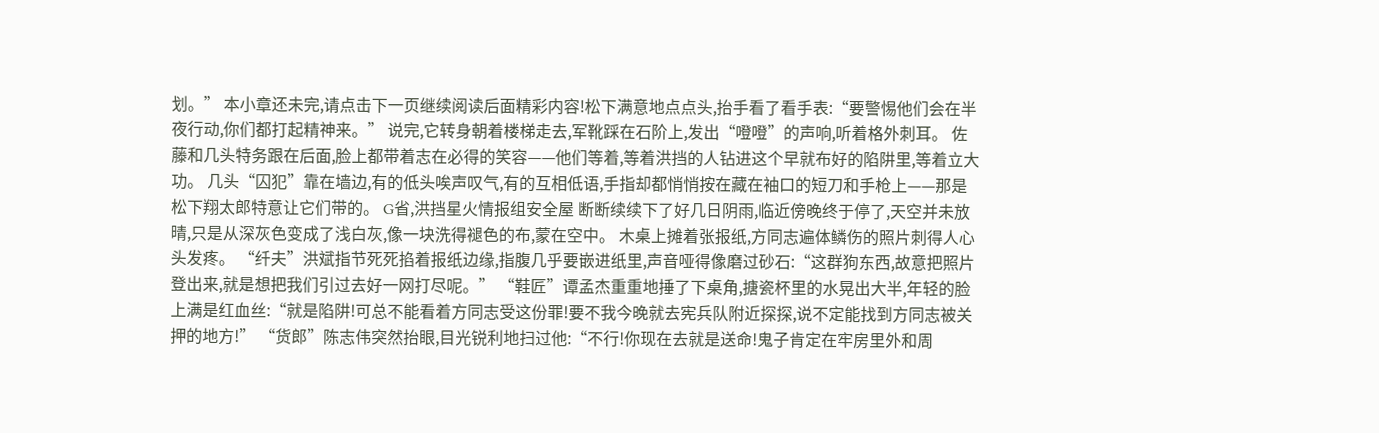划。” 本小章还未完,请点击下一页继续阅读后面精彩内容!松下满意地点点头,抬手看了看手表:“要警惕他们会在半夜行动,你们都打起精神来。” 说完,它转身朝着楼梯走去,军靴踩在石阶上,发出“噔噔”的声响,听着格外刺耳。 佐藤和几头特务跟在后面,脸上都带着志在必得的笑容——他们等着,等着洪挡的人钻进这个早就布好的陷阱里,等着立大功。 几头“囚犯”靠在墙边,有的低头唉声叹气,有的互相低语,手指却都悄悄按在藏在袖口的短刀和手枪上——那是松下翔太郎特意让它们带的。 G省,洪挡星火情报组安全屋 断断续续下了好几日阴雨,临近傍晚终于停了,天空并未放晴,只是从深灰色变成了浅白灰,像一块洗得褪色的布,蒙在空中。 木桌上摊着张报纸,方同志遍体鳞伤的照片刺得人心头发疼。 “纤夫”洪斌指节死死掐着报纸边缘,指腹几乎要嵌进纸里,声音哑得像磨过砂石:“这群狗东西,故意把照片登出来,就是想把我们引过去好一网打尽呢。” “鞋匠”谭孟杰重重地捶了下桌角,搪瓷杯里的水晃出大半,年轻的脸上满是红血丝:“就是陷阱!可总不能看着方同志受这份罪!要不我今晚就去宪兵队附近探探,说不定能找到方同志被关押的地方!” “货郎”陈志伟突然抬眼,目光锐利地扫过他:“不行!你现在去就是送命!鬼子肯定在牢房里外和周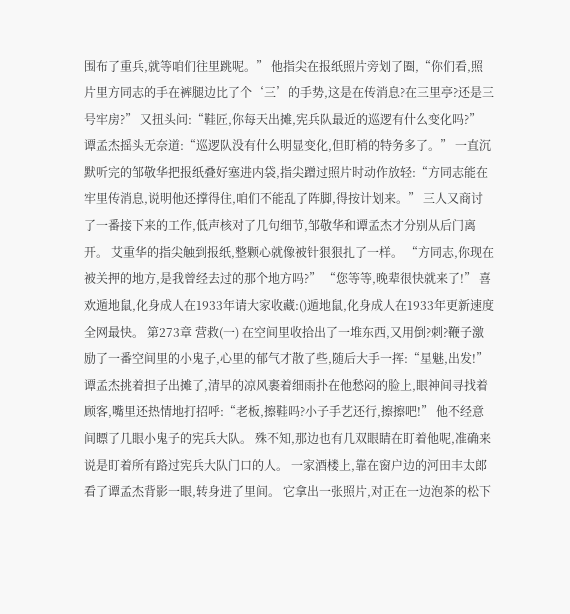围布了重兵,就等咱们往里跳呢。” 他指尖在报纸照片旁划了圈,“你们看,照片里方同志的手在裤腿边比了个‘三’的手势,这是在传消息?在三里亭?还是三号牢房?” 又扭头问:“鞋匠,你每天出摊,宪兵队最近的巡逻有什么变化吗?” 谭孟杰摇头无奈道:“巡逻队没有什么明显变化,但盯梢的特务多了。” 一直沉默听完的邹敬华把报纸叠好塞进内袋,指尖蹭过照片时动作放轻:“方同志能在牢里传消息,说明他还撑得住,咱们不能乱了阵脚,得按计划来。” 三人又商讨了一番接下来的工作,低声核对了几句细节,邹敬华和谭孟杰才分别从后门离开。 艾重华的指尖触到报纸,整颗心就像被针狠狠扎了一样。 “方同志,你现在被关押的地方,是我曾经去过的那个地方吗?” “您等等,晚辈很快就来了!” 喜欢遁地鼠,化身成人在1933年请大家收藏:()遁地鼠,化身成人在1933年更新速度全网最快。 第273章 营救(一) 在空间里收拾出了一堆东西,又用倒?刺?鞭子激励了一番空间里的小鬼子,心里的郁气才散了些,随后大手一挥:“星魅,出发!” 谭孟杰挑着担子出摊了,清早的凉风裹着细雨扑在他愁闷的脸上,眼神间寻找着顾客,嘴里还热情地打招呼:“老板,擦鞋吗?小子手艺还行,擦擦吧!” 他不经意间瞟了几眼小鬼子的宪兵大队。 殊不知,那边也有几双眼睛在盯着他呢,准确来说是盯着所有路过宪兵大队门口的人。 一家酒楼上,靠在窗户边的河田丰太郎看了谭孟杰背影一眼,转身进了里间。 它拿出一张照片,对正在一边泡茶的松下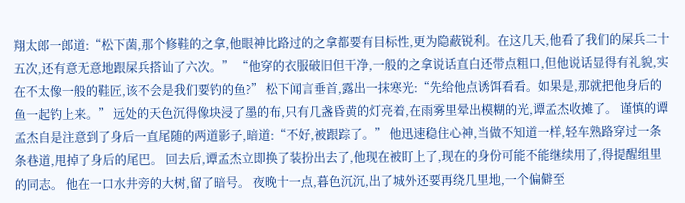翔太郎一郎道:“松下菌,那个修鞋的之拿,他眼神比路过的之拿都要有目标性,更为隐蔽锐利。在这几天,他看了我们的屎兵二十五次,还有意无意地跟屎兵搭讪了六次。” “他穿的衣服破旧但干净,一般的之拿说话直白还带点粗口,但他说话显得有礼貌,实在不太像一般的鞋匠,该不会是我们要钓的鱼?” 松下闻言垂首,露出一抹寒光:“先给他点诱饵看看。如果是,那就把他身后的鱼一起钓上来。” 远处的天色沉得像块浸了墨的布,只有几盏昏黄的灯亮着,在雨雾里晕出模糊的光,谭孟杰收摊了。 谨慎的谭孟杰自是注意到了身后一直尾随的两道影子,暗道:“不好,被跟踪了。” 他迅速稳住心神,当做不知道一样,轻车熟路穿过一条条巷道,甩掉了身后的尾巴。 回去后,谭孟杰立即换了装扮出去了,他现在被盯上了,现在的身份可能不能继续用了,得提醒组里的同志。 他在一口水井旁的大树,留了暗号。 夜晚十一点,暮色沉沉,出了城外还要再绕几里地,一个偏僻至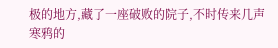极的地方,藏了一座破败的院子,不时传来几声寒鸦的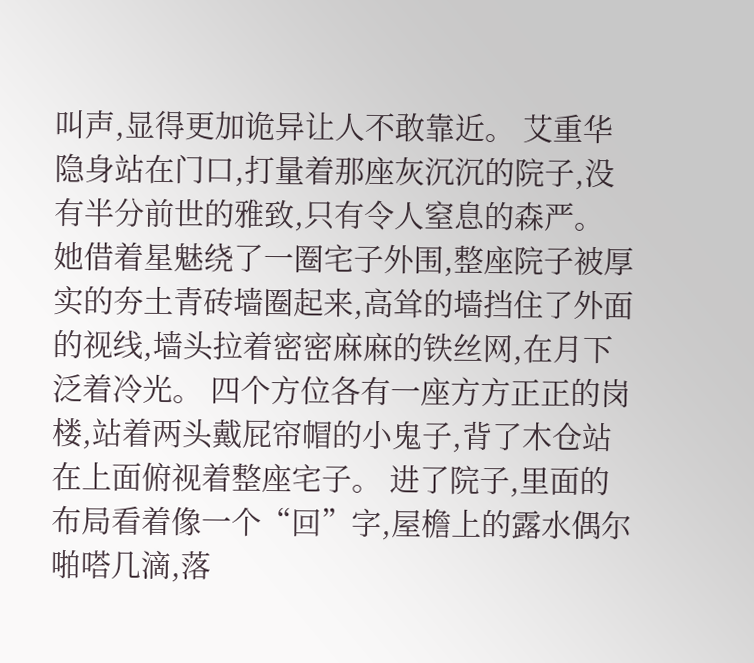叫声,显得更加诡异让人不敢靠近。 艾重华隐身站在门口,打量着那座灰沉沉的院子,没有半分前世的雅致,只有令人窒息的森严。 她借着星魅绕了一圈宅子外围,整座院子被厚实的夯土青砖墙圈起来,高耸的墙挡住了外面的视线,墙头拉着密密麻麻的铁丝网,在月下泛着冷光。 四个方位各有一座方方正正的岗楼,站着两头戴屁帘帽的小鬼子,背了木仓站在上面俯视着整座宅子。 进了院子,里面的布局看着像一个“回”字,屋檐上的露水偶尔啪嗒几滴,落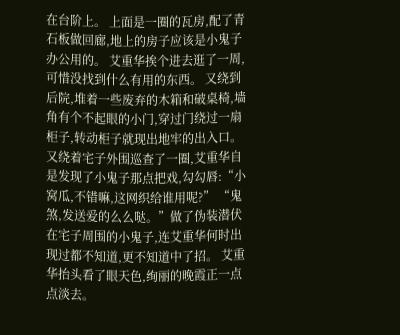在台阶上。 上面是一圈的瓦房,配了青石板做回廊,地上的房子应该是小鬼子办公用的。 艾重华挨个进去逛了一周,可惜没找到什么有用的东西。 又绕到后院,堆着一些废弃的木箱和破桌椅,墙角有个不起眼的小门,穿过门绕过一扇柜子,转动柜子就现出地牢的出入口。 又绕着宅子外围巡查了一圈,艾重华自是发现了小鬼子那点把戏,勾勾唇:“小窝瓜,不错嘛,这网织给谁用呢?” “鬼煞,发送爱的么么哒。”做了伪装潜伏在宅子周围的小鬼子,连艾重华何时出现过都不知道,更不知道中了招。 艾重华抬头看了眼天色,绚丽的晚霞正一点点淡去。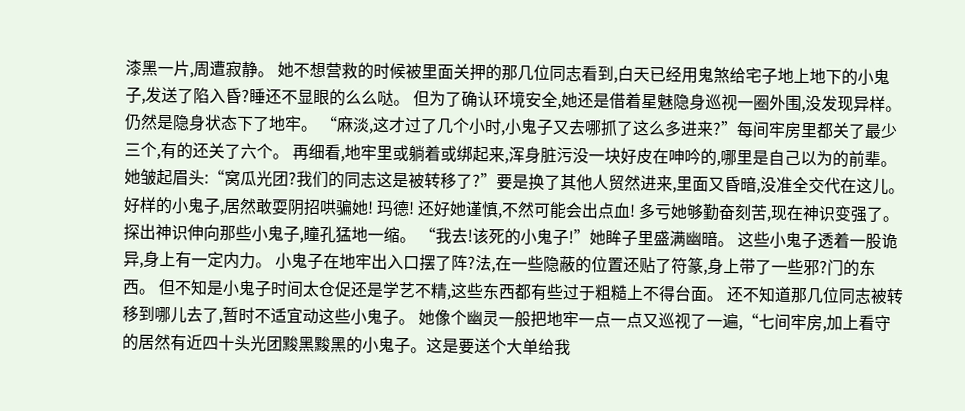漆黑一片,周遭寂静。 她不想营救的时候被里面关押的那几位同志看到,白天已经用鬼煞给宅子地上地下的小鬼子,发送了陷入昏?睡还不显眼的么么哒。 但为了确认环境安全,她还是借着星魅隐身巡视一圈外围,没发现异样。 仍然是隐身状态下了地牢。 “麻淡,这才过了几个小时,小鬼子又去哪抓了这么多进来?”每间牢房里都关了最少三个,有的还关了六个。 再细看,地牢里或躺着或绑起来,浑身脏污没一块好皮在呻吟的,哪里是自己以为的前辈。 她皱起眉头:“窝瓜光团?我们的同志这是被转移了?”要是换了其他人贸然进来,里面又昏暗,没准全交代在这儿。 好样的小鬼子,居然敢耍阴招哄骗她! 玛德! 还好她谨慎,不然可能会出点血! 多亏她够勤奋刻苦,现在神识变强了。 探出神识伸向那些小鬼子,瞳孔猛地一缩。 “我去!该死的小鬼子!”她眸子里盛满幽暗。 这些小鬼子透着一股诡异,身上有一定内力。 小鬼子在地牢出入口摆了阵?法,在一些隐蔽的位置还贴了符篆,身上带了一些邪?门的东西。 但不知是小鬼子时间太仓促还是学艺不精,这些东西都有些过于粗糙上不得台面。 还不知道那几位同志被转移到哪儿去了,暂时不适宜动这些小鬼子。 她像个幽灵一般把地牢一点一点又巡视了一遍,“七间牢房,加上看守的居然有近四十头光团黢黑黢黑的小鬼子。这是要送个大单给我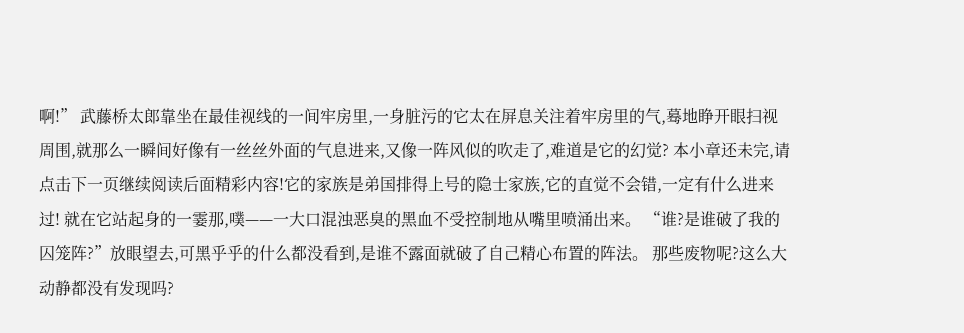啊!” 武藤桥太郎靠坐在最佳视线的一间牢房里,一身脏污的它太在屏息关注着牢房里的气,蓦地睁开眼扫视周围,就那么一瞬间好像有一丝丝外面的气息进来,又像一阵风似的吹走了,难道是它的幻觉? 本小章还未完,请点击下一页继续阅读后面精彩内容!它的家族是弟国排得上号的隐士家族,它的直觉不会错,一定有什么进来过! 就在它站起身的一霎那,噗——一大口混浊恶臭的黑血不受控制地从嘴里喷涌出来。 “谁?是谁破了我的囚笼阵?”放眼望去,可黑乎乎的什么都没看到,是谁不露面就破了自己精心布置的阵法。 那些废物呢?这么大动静都没有发现吗?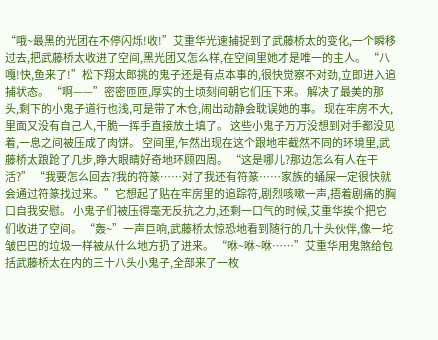“哦~最黑的光团在不停闪烁!收!”艾重华光速捕捉到了武藤桥太的变化,一个瞬移过去,把武藤桥太收进了空间,黑光团又怎么样,在空间里她才是唯一的主人。 “八嘎!快,鱼来了!”松下翔太郎挑的鬼子还是有点本事的,很快觉察不对劲,立即进入追捕状态。 “啊——”密密匝匝,厚实的土顷刻间朝它们压下来。 解决了最美的那头,剩下的小鬼子道行也浅,可是带了木仓,闹出动静会耽误她的事。 现在牢房不大,里面又没有自己人,干脆一挥手直接放土填了。 这些小鬼子万万没想到对手都没见着,一息之间被压成了肉饼。 空间里,乍然出现在这个跟地牢截然不同的环境里,武藤桥太踉跄了几步,睁大眼睛好奇地环顾四周。 “这是哪儿?那边怎么有人在干活?” “我要怎么回去?我的符篆……对了我还有符篆……家族的蛹屎一定很快就会通过符篆找过来。”它想起了贴在牢房里的追踪符,剧烈咳嗽一声,捂着剧痛的胸口自我安慰。 小鬼子们被压得毫无反抗之力,还剩一口气的时候,艾重华挨个把它们收进了空间。 “轰~”一声巨响,武藤桥太惊恐地看到随行的几十头伙伴,像一坨皱巴巴的垃圾一样被从什么地方扔了进来。 “咻~咻~咻……”艾重华用鬼煞给包括武藤桥太在内的三十八头小鬼子,全部来了一枚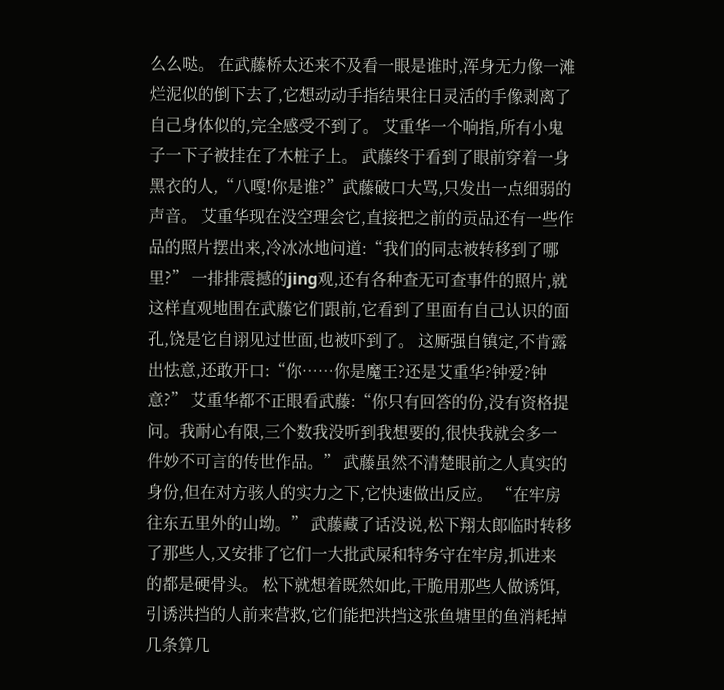么么哒。 在武藤桥太还来不及看一眼是谁时,浑身无力像一滩烂泥似的倒下去了,它想动动手指结果往日灵活的手像剥离了自己身体似的,完全感受不到了。 艾重华一个响指,所有小鬼子一下子被挂在了木桩子上。 武藤终于看到了眼前穿着一身黑衣的人,“八嘎!你是谁?”武藤破口大骂,只发出一点细弱的声音。 艾重华现在没空理会它,直接把之前的贡品还有一些作品的照片摆出来,冷冰冰地问道:“我们的同志被转移到了哪里?” 一排排震撼的jing观,还有各种查无可查事件的照片,就这样直观地围在武藤它们跟前,它看到了里面有自己认识的面孔,饶是它自诩见过世面,也被吓到了。 这厮强自镇定,不肯露出怯意,还敢开口:“你……你是魔王?还是艾重华?钟爱?钟意?” 艾重华都不正眼看武藤:“你只有回答的份,没有资格提问。我耐心有限,三个数我没听到我想要的,很快我就会多一件妙不可言的传世作品。” 武藤虽然不清楚眼前之人真实的身份,但在对方骇人的实力之下,它快速做出反应。 “在牢房往东五里外的山坳。” 武藤藏了话没说,松下翔太郎临时转移了那些人,又安排了它们一大批武屎和特务守在牢房,抓进来的都是硬骨头。 松下就想着既然如此,干脆用那些人做诱饵,引诱洪挡的人前来营救,它们能把洪挡这张鱼塘里的鱼消耗掉几条算几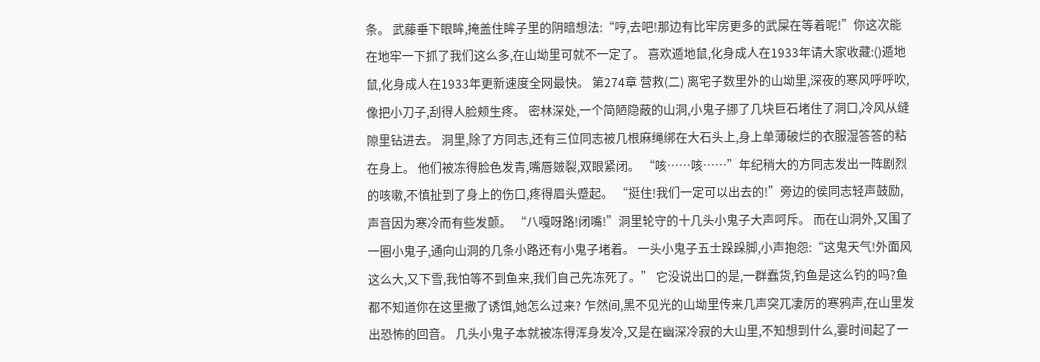条。 武藤垂下眼眸,掩盖住眸子里的阴暗想法:“哼,去吧!那边有比牢房更多的武屎在等着呢!”你这次能在地牢一下抓了我们这么多,在山坳里可就不一定了。 喜欢遁地鼠,化身成人在1933年请大家收藏:()遁地鼠,化身成人在1933年更新速度全网最快。 第274章 营救(二) 离宅子数里外的山坳里,深夜的寒风呼呼吹,像把小刀子,刮得人脸颊生疼。 密林深处,一个简陋隐蔽的山洞,小鬼子挪了几块巨石堵住了洞口,冷风从缝隙里钻进去。 洞里,除了方同志,还有三位同志被几根麻绳绑在大石头上,身上单薄破烂的衣服湿答答的粘在身上。 他们被冻得脸色发青,嘴唇皴裂,双眼紧闭。 “咳……咳……”年纪稍大的方同志发出一阵剧烈的咳嗽,不慎扯到了身上的伤口,疼得眉头蹙起。 “挺住!我们一定可以出去的!”旁边的侯同志轻声鼓励,声音因为寒冷而有些发颤。 “八嘎呀路!闭嘴!”洞里轮守的十几头小鬼子大声呵斥。 而在山洞外,又围了一圈小鬼子,通向山洞的几条小路还有小鬼子堵着。 一头小鬼子五士跺跺脚,小声抱怨:“这鬼天气!外面风这么大,又下雪,我怕等不到鱼来,我们自己先冻死了。” 它没说出口的是,一群蠢货,钓鱼是这么钓的吗?鱼都不知道你在这里撒了诱饵,她怎么过来? 乍然间,黑不见光的山坳里传来几声突兀凄厉的寒鸦声,在山里发出恐怖的回音。 几头小鬼子本就被冻得浑身发冷,又是在幽深冷寂的大山里,不知想到什么,霎时间起了一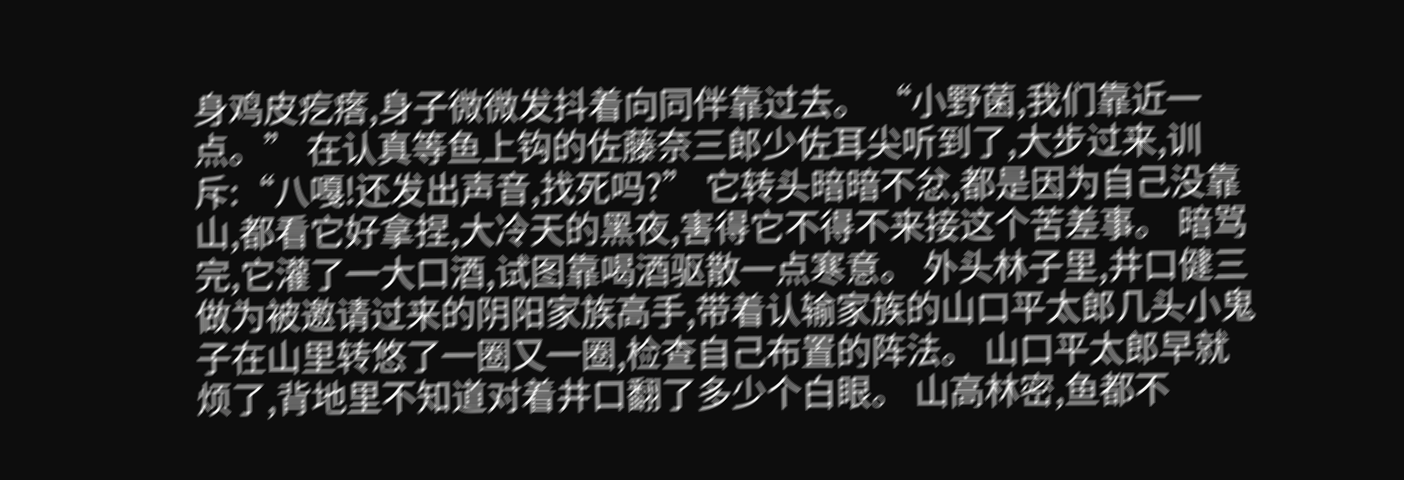身鸡皮疙瘩,身子微微发抖着向同伴靠过去。 “小野菌,我们靠近一点。” 在认真等鱼上钩的佐藤奈三郎少佐耳尖听到了,大步过来,训斥:“八嘎!还发出声音,找死吗?” 它转头暗暗不忿,都是因为自己没靠山,都看它好拿捏,大冷天的黑夜,害得它不得不来接这个苦差事。 暗骂完,它灌了一大口酒,试图靠喝酒驱散一点寒意。 外头林子里,井口健三做为被邀请过来的阴阳家族高手,带着认输家族的山口平太郎几头小鬼子在山里转悠了一圈又一圈,检查自己布置的阵法。 山口平太郎早就烦了,背地里不知道对着井口翻了多少个白眼。 山高林密,鱼都不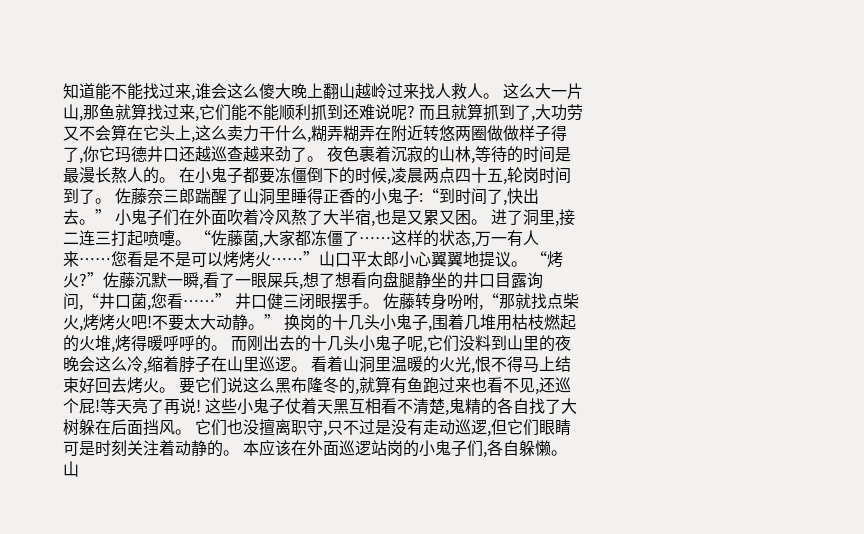知道能不能找过来,谁会这么傻大晚上翻山越岭过来找人救人。 这么大一片山,那鱼就算找过来,它们能不能顺利抓到还难说呢? 而且就算抓到了,大功劳又不会算在它头上,这么卖力干什么,糊弄糊弄在附近转悠两圈做做样子得了,你它玛德井口还越巡查越来劲了。 夜色裹着沉寂的山林,等待的时间是最漫长熬人的。 在小鬼子都要冻僵倒下的时候,凌晨两点四十五,轮岗时间到了。 佐藤奈三郎踹醒了山洞里睡得正香的小鬼子:“到时间了,快出去。” 小鬼子们在外面吹着冷风熬了大半宿,也是又累又困。 进了洞里,接二连三打起喷嚏。 “佐藤菌,大家都冻僵了……这样的状态,万一有人来……您看是不是可以烤烤火……”山口平太郎小心翼翼地提议。 “烤火?”佐藤沉默一瞬,看了一眼屎兵,想了想看向盘腿静坐的井口目露询问,“井口菌,您看……” 井口健三闭眼摆手。 佐藤转身吩咐,“那就找点柴火,烤烤火吧!不要太大动静。” 换岗的十几头小鬼子,围着几堆用枯枝燃起的火堆,烤得暖呼呼的。 而刚出去的十几头小鬼子呢,它们没料到山里的夜晚会这么冷,缩着脖子在山里巡逻。 看着山洞里温暖的火光,恨不得马上结束好回去烤火。 要它们说这么黑布隆冬的,就算有鱼跑过来也看不见,还巡个屁!等天亮了再说! 这些小鬼子仗着天黑互相看不清楚,鬼精的各自找了大树躲在后面挡风。 它们也没擅离职守,只不过是没有走动巡逻,但它们眼睛可是时刻关注着动静的。 本应该在外面巡逻站岗的小鬼子们,各自躲懒。 山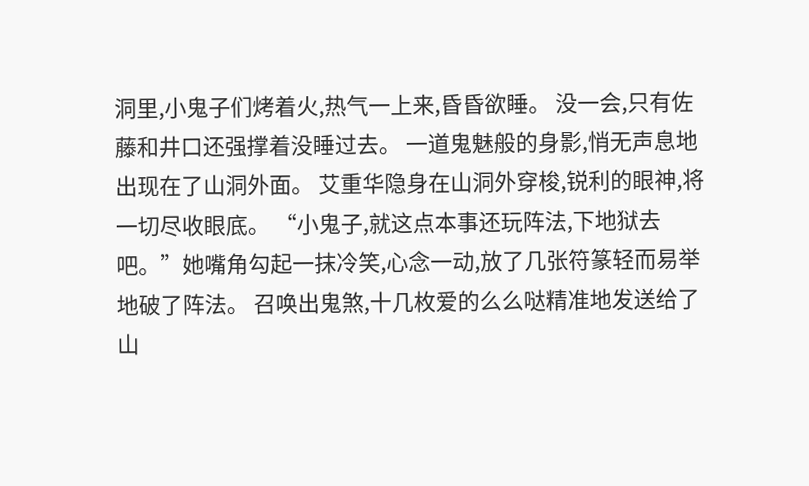洞里,小鬼子们烤着火,热气一上来,昏昏欲睡。 没一会,只有佐藤和井口还强撑着没睡过去。 一道鬼魅般的身影,悄无声息地出现在了山洞外面。 艾重华隐身在山洞外穿梭,锐利的眼神,将一切尽收眼底。 “小鬼子,就这点本事还玩阵法,下地狱去吧。”她嘴角勾起一抹冷笑,心念一动,放了几张符篆轻而易举地破了阵法。 召唤出鬼煞,十几枚爱的么么哒精准地发送给了山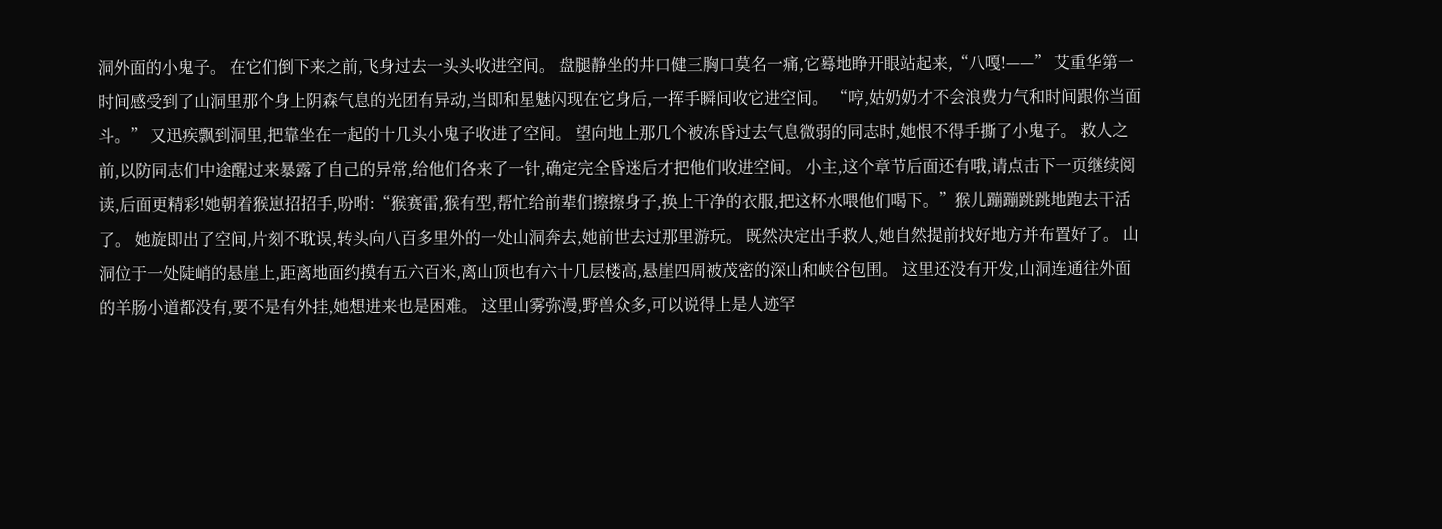洞外面的小鬼子。 在它们倒下来之前,飞身过去一头头收进空间。 盘腿静坐的井口健三胸口莫名一痛,它蓦地睁开眼站起来,“八嘎!——” 艾重华第一时间感受到了山洞里那个身上阴森气息的光团有异动,当即和星魅闪现在它身后,一挥手瞬间收它进空间。 “哼,姑奶奶才不会浪费力气和时间跟你当面斗。” 又迅疾飘到洞里,把靠坐在一起的十几头小鬼子收进了空间。 望向地上那几个被冻昏过去气息微弱的同志时,她恨不得手撕了小鬼子。 救人之前,以防同志们中途醒过来暴露了自己的异常,给他们各来了一针,确定完全昏迷后才把他们收进空间。 小主,这个章节后面还有哦,请点击下一页继续阅读,后面更精彩!她朝着猴崽招招手,吩咐:“猴赛雷,猴有型,帮忙给前辈们擦擦身子,换上干净的衣服,把这杯水喂他们喝下。”猴儿蹦蹦跳跳地跑去干活了。 她旋即出了空间,片刻不耽误,转头向八百多里外的一处山洞奔去,她前世去过那里游玩。 既然决定出手救人,她自然提前找好地方并布置好了。 山洞位于一处陡峭的悬崖上,距离地面约摸有五六百米,离山顶也有六十几层楼高,悬崖四周被茂密的深山和峡谷包围。 这里还没有开发,山洞连通往外面的羊肠小道都没有,要不是有外挂,她想进来也是困难。 这里山雾弥漫,野兽众多,可以说得上是人迹罕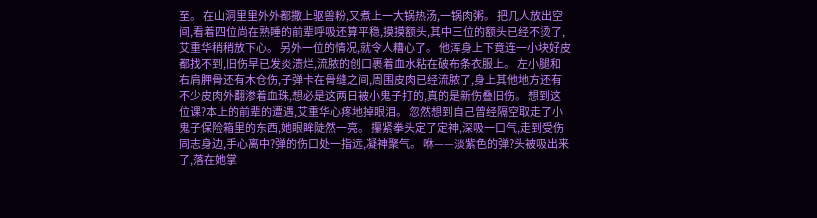至。 在山洞里里外外都撒上驱兽粉,又煮上一大锅热汤,一锅肉粥。 把几人放出空间,看着四位尚在熟睡的前辈呼吸还算平稳,摸摸额头,其中三位的额头已经不烫了,艾重华稍稍放下心。 另外一位的情况,就令人糟心了。 他浑身上下竟连一小块好皮都找不到,旧伤早已发炎溃烂,流脓的创口裹着血水粘在破布条衣服上。 左小腿和右肩胛骨还有木仓伤,子弹卡在骨缝之间,周围皮肉已经流脓了,身上其他地方还有不少皮肉外翻渗着血珠,想必是这两日被小鬼子打的,真的是新伤叠旧伤。 想到这位课?本上的前辈的遭遇,艾重华心疼地掉眼泪。 忽然想到自己曾经隔空取走了小鬼子保险箱里的东西,她眼眸陡然一亮。 攥紧拳头定了定神,深吸一口气,走到受伤同志身边,手心离中?弹的伤口处一指远,凝神聚气。 咻——淡紫色的弹?头被吸出来了,落在她掌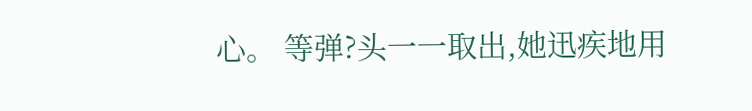心。 等弹?头一一取出,她迅疾地用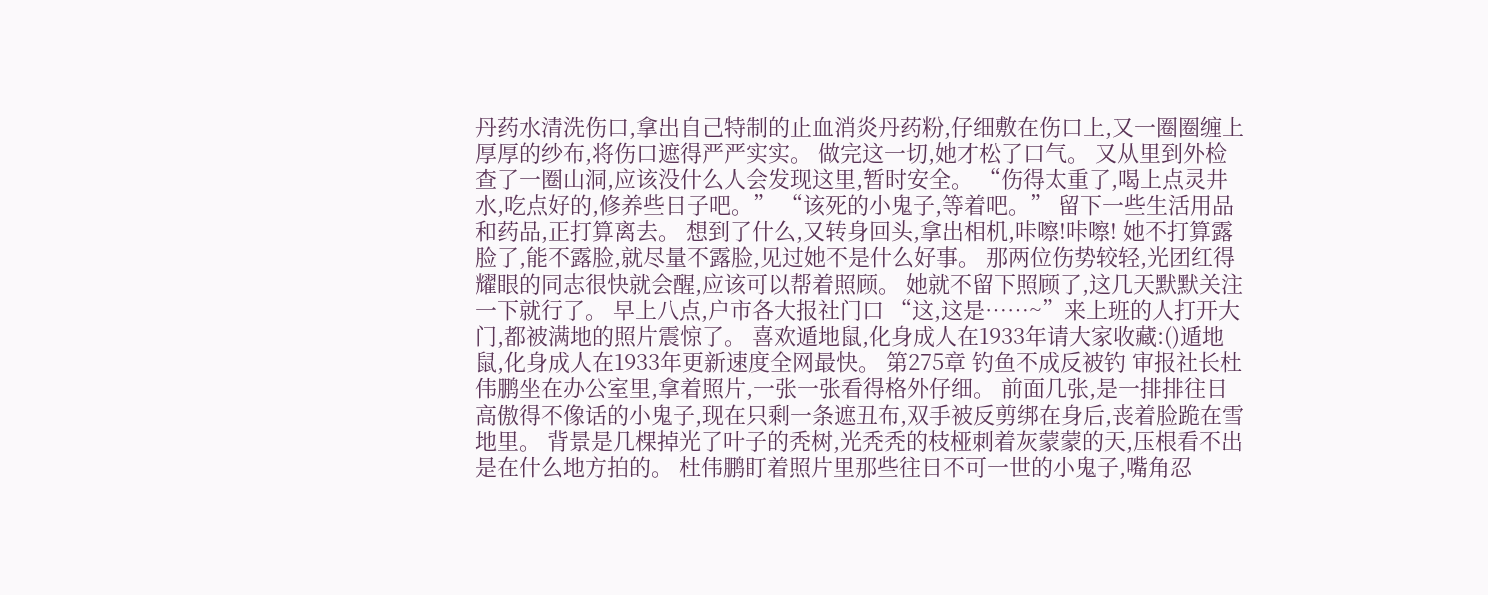丹药水清洗伤口,拿出自己特制的止血消炎丹药粉,仔细敷在伤口上,又一圈圈缠上厚厚的纱布,将伤口遮得严严实实。 做完这一切,她才松了口气。 又从里到外检查了一圈山洞,应该没什么人会发现这里,暂时安全。 “伤得太重了,喝上点灵井水,吃点好的,修养些日子吧。” “该死的小鬼子,等着吧。” 留下一些生活用品和药品,正打算离去。 想到了什么,又转身回头,拿出相机,咔嚓!咔嚓! 她不打算露脸了,能不露脸,就尽量不露脸,见过她不是什么好事。 那两位伤势较轻,光团红得耀眼的同志很快就会醒,应该可以帮着照顾。 她就不留下照顾了,这几天默默关注一下就行了。 早上八点,户市各大报社门口 “这,这是……~”来上班的人打开大门,都被满地的照片震惊了。 喜欢遁地鼠,化身成人在1933年请大家收藏:()遁地鼠,化身成人在1933年更新速度全网最快。 第275章 钓鱼不成反被钓 审报社长杜伟鹏坐在办公室里,拿着照片,一张一张看得格外仔细。 前面几张,是一排排往日高傲得不像话的小鬼子,现在只剩一条遮丑布,双手被反剪绑在身后,丧着脸跪在雪地里。 背景是几棵掉光了叶子的秃树,光秃秃的枝桠刺着灰蒙蒙的天,压根看不出是在什么地方拍的。 杜伟鹏盯着照片里那些往日不可一世的小鬼子,嘴角忍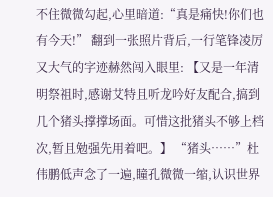不住微微勾起,心里暗道:“真是痛快!你们也有今天!” 翻到一张照片背后,一行笔锋凌厉又大气的字迹赫然闯入眼里: 【又是一年清明祭祖时,感谢艾特且听龙吟好友配合,搞到几个猪头撑撑场面。可惜这批猪头不够上档次,暂且勉强先用着吧。】 “猪头……”杜伟鹏低声念了一遍,瞳孔微微一缩,认识世界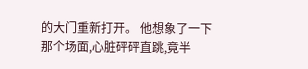的大门重新打开。 他想象了一下那个场面,心脏砰砰直跳,竟半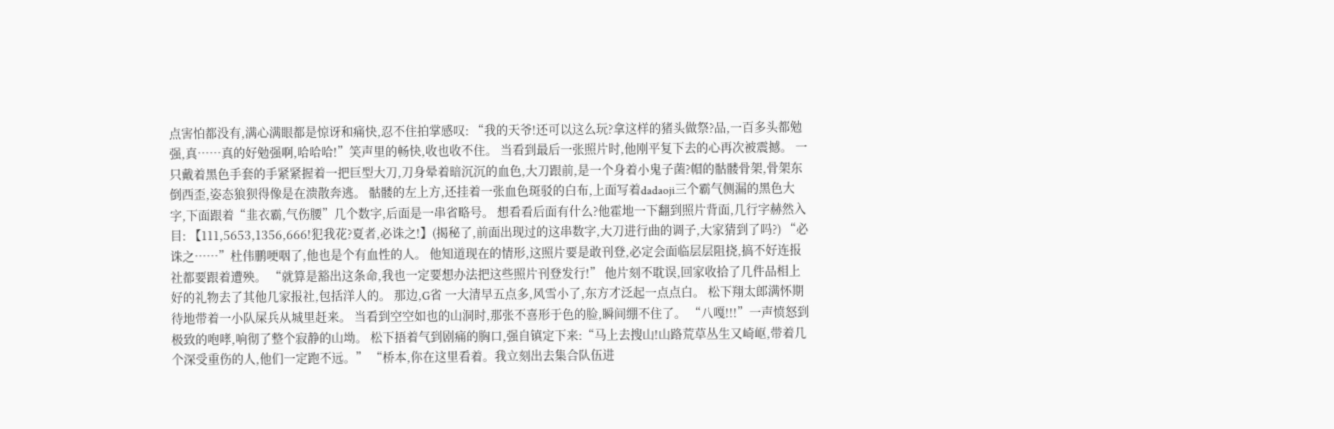点害怕都没有,满心满眼都是惊讶和痛快,忍不住拍掌感叹: “我的天爷!还可以这么玩?拿这样的猪头做祭?品,一百多头都勉强,真……真的好勉强啊,哈哈哈!”笑声里的畅快,收也收不住。 当看到最后一张照片时,他刚平复下去的心再次被震撼。 一只戴着黑色手套的手紧紧握着一把巨型大刀,刀身晕着暗沉沉的血色,大刀跟前,是一个身着小鬼子菌?帽的骷髅骨架,骨架东倒西歪,姿态狼狈得像是在溃散奔逃。 骷髅的左上方,还挂着一张血色斑驳的白布,上面写着dadaoji三个霸气侧漏的黑色大字,下面跟着“韭衣霸,气伤腰”几个数字,后面是一串省略号。 想看看后面有什么?他霍地一下翻到照片背面,几行字赫然入目: 【111,5653,1356,666!犯我花?夏者,必诛之!】(揭秘了,前面出现过的这串数字,大刀进行曲的调子,大家猜到了吗?) “必诛之……”杜伟鹏哽咽了,他也是个有血性的人。 他知道现在的情形,这照片要是敢刊登,必定会面临层层阻挠,搞不好连报社都要跟着遭殃。 “就算是豁出这条命,我也一定要想办法把这些照片刊登发行!” 他片刻不耽误,回家收拾了几件品相上好的礼物去了其他几家报社,包括洋人的。 那边,G省 一大清早五点多,风雪小了,东方才泛起一点点白。 松下翔太郎满怀期待地带着一小队屎兵从城里赶来。 当看到空空如也的山洞时,那张不喜形于色的脸,瞬间绷不住了。 “八嘎!!!”一声愤怒到极致的咆哮,响彻了整个寂静的山坳。 松下捂着气到剧痛的胸口,强自镇定下来:“马上去搜山!山路荒草丛生又崎岖,带着几个深受重伤的人,他们一定跑不远。” “桥本,你在这里看着。我立刻出去集合队伍进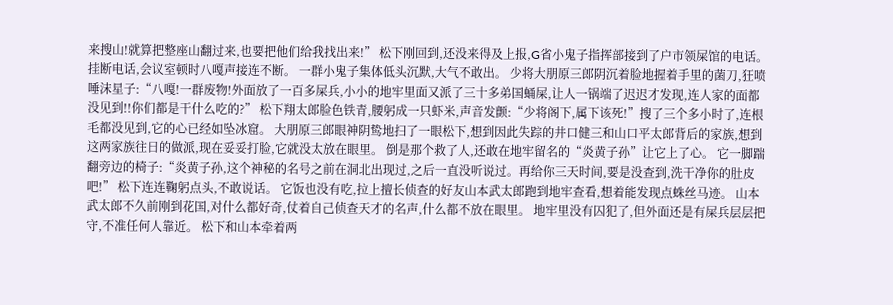来搜山!就算把整座山翻过来,也要把他们给我找出来!” 松下刚回到,还没来得及上报,G省小鬼子指挥部接到了户市领屎馆的电话。 挂断电话,会议室顿时八嘎声接连不断。 一群小鬼子集体低头沉默,大气不敢出。 少将大朋原三郎阴沉着脸地握着手里的菌刀,狂喷唾沫星子:“八嘎!一群废物!外面放了一百多屎兵,小小的地牢里面又派了三十多弟国蛹屎,让人一锅端了迟迟才发现,连人家的面都没见到!!你们都是干什么吃的?” 松下翔太郎脸色铁青,腰躬成一只虾米,声音发颤:“少将阁下,属下该死!”搜了三个多小时了,连根毛都没见到,它的心已经如坠冰窟。 大朋原三郎眼神阴鸷地扫了一眼松下,想到因此失踪的井口健三和山口平太郎背后的家族,想到这两家族往日的做派,现在妥妥打脸,它就没太放在眼里。 倒是那个救了人,还敢在地牢留名的“炎黄子孙”让它上了心。 它一脚踹翻旁边的椅子:“炎黄子孙,这个神秘的名号之前在洞北出现过,之后一直没听说过。再给你三天时间,要是没查到,洗干净你的肚皮吧!” 松下连连鞠躬点头,不敢说话。 它饭也没有吃,拉上擅长侦查的好友山本武太郎跑到地牢查看,想着能发现点蛛丝马迹。 山本武太郎不久前刚到花国,对什么都好奇,仗着自己侦查天才的名声,什么都不放在眼里。 地牢里没有囚犯了,但外面还是有屎兵层层把守,不准任何人靠近。 松下和山本牵着两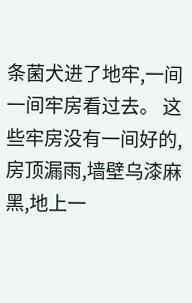条菌犬进了地牢,一间一间牢房看过去。 这些牢房没有一间好的,房顶漏雨,墙壁乌漆麻黑,地上一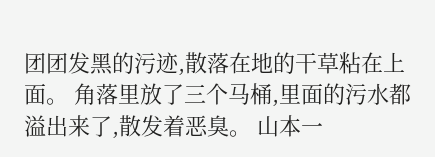团团发黑的污迹,散落在地的干草粘在上面。 角落里放了三个马桶,里面的污水都溢出来了,散发着恶臭。 山本一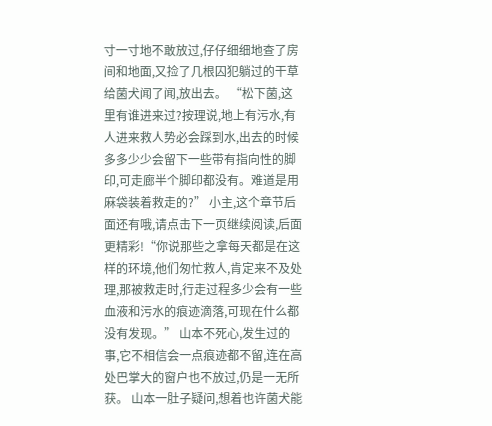寸一寸地不敢放过,仔仔细细地查了房间和地面,又捡了几根囚犯躺过的干草给菌犬闻了闻,放出去。 “松下菌,这里有谁进来过?按理说,地上有污水,有人进来救人势必会踩到水,出去的时候多多少少会留下一些带有指向性的脚印,可走廊半个脚印都没有。难道是用麻袋装着救走的?” 小主,这个章节后面还有哦,请点击下一页继续阅读,后面更精彩!“你说那些之拿每天都是在这样的环境,他们匆忙救人,肯定来不及处理,那被救走时,行走过程多少会有一些血液和污水的痕迹滴落,可现在什么都没有发现。” 山本不死心,发生过的事,它不相信会一点痕迹都不留,连在高处巴掌大的窗户也不放过,仍是一无所获。 山本一肚子疑问,想着也许菌犬能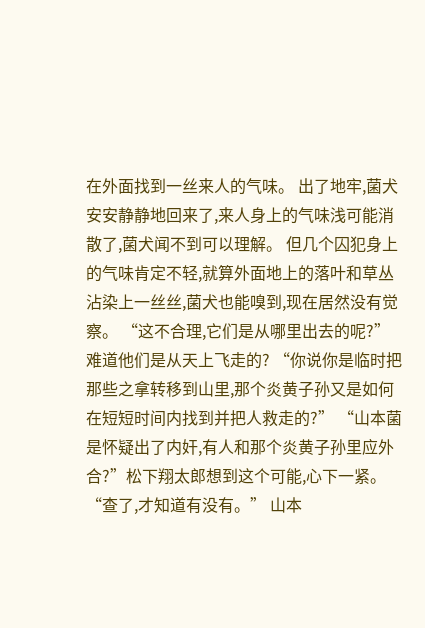在外面找到一丝来人的气味。 出了地牢,菌犬安安静静地回来了,来人身上的气味浅可能消散了,菌犬闻不到可以理解。 但几个囚犯身上的气味肯定不轻,就算外面地上的落叶和草丛沾染上一丝丝,菌犬也能嗅到,现在居然没有觉察。 “这不合理,它们是从哪里出去的呢?” 难道他们是从天上飞走的? “你说你是临时把那些之拿转移到山里,那个炎黄子孙又是如何在短短时间内找到并把人救走的?” “山本菌是怀疑出了内奸,有人和那个炎黄子孙里应外合?”松下翔太郎想到这个可能,心下一紧。 “查了,才知道有没有。” 山本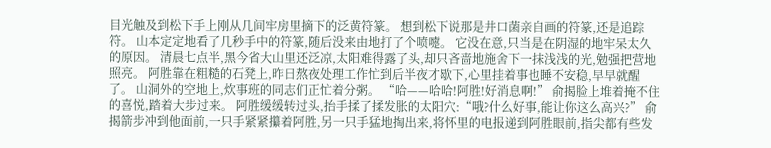目光触及到松下手上刚从几间牢房里摘下的泛黄符篆。 想到松下说那是井口菌亲自画的符篆,还是追踪符。 山本定定地看了几秒手中的符篆,随后没来由地打了个喷嚏。 它没在意,只当是在阴湿的地牢呆太久的原因。 清晨七点半,黑今省大山里还泛凉,太阳难得露了头,却只吝啬地施舍下一抹浅浅的光,勉强把营地照亮。 阿胜靠在粗糙的石凳上,昨日熬夜处理工作忙到后半夜才歇下,心里挂着事也睡不安稳,早早就醒了。 山洞外的空地上,炊事班的同志们正忙着分粥。 “哈——哈哈!阿胜!好消息啊!” 俞揭脸上堆着掩不住的喜悦,踏着大步过来。 阿胜缓缓转过头,抬手揉了揉发胀的太阳穴:“哦?什么好事,能让你这么高兴?” 俞揭箭步冲到他面前,一只手紧紧攥着阿胜,另一只手猛地掏出来,将怀里的电报递到阿胜眼前,指尖都有些发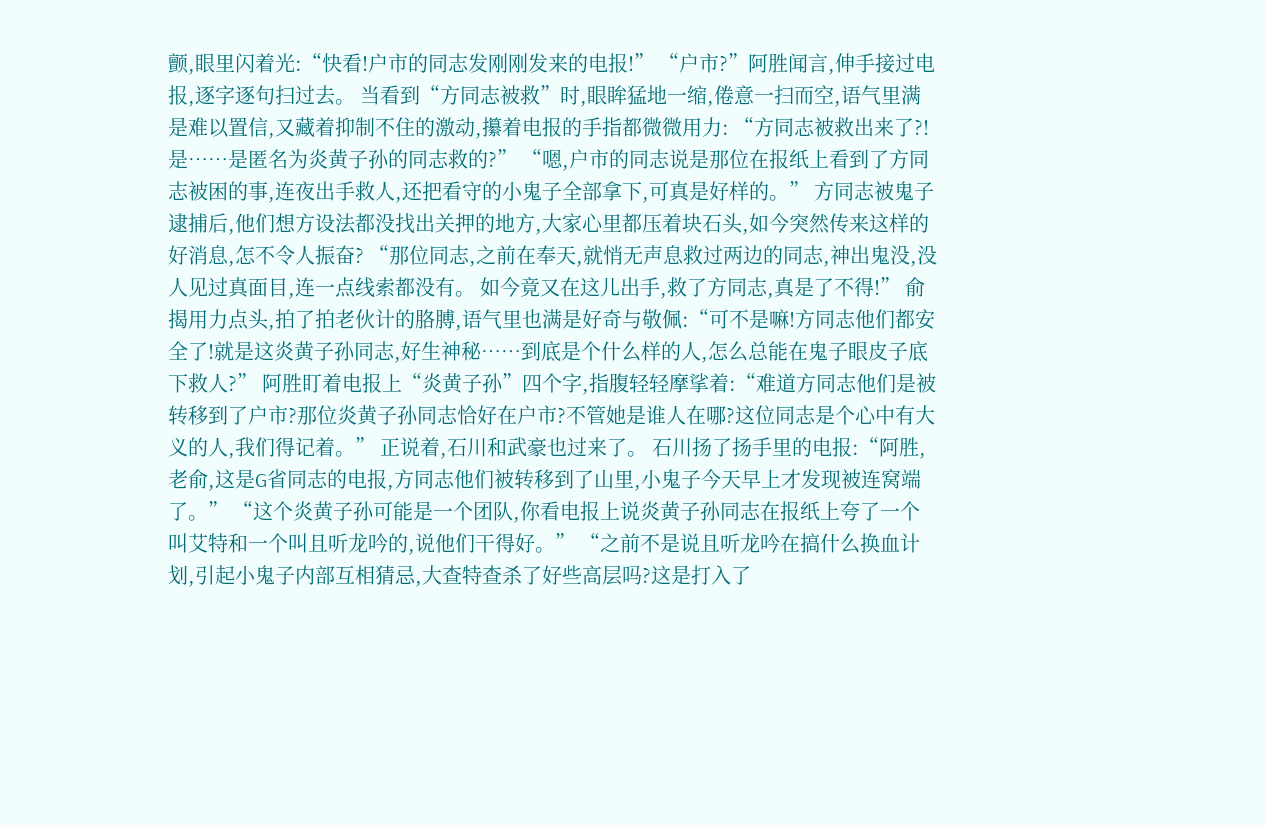颤,眼里闪着光:“快看!户市的同志发刚刚发来的电报!” “户市?”阿胜闻言,伸手接过电报,逐字逐句扫过去。 当看到“方同志被救”时,眼眸猛地一缩,倦意一扫而空,语气里满是难以置信,又藏着抑制不住的激动,攥着电报的手指都微微用力: “方同志被救出来了?!是……是匿名为炎黄子孙的同志救的?” “嗯,户市的同志说是那位在报纸上看到了方同志被困的事,连夜出手救人,还把看守的小鬼子全部拿下,可真是好样的。” 方同志被鬼子逮捕后,他们想方设法都没找出关押的地方,大家心里都压着块石头,如今突然传来这样的好消息,怎不令人振奋? “那位同志,之前在奉天,就悄无声息救过两边的同志,神出鬼没,没人见过真面目,连一点线索都没有。 如今竟又在这儿出手,救了方同志,真是了不得!” 俞揭用力点头,拍了拍老伙计的胳膊,语气里也满是好奇与敬佩:“可不是嘛!方同志他们都安全了!就是这炎黄子孙同志,好生神秘……到底是个什么样的人,怎么总能在鬼子眼皮子底下救人?” 阿胜盯着电报上“炎黄子孙”四个字,指腹轻轻摩挲着:“难道方同志他们是被转移到了户市?那位炎黄子孙同志恰好在户市?不管她是谁人在哪?这位同志是个心中有大义的人,我们得记着。” 正说着,石川和武豪也过来了。 石川扬了扬手里的电报:“阿胜,老俞,这是G省同志的电报,方同志他们被转移到了山里,小鬼子今天早上才发现被连窝端了。” “这个炎黄子孙可能是一个团队,你看电报上说炎黄子孙同志在报纸上夸了一个叫艾特和一个叫且听龙吟的,说他们干得好。” “之前不是说且听龙吟在搞什么换血计划,引起小鬼子内部互相猜忌,大查特查杀了好些高层吗?这是打入了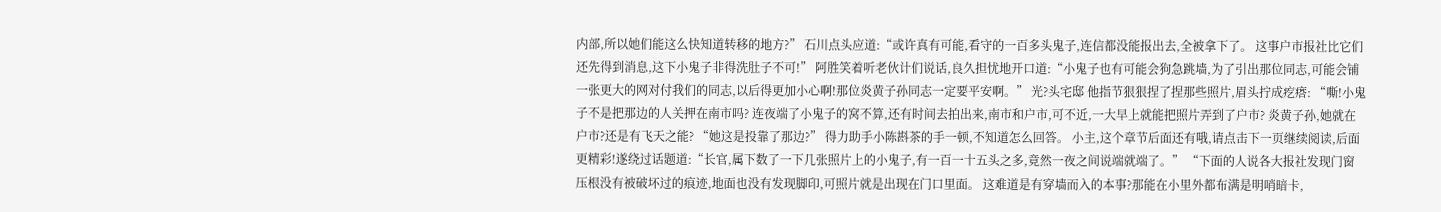内部,所以她们能这么快知道转移的地方?” 石川点头应道:“或许真有可能,看守的一百多头鬼子,连信都没能报出去,全被拿下了。 这事户市报社比它们还先得到消息,这下小鬼子非得洗肚子不可!” 阿胜笑着听老伙计们说话,良久担忧地开口道:“小鬼子也有可能会狗急跳墙,为了引出那位同志,可能会铺一张更大的网对付我们的同志,以后得更加小心啊!那位炎黄子孙同志一定要平安啊。” 光?头宅邸 他指节狠狠捏了捏那些照片,眉头拧成疙瘩: “嘶!小鬼子不是把那边的人关押在南市吗? 连夜端了小鬼子的窝不算,还有时间去拍出来,南市和户市,可不近,一大早上就能把照片弄到了户市? 炎黄子孙,她就在户市?还是有飞天之能? “她这是投靠了那边?” 得力助手小陈斟茶的手一顿,不知道怎么回答。 小主,这个章节后面还有哦,请点击下一页继续阅读,后面更精彩!遂绕过话题道:“长官,属下数了一下几张照片上的小鬼子,有一百一十五头之多,竟然一夜之间说端就端了。” “下面的人说各大报社发现门窗压根没有被破坏过的痕迹,地面也没有发现脚印,可照片就是出现在门口里面。 这难道是有穿墙而入的本事?那能在小里外都布满是明哨暗卡,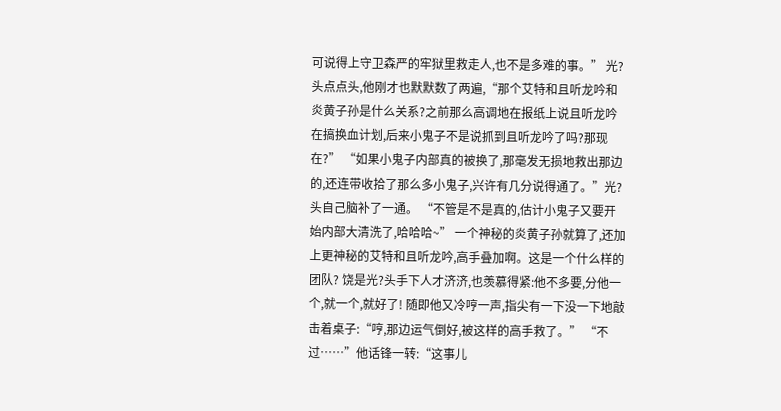可说得上守卫森严的牢狱里救走人,也不是多难的事。” 光?头点点头,他刚才也默默数了两遍,“那个艾特和且听龙吟和炎黄子孙是什么关系?之前那么高调地在报纸上说且听龙吟在搞换血计划,后来小鬼子不是说抓到且听龙吟了吗?那现在?” “如果小鬼子内部真的被换了,那毫发无损地救出那边的,还连带收拾了那么多小鬼子,兴许有几分说得通了。”光?头自己脑补了一通。 “不管是不是真的,估计小鬼子又要开始内部大清洗了,哈哈哈~” 一个神秘的炎黄子孙就算了,还加上更神秘的艾特和且听龙吟,高手叠加啊。这是一个什么样的团队? 饶是光?头手下人才济济,也羡慕得紧:他不多要,分他一个,就一个,就好了! 随即他又冷哼一声,指尖有一下没一下地敲击着桌子:“哼,那边运气倒好,被这样的高手救了。” “不过……”他话锋一转:“这事儿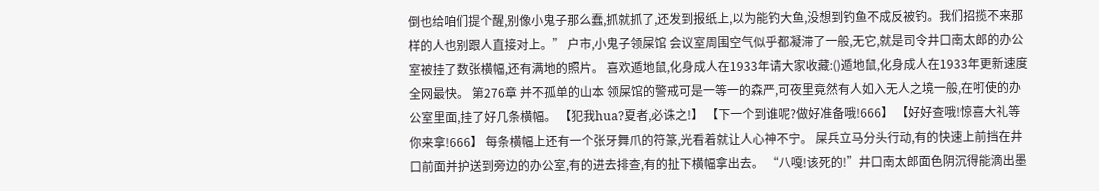倒也给咱们提个醒,别像小鬼子那么蠢,抓就抓了,还发到报纸上,以为能钓大鱼,没想到钓鱼不成反被钓。我们招揽不来那样的人也别跟人直接对上。” 户市,小鬼子领屎馆 会议室周围空气似乎都凝滞了一般,无它,就是司令井口南太郎的办公室被挂了数张横幅,还有满地的照片。 喜欢遁地鼠,化身成人在1933年请大家收藏:()遁地鼠,化身成人在1933年更新速度全网最快。 第276章 并不孤单的山本 领屎馆的警戒可是一等一的森严,可夜里竟然有人如入无人之境一般,在咑使的办公室里面,挂了好几条横幅。 【犯我hua?夏者,必诛之!】 【下一个到谁呢?做好准备哦!666】 【好好查哦!惊喜大礼等你来拿!666】 每条横幅上还有一个张牙舞爪的符篆,光看着就让人心神不宁。 屎兵立马分头行动,有的快速上前挡在井口前面并护送到旁边的办公室,有的进去排查,有的扯下横幅拿出去。 “八嘎!该死的!”井口南太郎面色阴沉得能滴出墨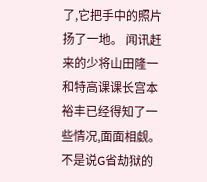了,它把手中的照片扬了一地。 闻讯赶来的少将山田隆一和特高课课长宫本裕丰已经得知了一些情况,面面相觑。 不是说G省劫狱的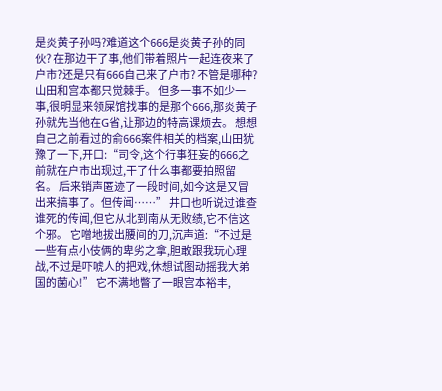是炎黄子孙吗?难道这个666是炎黄子孙的同伙? 在那边干了事,他们带着照片一起连夜来了户市?还是只有666自己来了户市? 不管是哪种?山田和宫本都只觉棘手。 但多一事不如少一事,很明显来领屎馆找事的是那个666,那炎黄子孙就先当他在G省,让那边的特高课烦去。 想想自己之前看过的俞666案件相关的档案,山田犹豫了一下,开口:“司令,这个行事狂妄的666之前就在户市出现过,干了什么事都要拍照留名。 后来销声匿迹了一段时间,如今这是又冒出来搞事了。但传闻……” 井口也听说过谁查谁死的传闻,但它从北到南从无败绩,它不信这个邪。 它噌地拔出腰间的刀,沉声道:“不过是一些有点小伎俩的卑劣之拿,胆敢跟我玩心理战,不过是吓唬人的把戏,休想试图动摇我大弟国的菌心!” 它不满地瞥了一眼宫本裕丰,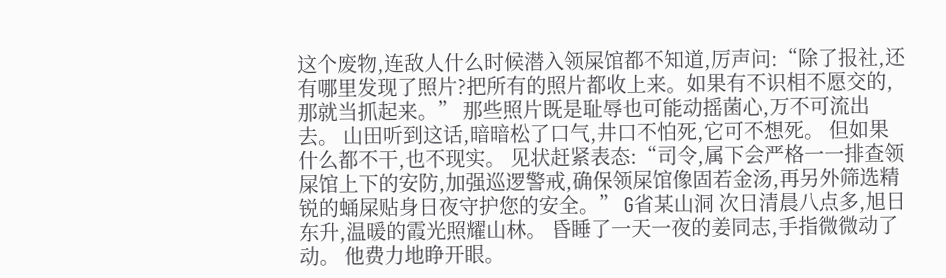这个废物,连敌人什么时候潜入领屎馆都不知道,厉声问:“除了报社,还有哪里发现了照片?把所有的照片都收上来。如果有不识相不愿交的,那就当抓起来。” 那些照片既是耻辱也可能动摇菌心,万不可流出去。 山田听到这话,暗暗松了口气,井口不怕死,它可不想死。 但如果什么都不干,也不现实。 见状赶紧表态:“司令,属下会严格一一排查领屎馆上下的安防,加强巡逻警戒,确保领屎馆像固若金汤,再另外筛选精锐的蛹屎贴身日夜守护您的安全。” G省某山洞 次日清晨八点多,旭日东升,温暖的霞光照耀山林。 昏睡了一天一夜的姜同志,手指微微动了动。 他费力地睁开眼。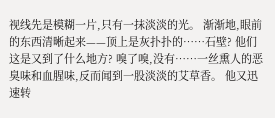视线先是模糊一片,只有一抹淡淡的光。 渐渐地,眼前的东西清晰起来——顶上是灰扑扑的……石壁? 他们这是又到了什么地方? 嗅了嗅,没有……一丝熏人的恶臭味和血腥味,反而闻到一股淡淡的艾草香。 他又迅速转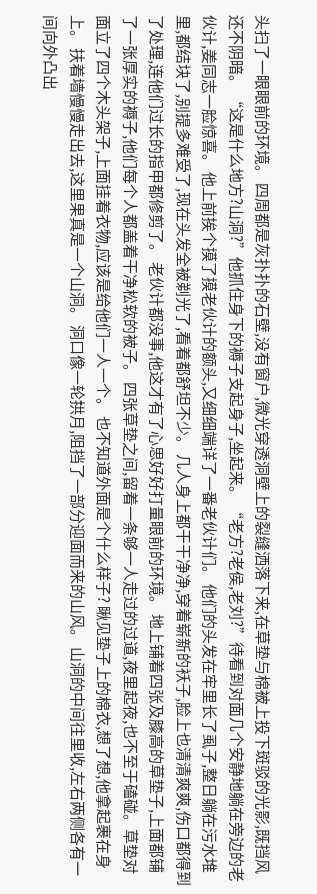头扫了一眼眼前的环境。 四周都是灰扑扑的石壁,没有窗户,微光穿透洞壁上的裂缝洒落下来,在草垫与棉被上投下斑驳的光影,既挡风还不阴暗。 “这是什么地方?山洞?”他抓住身下的褥子支起身子,坐起来。 “老方?老侯,老刘?”待看到对面几个安静地躺在旁边的老伙计,姜同志一脸惊喜。 他上前挨个摸了摸老伙计的额头,又细细端详了一番老伙计们。 他们的头发在牢里长了虱子,整日躺在污水堆里,都结块了,别提多难受了,现在头发全被剃光了,看着都舒坦不少。 几人身上都干干净净,穿着崭新的袄子,脸上也清清爽爽,伤口都得到了处理,连他们过长的指甲都修剪了。 老伙计都没事,他这才有了心思好好打量眼前的环境。 地上铺着四张及膝高的草垫子,上面都铺了一张厚实的褥子,他们每个人都盖着干净松软的被子。 四张草垫之间,留着一条够一人走过的过道,夜里起夜,也不至于磕碰。草垫对面立了四个木头架子,上面挂着衣物,应该是给他们一人一个。 也不知道外面是个什么样子? 瞅见垫子上的棉衣,想了想,他拿起裹在身上。 扶着墙慢慢走出去,这里果真是一个山洞。 洞口像一轮拱月,阻挡了一部分迎面而来的山风。 山洞的中间往里收,左右两侧各有一间向外凸出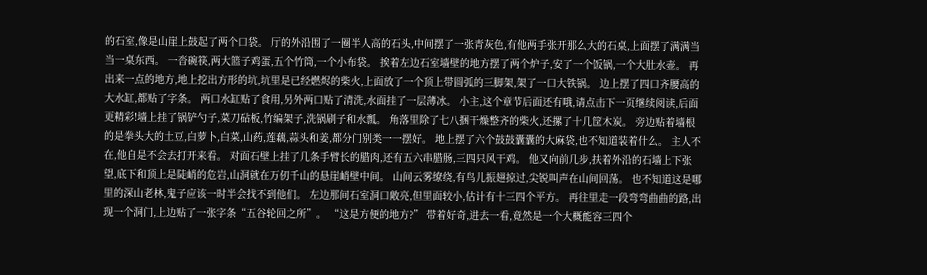的石室,像是山崖上鼓起了两个口袋。 厅的外沿围了一圈半人高的石头,中间摆了一张青灰色,有他两手张开那么大的石桌,上面摆了满满当当一桌东西。 一沓碗筷,两大篮子鸡蛋,五个竹筒,一个小布袋。 挨着左边石室墙壁的地方摆了两个炉子,安了一个饭锅,一个大肚水壶。 再出来一点的地方,地上挖出方形的坑,坑里是已经燃烬的柴火,上面放了一个顶上带圆弧的三脚架,架了一口大铁锅。 边上摆了四口齐腰高的大水缸,都贴了字条。 两口水缸贴了食用,另外两口贴了清洗,水面挂了一层薄冰。 小主,这个章节后面还有哦,请点击下一页继续阅读,后面更精彩!墙上挂了锅铲勺子,菜刀砧板,竹编架子,洗锅刷子和水瓢。 角落里除了七八捆干燥整齐的柴火,还摞了十几筐木炭。 旁边贴着墙根的是拳头大的土豆,白萝卜,白菜,山药,莲藕,蒜头和姜,都分门别类一一摆好。 地上摆了六个鼓鼓囊囊的大麻袋,也不知道装着什么。 主人不在,他自是不会去打开来看。 对面石壁上挂了几条手臂长的腊肉,还有五六串腊肠,三四只风干鸡。 他又向前几步,扶着外沿的石墙上下张望,底下和顶上是陡峭的危岩,山洞就在万仞千山的悬崖峭壁中间。 山间云雾缭绕,有鸟儿振翅掠过,尖锐叫声在山间回荡。 也不知道这是哪里的深山老林,鬼子应该一时半会找不到他们。 左边那间石室洞口敞亮,但里面较小,估计有十三四个平方。 再往里走一段弯弯曲曲的路,出现一个洞门,上边贴了一张字条“五谷轮回之所”。 “这是方便的地方?” 带着好奇,进去一看,竟然是一个大概能容三四个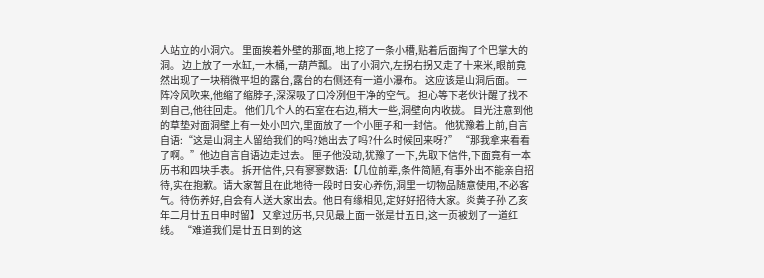人站立的小洞穴。 里面挨着外壁的那面,地上挖了一条小槽,贴着后面掏了个巴掌大的洞。 边上放了一水缸,一木桶,一葫芦瓢。 出了小洞穴,左拐右拐又走了十来米,眼前竟然出现了一块稍微平坦的露台,露台的右侧还有一道小瀑布。 这应该是山洞后面。 一阵冷风吹来,他缩了缩脖子,深深吸了口冷冽但干净的空气。 担心等下老伙计醒了找不到自己,他往回走。 他们几个人的石室在右边,稍大一些,洞壁向内收拢。 目光注意到他的草垫对面洞壁上有一处小凹穴,里面放了一个小匣子和一封信。 他犹豫着上前,自言自语:“这是山洞主人留给我们的吗?她出去了吗?什么时候回来呀?” “那我拿来看看了啊。”他边自言自语边走过去。 匣子他没动,犹豫了一下,先取下信件,下面竟有一本历书和四块手表。 拆开信件,只有寥寥数语:【几位前辈,条件简陋,有事外出不能亲自招待,实在抱歉。请大家暂且在此地待一段时日安心养伤,洞里一切物品随意使用,不必客气。待伤养好,自会有人送大家出去。他日有缘相见,定好好招待大家。炎黄子孙 乙亥年二月廿五日申时留】 又拿过历书,只见最上面一张是廿五日,这一页被划了一道红线。 “难道我们是廿五日到的这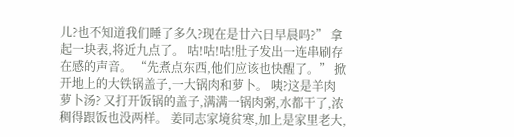儿?也不知道我们睡了多久?现在是廿六日早晨吗?” 拿起一块表,将近九点了。 咕!咕!咕!肚子发出一连串刷存在感的声音。 “先煮点东西,他们应该也快醒了。” 掀开地上的大铁锅盖子,一大锅肉和萝卜。 咦?这是羊肉萝卜汤? 又打开饭锅的盖子,满满一锅肉粥,水都干了,浓稠得跟饭也没两样。 姜同志家境贫寒,加上是家里老大,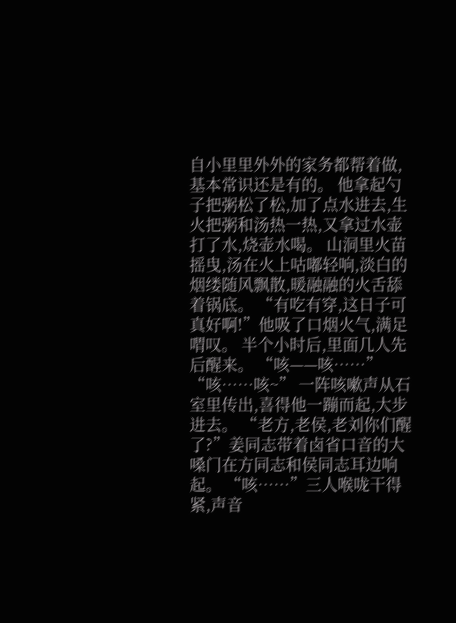自小里里外外的家务都帮着做,基本常识还是有的。 他拿起勺子把粥松了松,加了点水进去,生火把粥和汤热一热,又拿过水壶打了水,烧壶水喝。 山洞里火苗摇曳,汤在火上咕嘟轻响,淡白的烟缕随风飘散,暖融融的火舌舔着锅底。 “有吃有穿,这日子可真好啊!”他吸了口烟火气,满足喟叹。 半个小时后,里面几人先后醒来。 “咳——咳……” “咳……咳~” 一阵咳嗽声从石室里传出,喜得他一蹦而起,大步进去。 “老方,老侯,老刘你们醒了?”姜同志带着卤省口音的大嗓门在方同志和侯同志耳边响起。 “咳……”三人喉咙干得紧,声音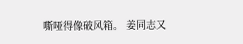嘶哑得像破风箱。 姜同志又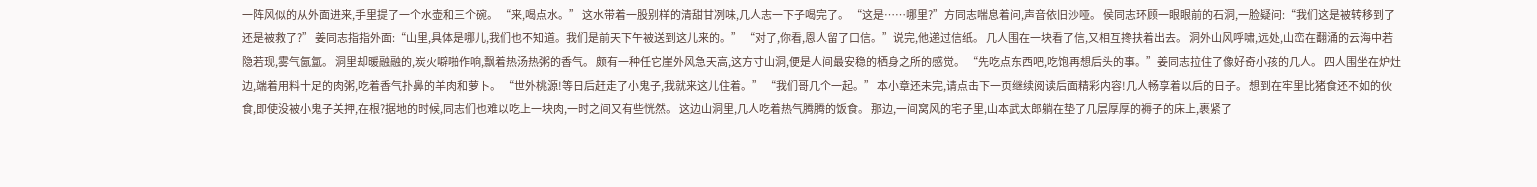一阵风似的从外面进来,手里提了一个水壶和三个碗。 “来,喝点水。” 这水带着一股别样的清甜甘冽味,几人志一下子喝完了。 “这是……哪里?”方同志喘息着问,声音依旧沙哑。 侯同志环顾一眼眼前的石洞,一脸疑问:“我们这是被转移到了还是被救了?” 姜同志指指外面:“山里,具体是哪儿,我们也不知道。我们是前天下午被送到这儿来的。” “对了,你看,恩人留了口信。”说完,他递过信纸。 几人围在一块看了信,又相互搀扶着出去。 洞外山风呼啸,远处,山峦在翻涌的云海中若隐若现,雾气氤氲。 洞里却暖融融的,炭火噼啪作响,飘着热汤热粥的香气。 颇有一种任它崖外风急天高,这方寸山洞,便是人间最安稳的栖身之所的感觉。 “先吃点东西吧,吃饱再想后头的事。”姜同志拉住了像好奇小孩的几人。 四人围坐在炉灶边,端着用料十足的肉粥,吃着香气扑鼻的羊肉和萝卜。 “世外桃源!等日后赶走了小鬼子,我就来这儿住着。” “我们哥几个一起。” 本小章还未完,请点击下一页继续阅读后面精彩内容!几人畅享着以后的日子。 想到在牢里比猪食还不如的伙食,即使没被小鬼子关押,在根?据地的时候,同志们也难以吃上一块肉,一时之间又有些恍然。 这边山洞里,几人吃着热气腾腾的饭食。 那边,一间窝风的宅子里,山本武太郎躺在垫了几层厚厚的褥子的床上,裹紧了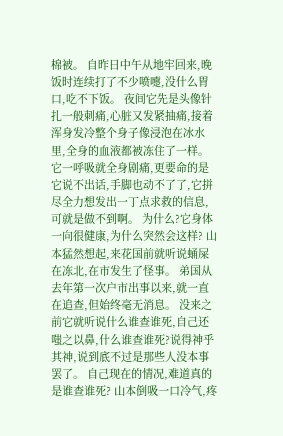棉被。 自昨日中午从地牢回来,晚饭时连续打了不少喷嚏,没什么胃口,吃不下饭。 夜间它先是头像针扎一般刺痛,心脏又发紧抽痛,接着浑身发冷整个身子像浸泡在冰水里,全身的血液都被冻住了一样。 它一呼吸就全身剧痛,更要命的是它说不出话,手脚也动不了了,它拼尽全力想发出一丁点求救的信息,可就是做不到啊。 为什么?它身体一向很健康,为什么突然会这样? 山本猛然想起,来花国前就听说蛹屎在冻北,在市发生了怪事。 弟国从去年第一次户市出事以来,就一直在追查,但始终毫无消息。 没来之前它就听说什么谁查谁死,自己还嗤之以鼻,什么谁查谁死?说得神乎其神,说到底不过是那些人没本事罢了。 自己现在的情况,难道真的是谁查谁死? 山本倒吸一口冷气,疼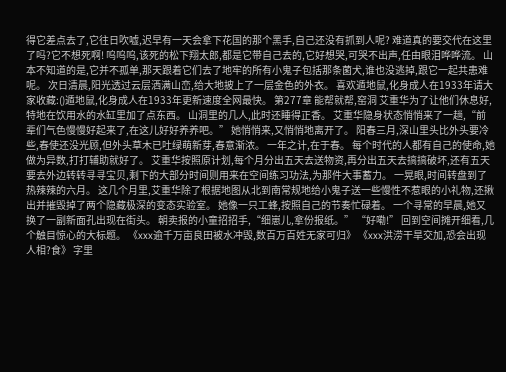得它差点去了,它往日吹嘘,迟早有一天会拿下花国的那个黑手,自己还没有抓到人呢? 难道真的要交代在这里了吗?它不想死啊! 呜呜呜,该死的松下翔太郎,都是它带自己去的,它好想哭,可哭不出声,任由眼泪哗哗流。 山本不知道的是,它并不孤单,那天跟着它们去了地牢的所有小鬼子包括那条菌犬,谁也没逃掉,跟它一起共患难呢。 次日清晨,阳光透过云层洒满山峦,给大地披上了一层金色的外衣。 喜欢遁地鼠,化身成人在1933年请大家收藏:()遁地鼠,化身成人在1933年更新速度全网最快。 第277章 能帮就帮,窑洞 艾重华为了让他们休息好,特地在饮用水的水缸里加了点东西。 山洞里的几人,此时还睡得正香。 艾重华隐身状态悄悄来了一趟,“前辈们气色慢慢好起来了,在这儿好好养养吧。” 她悄悄来,又悄悄地离开了。 阳春三月,深山里头比外头要冷些,春使还没光顾,但外头草木已吐绿萌新芽,春意渐浓。 一年之计,在于春。 每个时代的人都有自己的使命,她做为异数,打打辅助就好了。 艾重华按照原计划,每个月分出五天去送物资,再分出五天去搞搞破坏,还有五天要去外边转转寻寻宝贝,剩下的大部分时间则用来在空间练习功法,为那件大事蓄力。 一晃眼,时间转盘到了热辣辣的六月。 这几个月里,艾重华除了根据地图从北到南常规地给小鬼子送一些慢性不惹眼的小礼物,还揪出并摧毁掉了两个隐藏极深的变态实验室。 她像一只工蜂,按照自己的节奏忙碌着。 一个寻常的早晨,她又换了一副新面孔出现在街头。 朝卖报的小童招招手,“细崽儿,拿份报纸。” “好嘞!” 回到空间摊开细看,几个触目惊心的大标题。 《xxx逾千万亩良田被水冲毁,数百万百姓无家可归》 《xxx洪涝干旱交加,恐会出现人相?食》 字里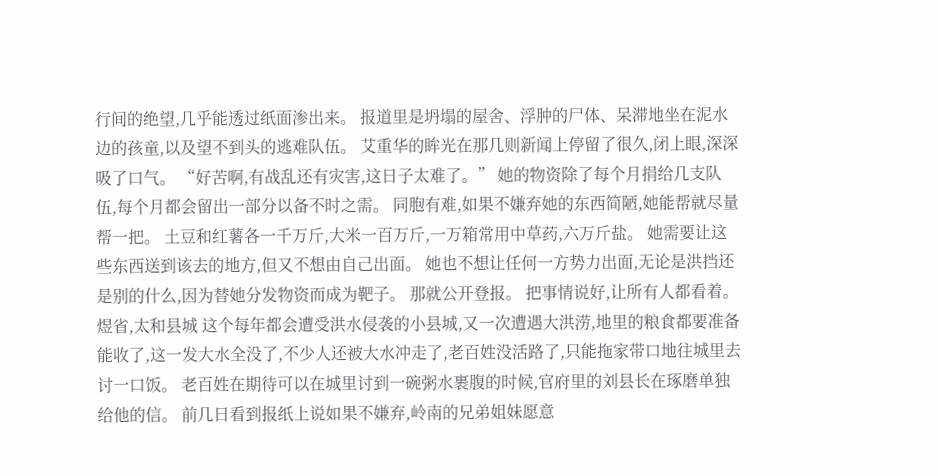行间的绝望,几乎能透过纸面渗出来。 报道里是坍塌的屋舍、浮肿的尸体、呆滞地坐在泥水边的孩童,以及望不到头的逃难队伍。 艾重华的眸光在那几则新闻上停留了很久,闭上眼,深深吸了口气。 “好苦啊,有战乱还有灾害,这日子太难了。” 她的物资除了每个月捐给几支队伍,每个月都会留出一部分以备不时之需。 同胞有难,如果不嫌弃她的东西简陋,她能帮就尽量帮一把。 土豆和红薯各一千万斤,大米一百万斤,一万箱常用中草药,六万斤盐。 她需要让这些东西送到该去的地方,但又不想由自己出面。 她也不想让任何一方势力出面,无论是洪挡还是别的什么,因为替她分发物资而成为靶子。 那就公开登报。 把事情说好,让所有人都看着。 煜省,太和县城 这个每年都会遭受洪水侵袭的小县城,又一次遭遇大洪涝,地里的粮食都要准备能收了,这一发大水全没了,不少人还被大水冲走了,老百姓没活路了,只能拖家带口地往城里去讨一口饭。 老百姓在期待可以在城里讨到一碗粥水裹腹的时候,官府里的刘县长在琢磨单独给他的信。 前几日看到报纸上说如果不嫌弃,岭南的兄弟姐妹愿意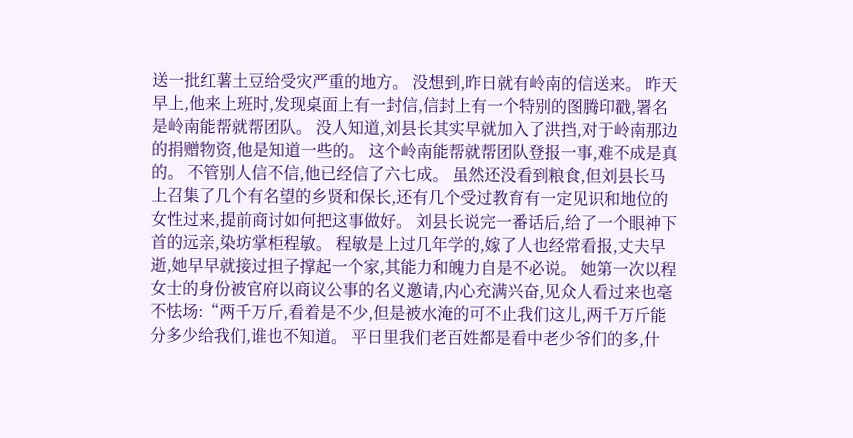送一批红薯土豆给受灾严重的地方。 没想到,昨日就有岭南的信送来。 昨天早上,他来上班时,发现桌面上有一封信,信封上有一个特别的图腾印戳,署名是岭南能帮就帮团队。 没人知道,刘县长其实早就加入了洪挡,对于岭南那边的捐赠物资,他是知道一些的。 这个岭南能帮就帮团队登报一事,难不成是真的。 不管别人信不信,他已经信了六七成。 虽然还没看到粮食,但刘县长马上召集了几个有名望的乡贤和保长,还有几个受过教育有一定见识和地位的女性过来,提前商讨如何把这事做好。 刘县长说完一番话后,给了一个眼神下首的远亲,染坊掌柜程敏。 程敏是上过几年学的,嫁了人也经常看报,丈夫早逝,她早早就接过担子撑起一个家,其能力和魄力自是不必说。 她第一次以程女士的身份被官府以商议公事的名义邀请,内心充满兴奋,见众人看过来也毫不怯场:“两千万斤,看着是不少,但是被水淹的可不止我们这儿,两千万斤能分多少给我们,谁也不知道。 平日里我们老百姓都是看中老少爷们的多,什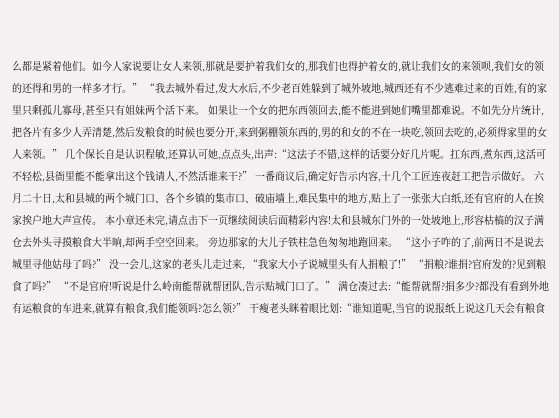么都是紧着他们。如今人家说要让女人来领,那就是要护着我们女的,那我们也得护着女的,就让我们女的来领呗,我们女的领的还得和男的一样多才行。” “我去城外看过,发大水后,不少老百姓躲到了城外坡地,城西还有不少逃难过来的百姓,有的家里只剩孤儿寡母,甚至只有姐妹两个活下来。 如果让一个女的把东西领回去,能不能进到她们嘴里都难说。不如先分片统计,把各片有多少人弄清楚,然后发粮食的时候也要分开,来到粥棚领东西的,男的和女的不在一块吃,领回去吃的,必须得家里的女人来领。” 几个保长自是认识程敏,还算认可她,点点头,出声:“这法子不错,这样的话要分好几片呢。扛东西,煮东西,这活可不轻松,县衙里能不能拿出这个钱请人,不然活谁来干?” 一番商议后,确定好告示内容,十几个工匠连夜赶工把告示做好。 六月二十日,太和县城的两个城门口、各个乡镇的集市口、破庙墙上,难民集中的地方,贴上了一张张大白纸,还有官府的人在挨家挨户地大声宣传。 本小章还未完,请点击下一页继续阅读后面精彩内容!太和县城东门外的一处坡地上,形容枯槁的汉子满仓去外头寻摸粮食大半晌,却两手空空回来。 旁边那家的大儿子铁柱急色匆匆地跑回来。 “这小子咋的了,前两日不是说去城里寻他姑母了吗?” 没一会儿,这家的老头儿走过来, “我家大小子说城里头有人捐粮了!” “捐粮?谁捐?官府发的?见到粮食了吗?” “不是官府!听说是什么岭南能帮就帮团队,告示贴城门口了。” 满仓凑过去:“能帮就帮?捐多少?都没有看到外地有运粮食的车进来,就算有粮食,我们能领吗?怎么领?” 干瘦老头眯着眼比划:“谁知道呢,当官的说报纸上说这几天会有粮食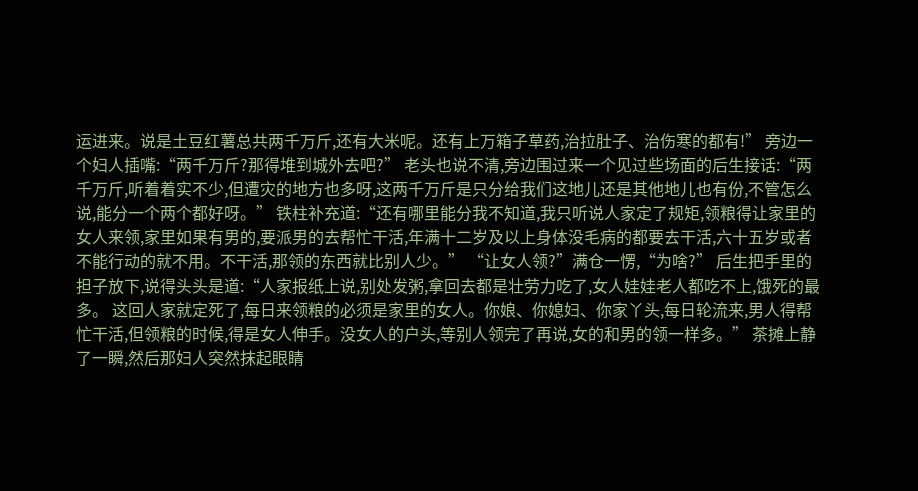运进来。说是土豆红薯总共两千万斤,还有大米呢。还有上万箱子草药,治拉肚子、治伤寒的都有!” 旁边一个妇人插嘴:“两千万斤?那得堆到城外去吧?” 老头也说不清,旁边围过来一个见过些场面的后生接话:“两千万斤,听着着实不少,但遭灾的地方也多呀,这两千万斤是只分给我们这地儿还是其他地儿也有份,不管怎么说,能分一个两个都好呀。” 铁柱补充道:“还有哪里能分我不知道,我只听说人家定了规矩,领粮得让家里的女人来领,家里如果有男的,要派男的去帮忙干活,年满十二岁及以上身体没毛病的都要去干活,六十五岁或者不能行动的就不用。不干活,那领的东西就比别人少。” “让女人领?”满仓一愣,“为啥?” 后生把手里的担子放下,说得头头是道:“人家报纸上说,别处发粥,拿回去都是壮劳力吃了,女人娃娃老人都吃不上,饿死的最多。 这回人家就定死了,每日来领粮的必须是家里的女人。你娘、你媳妇、你家丫头,每日轮流来,男人得帮忙干活,但领粮的时候,得是女人伸手。没女人的户头,等别人领完了再说,女的和男的领一样多。” 茶摊上静了一瞬,然后那妇人突然抹起眼睛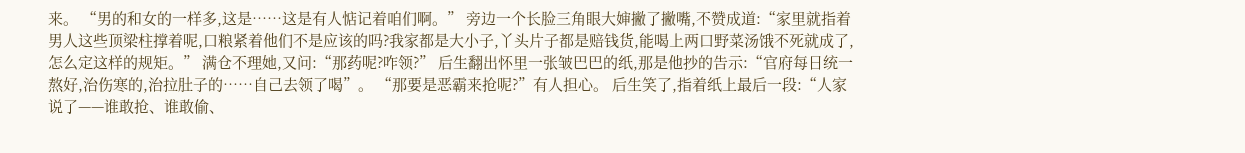来。 “男的和女的一样多,这是……这是有人惦记着咱们啊。” 旁边一个长脸三角眼大婶撇了撇嘴,不赞成道:“家里就指着男人这些顶梁柱撑着呢,口粮紧着他们不是应该的吗?我家都是大小子,丫头片子都是赔钱货,能喝上两口野菜汤饿不死就成了,怎么定这样的规矩。” 满仓不理她,又问:“那药呢?咋领?” 后生翻出怀里一张皱巴巴的纸,那是他抄的告示:“官府每日统一熬好,治伤寒的,治拉肚子的……自己去领了喝”。 “那要是恶霸来抢呢?”有人担心。 后生笑了,指着纸上最后一段:“人家说了——谁敢抢、谁敢偷、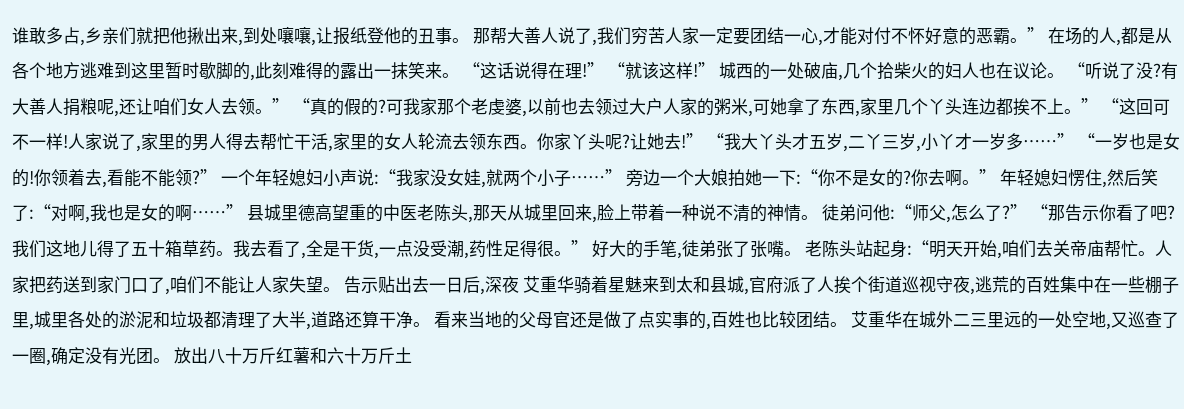谁敢多占,乡亲们就把他揪出来,到处嚷嚷,让报纸登他的丑事。 那帮大善人说了,我们穷苦人家一定要团结一心,才能对付不怀好意的恶霸。” 在场的人,都是从各个地方逃难到这里暂时歇脚的,此刻难得的露出一抹笑来。 “这话说得在理!” “就该这样!” 城西的一处破庙,几个拾柴火的妇人也在议论。 “听说了没?有大善人捐粮呢,还让咱们女人去领。” “真的假的?可我家那个老虔婆,以前也去领过大户人家的粥米,可她拿了东西,家里几个丫头连边都挨不上。” “这回可不一样!人家说了,家里的男人得去帮忙干活,家里的女人轮流去领东西。你家丫头呢?让她去!” “我大丫头才五岁,二丫三岁,小丫才一岁多……” “一岁也是女的!你领着去,看能不能领?” 一个年轻媳妇小声说:“我家没女娃,就两个小子……” 旁边一个大娘拍她一下:“你不是女的?你去啊。” 年轻媳妇愣住,然后笑了:“对啊,我也是女的啊……” 县城里德高望重的中医老陈头,那天从城里回来,脸上带着一种说不清的神情。 徒弟问他:“师父,怎么了?” “那告示你看了吧?我们这地儿得了五十箱草药。我去看了,全是干货,一点没受潮,药性足得很。” 好大的手笔,徒弟张了张嘴。 老陈头站起身:“明天开始,咱们去关帝庙帮忙。人家把药送到家门口了,咱们不能让人家失望。 告示贴出去一日后,深夜 艾重华骑着星魅来到太和县城,官府派了人挨个街道巡视守夜,逃荒的百姓集中在一些棚子里,城里各处的淤泥和垃圾都清理了大半,道路还算干净。 看来当地的父母官还是做了点实事的,百姓也比较团结。 艾重华在城外二三里远的一处空地,又巡查了一圈,确定没有光团。 放出八十万斤红薯和六十万斤土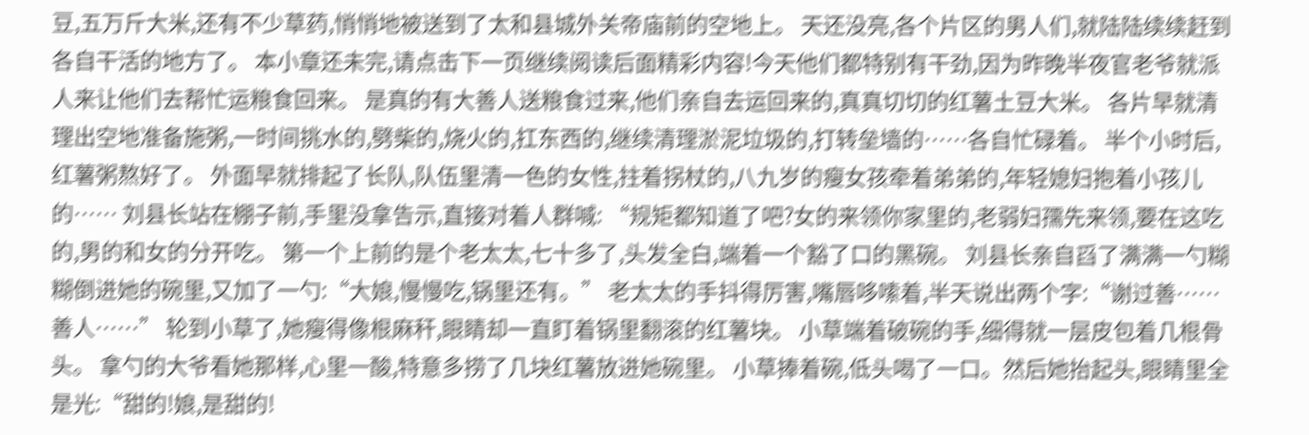豆,五万斤大米,还有不少草药,悄悄地被送到了太和县城外关帝庙前的空地上。 天还没亮,各个片区的男人们,就陆陆续续赶到各自干活的地方了。 本小章还未完,请点击下一页继续阅读后面精彩内容!今天他们都特别有干劲,因为昨晚半夜官老爷就派人来让他们去帮忙运粮食回来。 是真的有大善人送粮食过来,他们亲自去运回来的,真真切切的红薯土豆大米。 各片早就清理出空地准备施粥,一时间挑水的,劈柴的,烧火的,扛东西的,继续清理淤泥垃圾的,打转垒墙的……各自忙碌着。 半个小时后,红薯粥熬好了。 外面早就排起了长队,队伍里清一色的女性,拄着拐杖的,八九岁的瘦女孩牵着弟弟的,年轻媳妇抱着小孩儿的…… 刘县长站在棚子前,手里没拿告示,直接对着人群喊: “规矩都知道了吧?女的来领你家里的,老弱妇孺先来领,要在这吃的,男的和女的分开吃。 第一个上前的是个老太太,七十多了,头发全白,端着一个豁了口的黑碗。 刘县长亲自舀了满满一勺糊糊倒进她的碗里,又加了一勺:“大娘,慢慢吃,锅里还有。” 老太太的手抖得厉害,嘴唇哆嗦着,半天说出两个字:“谢过善……善人……” 轮到小草了,她瘦得像根麻秆,眼睛却一直盯着锅里翻滚的红薯块。 小草端着破碗的手,细得就一层皮包着几根骨头。 拿勺的大爷看她那样,心里一酸,特意多捞了几块红薯放进她碗里。 小草捧着碗,低头喝了一口。然后她抬起头,眼睛里全是光:“甜的!娘,是甜的!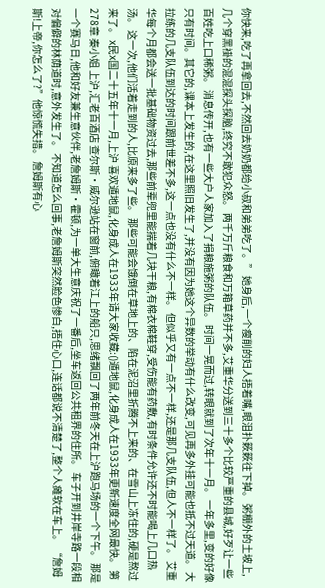你快来,吃了再拿回去,不然回去奶奶都给小叔和弟弟吃了。” 她身后,一个瘦削的妇人捂着嘴,眼泪扑簌簌往下掉。 粥棚外的土坡上,几个穿黑褂的混混探头探脑,终究不敢犯众怒。 两千万斤粮食和万箱草药并不多,艾重华分送到三十多个比较严重的县城,好歹让一些百姓吃上口稀粥。 消息传开,也有一些大户人家加入了捐粮施粥的队伍。 时间一晃而过,转眼就到了次年十一月。 一年多里,变的好像只有时间。其它的,课本上发生的,在这里照旧发生了,并没有因为她这个异数的举动有什么改变,可见再多外挂可能也抵不过天道。 大拉练的几支队伍到达的时间跟前世差不多,这一点也没有什么不一样。 但似乎又有一点不一样,还是那几支队伍,但人不一样了。 艾重华每个月都会送一批基础物资过去,那些前辈兜里能揣着几块干粮,有棉衣棉鞋穿,受伤能有药敷,有时条件允许还不时能喝上几口热汤。 这一次,他们活着走到的人,比原来多了些。 那些可能会饿倒在草地上的、陷在泥沼里折腾不上来的、在雪山上冻住的,硬是熬过来了。 x民x国二十五年十一月,上沪 喜欢遁地鼠,化身成人在1933年请大家收藏:()遁地鼠,化身成人在1933年更新速度全网最快。 第278章 秦小姐 上沪,汇老百酒店 查尔斯·威尔逊站在窗前,俯瞰着江上的船只,思绪飘回了两年前冬天在上沪跑马场的一个下午。 那是一个赛马日,他和好友兼生意伙伴,老詹姆斯·霍顿,为一单大生意庆祝了一番后,坐车返回公共租界的住所。 车子开到井岸寺路一段相对偏僻的林荫道时,意外发生了。 不知道怎么回事,老詹姆斯突然脸色惨白,捂住心口,连话都说不清楚了,整个人瘫软在车上。 “詹姆斯!上帝,你怎么了?”他惊慌失措。 詹姆斯有心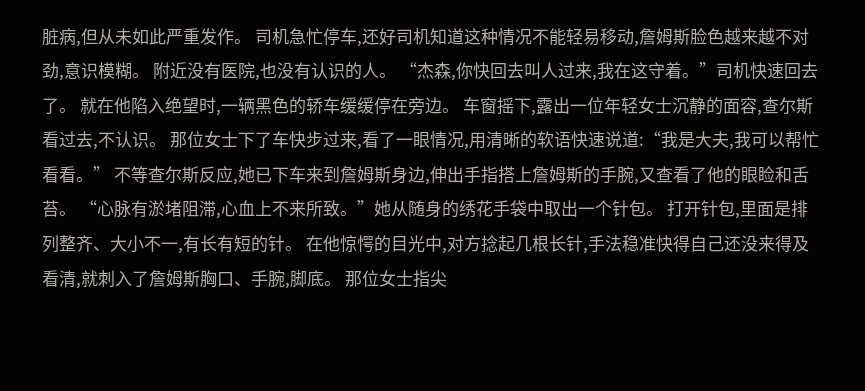脏病,但从未如此严重发作。 司机急忙停车,还好司机知道这种情况不能轻易移动,詹姆斯脸色越来越不对劲,意识模糊。 附近没有医院,也没有认识的人。 “杰森,你快回去叫人过来,我在这守着。”司机快速回去了。 就在他陷入绝望时,一辆黑色的轿车缓缓停在旁边。 车窗摇下,露出一位年轻女士沉静的面容,查尔斯看过去,不认识。 那位女士下了车快步过来,看了一眼情况,用清晰的软语快速说道:“我是大夫,我可以帮忙看看。” 不等查尔斯反应,她已下车来到詹姆斯身边,伸出手指搭上詹姆斯的手腕,又查看了他的眼睑和舌苔。 “心脉有淤堵阻滞,心血上不来所致。”她从随身的绣花手袋中取出一个针包。 打开针包,里面是排列整齐、大小不一,有长有短的针。 在他惊愕的目光中,对方捻起几根长针,手法稳准快得自己还没来得及看清,就刺入了詹姆斯胸口、手腕,脚底。 那位女士指尖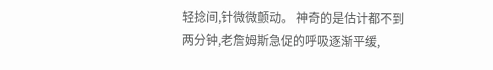轻捻间,针微微颤动。 神奇的是估计都不到两分钟,老詹姆斯急促的呼吸逐渐平缓,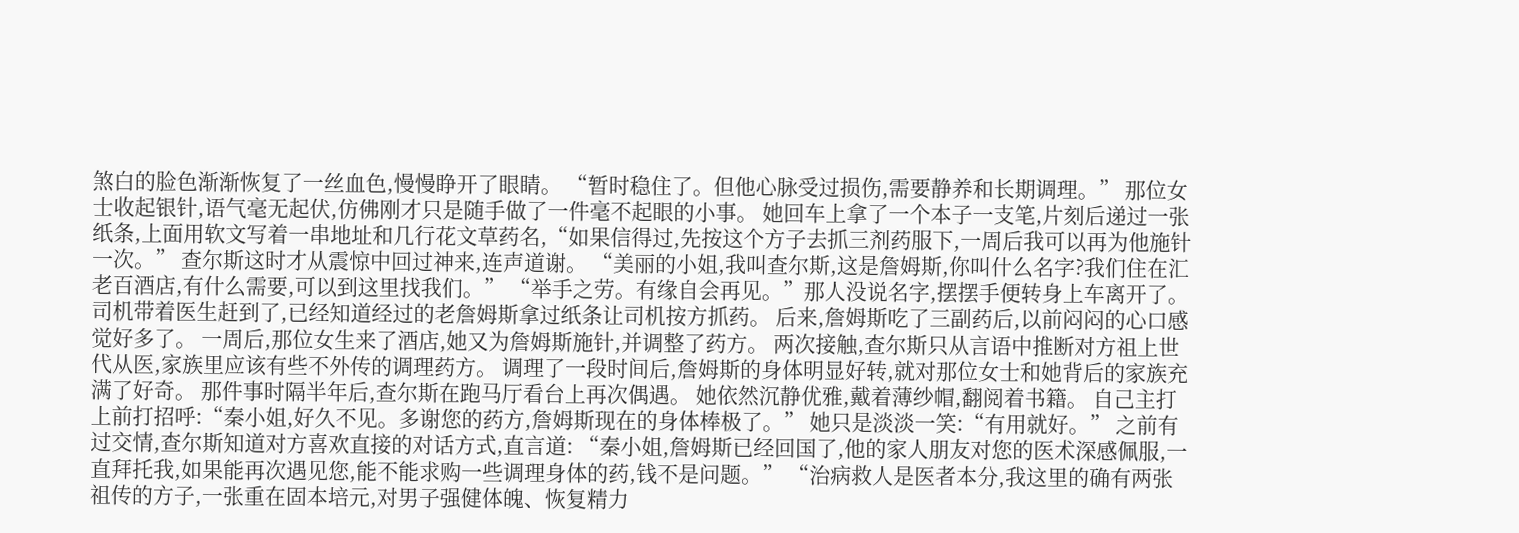煞白的脸色渐渐恢复了一丝血色,慢慢睁开了眼睛。 “暂时稳住了。但他心脉受过损伤,需要静养和长期调理。” 那位女士收起银针,语气毫无起伏,仿佛刚才只是随手做了一件毫不起眼的小事。 她回车上拿了一个本子一支笔,片刻后递过一张纸条,上面用软文写着一串地址和几行花文草药名,“如果信得过,先按这个方子去抓三剂药服下,一周后我可以再为他施针一次。” 查尔斯这时才从震惊中回过神来,连声道谢。 “美丽的小姐,我叫查尔斯,这是詹姆斯,你叫什么名字?我们住在汇老百酒店,有什么需要,可以到这里找我们。” “举手之劳。有缘自会再见。”那人没说名字,摆摆手便转身上车离开了。 司机带着医生赶到了,已经知道经过的老詹姆斯拿过纸条让司机按方抓药。 后来,詹姆斯吃了三副药后,以前闷闷的心口感觉好多了。 一周后,那位女生来了酒店,她又为詹姆斯施针,并调整了药方。 两次接触,查尔斯只从言语中推断对方祖上世代从医,家族里应该有些不外传的调理药方。 调理了一段时间后,詹姆斯的身体明显好转,就对那位女士和她背后的家族充满了好奇。 那件事时隔半年后,查尔斯在跑马厅看台上再次偶遇。 她依然沉静优雅,戴着薄纱帽,翻阅着书籍。 自己主打上前打招呼:“秦小姐,好久不见。多谢您的药方,詹姆斯现在的身体棒极了。” 她只是淡淡一笑:“有用就好。” 之前有过交情,查尔斯知道对方喜欢直接的对话方式,直言道: “秦小姐,詹姆斯已经回国了,他的家人朋友对您的医术深感佩服,一直拜托我,如果能再次遇见您,能不能求购一些调理身体的药,钱不是问题。” “治病救人是医者本分,我这里的确有两张祖传的方子,一张重在固本培元,对男子强健体魄、恢复精力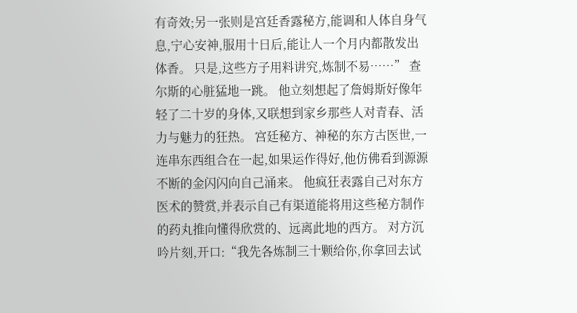有奇效;另一张则是宫廷香露秘方,能调和人体自身气息,宁心安神,服用十日后,能让人一个月内都散发出体香。 只是,这些方子用料讲究,炼制不易……” 查尔斯的心脏猛地一跳。 他立刻想起了詹姆斯好像年轻了二十岁的身体,又联想到家乡那些人对青春、活力与魅力的狂热。 宫廷秘方、神秘的东方古医世,一连串东西组合在一起,如果运作得好,他仿佛看到源源不断的金闪闪向自己涌来。 他疯狂表露自己对东方医术的赞赏,并表示自己有渠道能将用这些秘方制作的药丸推向懂得欣赏的、远离此地的西方。 对方沉吟片刻,开口:“我先各炼制三十颗给你,你拿回去试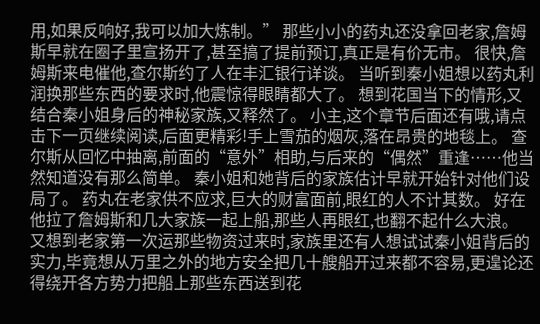用,如果反响好,我可以加大炼制。” 那些小小的药丸还没拿回老家,詹姆斯早就在圈子里宣扬开了,甚至搞了提前预订,真正是有价无市。 很快,詹姆斯来电催他,查尔斯约了人在丰汇银行详谈。 当听到秦小姐想以药丸利润换那些东西的要求时,他震惊得眼睛都大了。 想到花国当下的情形,又结合秦小姐身后的神秘家族,又释然了。 小主,这个章节后面还有哦,请点击下一页继续阅读,后面更精彩!手上雪茄的烟灰,落在昂贵的地毯上。 查尔斯从回忆中抽离,前面的“意外”相助,与后来的“偶然”重逢……他当然知道没有那么简单。 秦小姐和她背后的家族估计早就开始针对他们设局了。 药丸在老家供不应求,巨大的财富面前,眼红的人不计其数。 好在他拉了詹姆斯和几大家族一起上船,那些人再眼红,也翻不起什么大浪。 又想到老家第一次运那些物资过来时,家族里还有人想试试秦小姐背后的实力,毕竟想从万里之外的地方安全把几十艘船开过来都不容易,更遑论还得绕开各方势力把船上那些东西送到花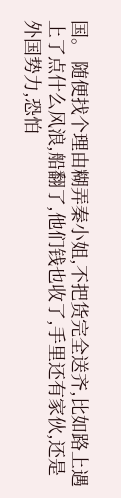国。 随便找个理由糊弄秦小姐,不把货完全送齐,比如路上遇上了点什么风浪,船翻了,他们钱也收了,手里还有家伙,还是外国势力,恐怕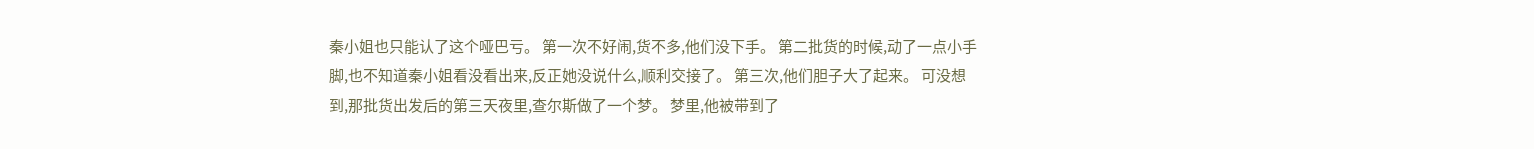秦小姐也只能认了这个哑巴亏。 第一次不好闹,货不多,他们没下手。 第二批货的时候,动了一点小手脚,也不知道秦小姐看没看出来,反正她没说什么,顺利交接了。 第三次,他们胆子大了起来。 可没想到,那批货出发后的第三天夜里,查尔斯做了一个梦。 梦里,他被带到了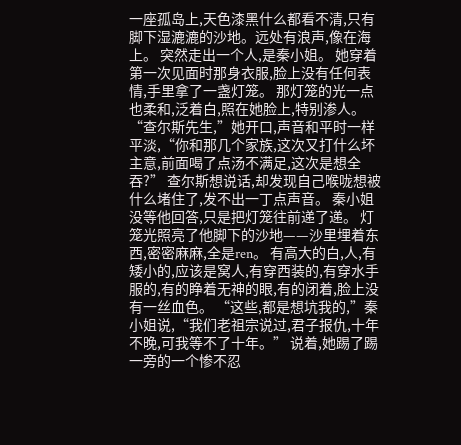一座孤岛上,天色漆黑什么都看不清,只有脚下湿漉漉的沙地。远处有浪声,像在海上。 突然走出一个人,是秦小姐。 她穿着第一次见面时那身衣服,脸上没有任何表情,手里拿了一盏灯笼。 那灯笼的光一点也柔和,泛着白,照在她脸上,特别渗人。 “查尔斯先生,”她开口,声音和平时一样平淡,“你和那几个家族,这次又打什么坏主意,前面喝了点汤不满足,这次是想全吞?” 查尔斯想说话,却发现自己喉咙想被什么堵住了,发不出一丁点声音。 秦小姐没等他回答,只是把灯笼往前递了递。 灯笼光照亮了他脚下的沙地——沙里埋着东西,密密麻麻,全是ren。 有高大的白,人,有矮小的,应该是窝人,有穿西装的,有穿水手服的,有的睁着无神的眼,有的闭着,脸上没有一丝血色。 “这些,都是想坑我的,”秦小姐说,“我们老祖宗说过,君子报仇,十年不晚,可我等不了十年。” 说着,她踢了踢一旁的一个惨不忍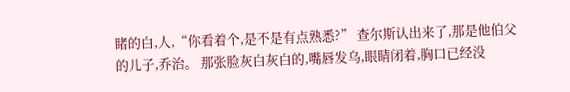睹的白,人,“你看着个,是不是有点熟悉?” 查尔斯认出来了,那是他伯父的儿子,乔治。 那张脸灰白灰白的,嘴唇发乌,眼睛闭着,胸口已经没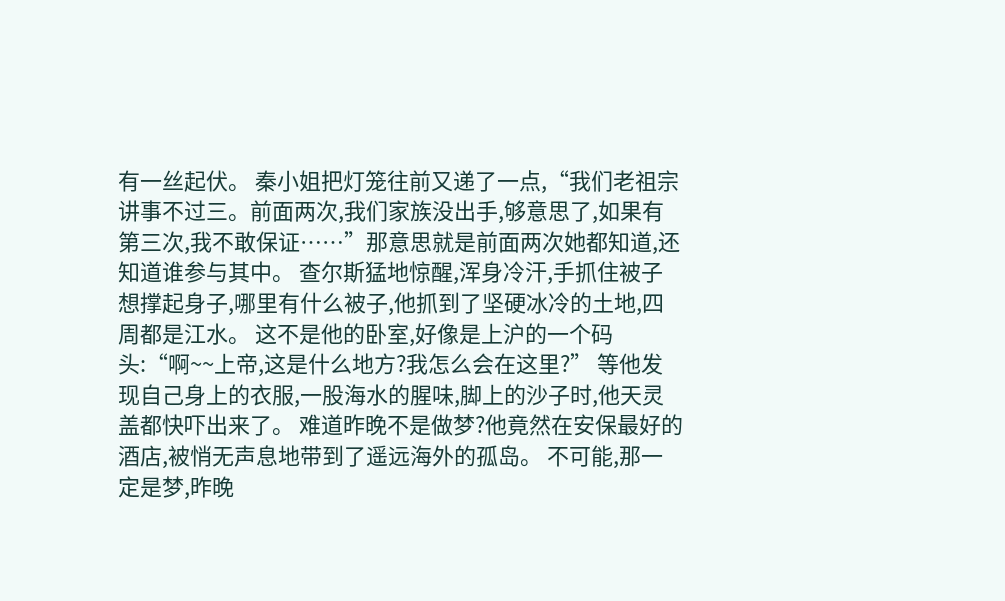有一丝起伏。 秦小姐把灯笼往前又递了一点,“我们老祖宗讲事不过三。前面两次,我们家族没出手,够意思了,如果有第三次,我不敢保证……”那意思就是前面两次她都知道,还知道谁参与其中。 查尔斯猛地惊醒,浑身冷汗,手抓住被子想撑起身子,哪里有什么被子,他抓到了坚硬冰冷的土地,四周都是江水。 这不是他的卧室,好像是上沪的一个码头:“啊~~上帝,这是什么地方?我怎么会在这里?” 等他发现自己身上的衣服,一股海水的腥味,脚上的沙子时,他天灵盖都快吓出来了。 难道昨晚不是做梦?他竟然在安保最好的酒店,被悄无声息地带到了遥远海外的孤岛。 不可能,那一定是梦,昨晚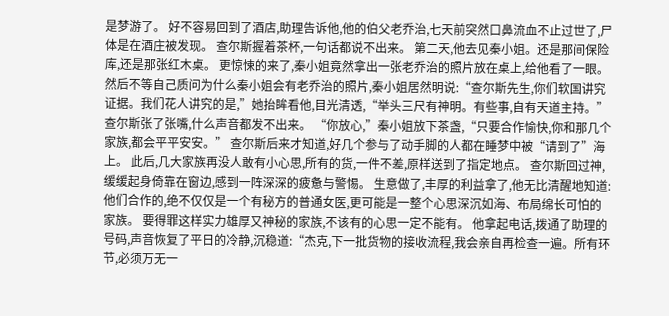是梦游了。 好不容易回到了酒店,助理告诉他,他的伯父老乔治,七天前突然口鼻流血不止过世了,尸体是在酒庄被发现。 查尔斯握着茶杯,一句话都说不出来。 第二天,他去见秦小姐。还是那间保险库,还是那张红木桌。 更惊悚的来了,秦小姐竟然拿出一张老乔治的照片放在桌上,给他看了一眼。 然后不等自己质问为什么秦小姐会有老乔治的照片,秦小姐居然明说:“查尔斯先生,你们软国讲究证据。我们花人讲究的是,”她抬眸看他,目光清透,“举头三尺有神明。有些事,自有天道主持。” 查尔斯张了张嘴,什么声音都发不出来。 “你放心,”秦小姐放下茶盏,“只要合作愉快,你和那几个家族,都会平平安安。” 查尔斯后来才知道,好几个参与了动手脚的人都在睡梦中被“请到了”海上。 此后,几大家族再没人敢有小心思,所有的货,一件不差,原样送到了指定地点。 查尔斯回过神,缓缓起身倚靠在窗边,感到一阵深深的疲惫与警惕。 生意做了,丰厚的利益拿了,他无比清醒地知道:他们合作的,绝不仅仅是一个有秘方的普通女医,更可能是一整个心思深沉如海、布局绵长可怕的家族。 要得罪这样实力雄厚又神秘的家族,不该有的心思一定不能有。 他拿起电话,拨通了助理的号码,声音恢复了平日的冷静,沉稳道:“杰克,下一批货物的接收流程,我会亲自再检查一遍。所有环节,必须万无一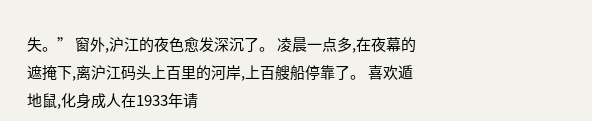失。” 窗外,沪江的夜色愈发深沉了。 凌晨一点多,在夜幕的遮掩下,离沪江码头上百里的河岸,上百艘船停靠了。 喜欢遁地鼠,化身成人在1933年请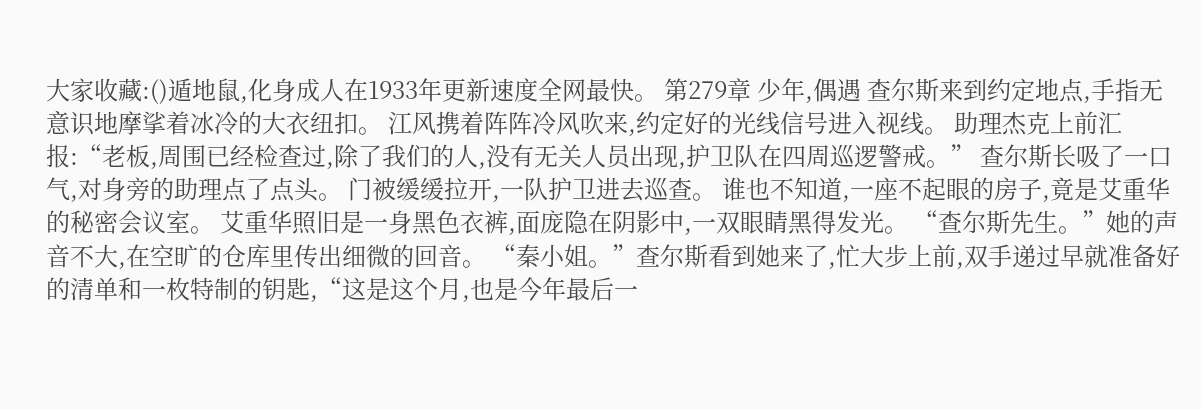大家收藏:()遁地鼠,化身成人在1933年更新速度全网最快。 第279章 少年,偶遇 查尔斯来到约定地点,手指无意识地摩挲着冰冷的大衣纽扣。 江风携着阵阵冷风吹来,约定好的光线信号进入视线。 助理杰克上前汇报:“老板,周围已经检查过,除了我们的人,没有无关人员出现,护卫队在四周巡逻警戒。” 查尔斯长吸了一口气,对身旁的助理点了点头。 门被缓缓拉开,一队护卫进去巡查。 谁也不知道,一座不起眼的房子,竟是艾重华的秘密会议室。 艾重华照旧是一身黑色衣裤,面庞隐在阴影中,一双眼睛黑得发光。 “查尔斯先生。”她的声音不大,在空旷的仓库里传出细微的回音。 “秦小姐。”查尔斯看到她来了,忙大步上前,双手递过早就准备好的清单和一枚特制的钥匙,“这是这个月,也是今年最后一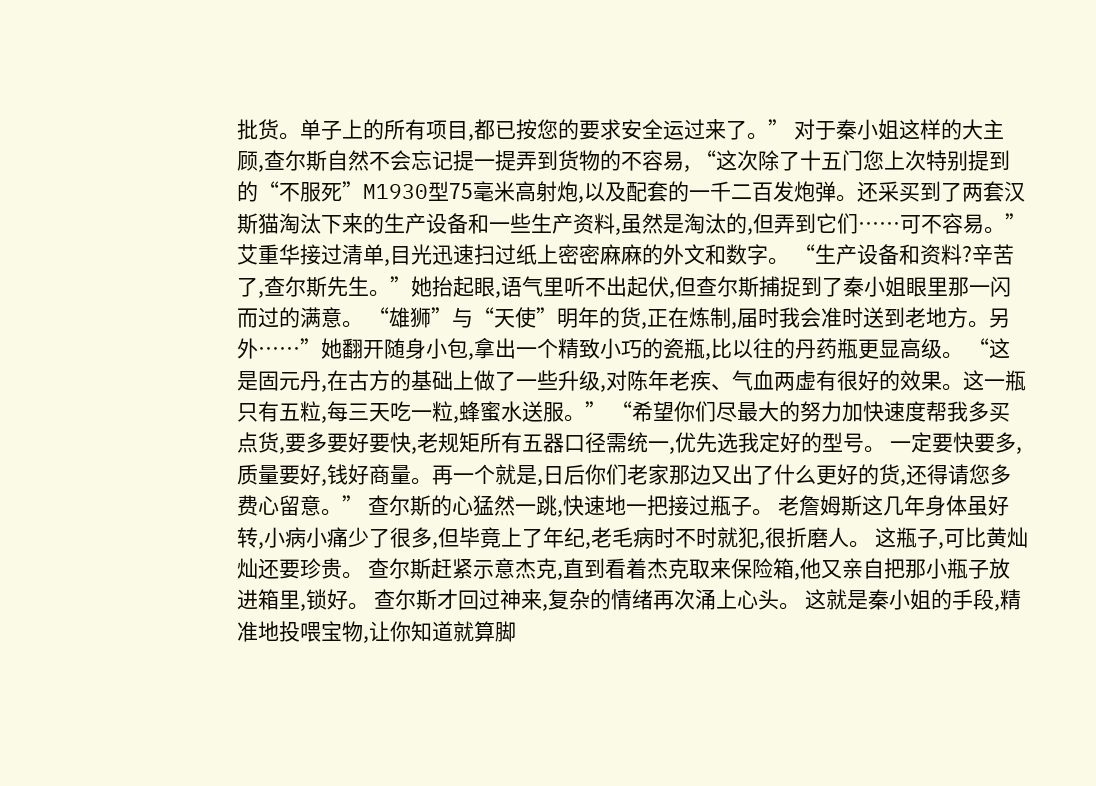批货。单子上的所有项目,都已按您的要求安全运过来了。” 对于秦小姐这样的大主顾,查尔斯自然不会忘记提一提弄到货物的不容易, “这次除了十五门您上次特别提到的“不服死”M1930型75毫米高射炮,以及配套的一千二百发炮弹。还采买到了两套汉斯猫淘汰下来的生产设备和一些生产资料,虽然是淘汰的,但弄到它们……可不容易。” 艾重华接过清单,目光迅速扫过纸上密密麻麻的外文和数字。 “生产设备和资料?辛苦了,查尔斯先生。”她抬起眼,语气里听不出起伏,但查尔斯捕捉到了秦小姐眼里那一闪而过的满意。 “雄狮”与“天使”明年的货,正在炼制,届时我会准时送到老地方。另外……”她翻开随身小包,拿出一个精致小巧的瓷瓶,比以往的丹药瓶更显高级。 “这是固元丹,在古方的基础上做了一些升级,对陈年老疾、气血两虚有很好的效果。这一瓶只有五粒,每三天吃一粒,蜂蜜水送服。” “希望你们尽最大的努力加快速度帮我多买点货,要多要好要快,老规矩所有五器口径需统一,优先选我定好的型号。 一定要快要多,质量要好,钱好商量。再一个就是,日后你们老家那边又出了什么更好的货,还得请您多费心留意。” 查尔斯的心猛然一跳,快速地一把接过瓶子。 老詹姆斯这几年身体虽好转,小病小痛少了很多,但毕竟上了年纪,老毛病时不时就犯,很折磨人。 这瓶子,可比黄灿灿还要珍贵。 查尔斯赶紧示意杰克,直到看着杰克取来保险箱,他又亲自把那小瓶子放进箱里,锁好。 查尔斯才回过神来,复杂的情绪再次涌上心头。 这就是秦小姐的手段,精准地投喂宝物,让你知道就算脚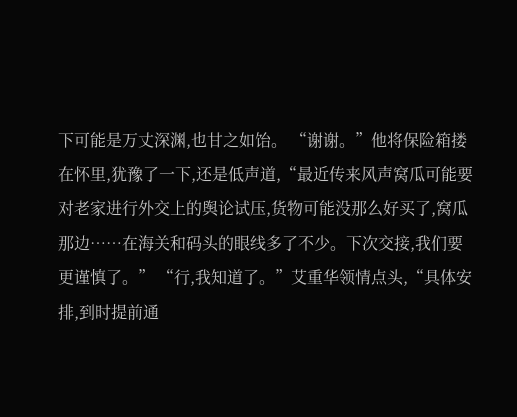下可能是万丈深渊,也甘之如饴。 “谢谢。”他将保险箱搂在怀里,犹豫了一下,还是低声道,“最近传来风声窝瓜可能要对老家进行外交上的舆论试压,货物可能没那么好买了,窝瓜那边……在海关和码头的眼线多了不少。下次交接,我们要更谨慎了。” “行,我知道了。”艾重华领情点头,“具体安排,到时提前通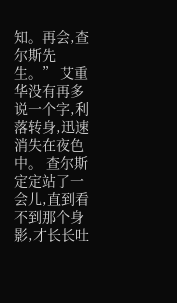知。再会,查尔斯先生。” 艾重华没有再多说一个字,利落转身,迅速消失在夜色中。 查尔斯定定站了一会儿,直到看不到那个身影,才长长吐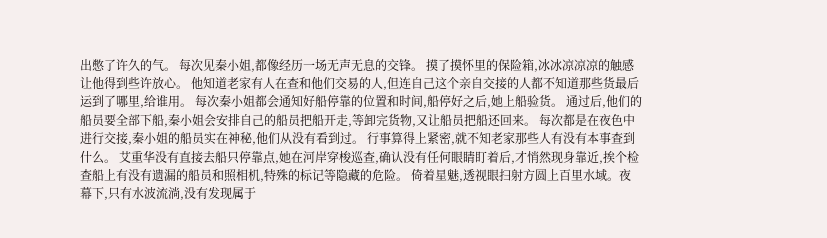出憋了许久的气。 每次见秦小姐,都像经历一场无声无息的交锋。 摸了摸怀里的保险箱,冰冰凉凉凉的触感让他得到些许放心。 他知道老家有人在查和他们交易的人,但连自己这个亲自交接的人都不知道那些货最后运到了哪里,给谁用。 每次秦小姐都会通知好船停靠的位置和时间,船停好之后,她上船验货。 通过后,他们的船员要全部下船,秦小姐会安排自己的船员把船开走,等卸完货物,又让船员把船还回来。 每次都是在夜色中进行交接,秦小姐的船员实在神秘,他们从没有看到过。 行事算得上紧密,就不知老家那些人有没有本事查到什么。 艾重华没有直接去船只停靠点,她在河岸穿梭巡查,确认没有任何眼睛盯着后,才悄然现身靠近,挨个检查船上有没有遗漏的船员和照相机,特殊的标记等隐藏的危险。 倚着星魅,透视眼扫射方圆上百里水域。夜幕下,只有水波流淌,没有发现属于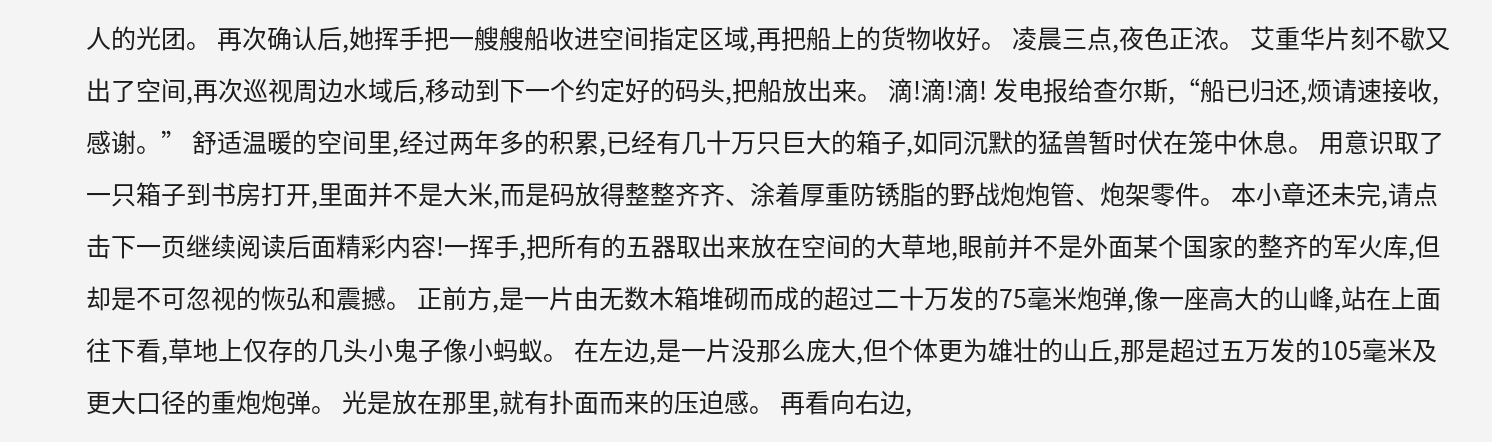人的光团。 再次确认后,她挥手把一艘艘船收进空间指定区域,再把船上的货物收好。 凌晨三点,夜色正浓。 艾重华片刻不歇又出了空间,再次巡视周边水域后,移动到下一个约定好的码头,把船放出来。 滴!滴!滴! 发电报给查尔斯,“船已归还,烦请速接收,感谢。” 舒适温暖的空间里,经过两年多的积累,已经有几十万只巨大的箱子,如同沉默的猛兽暂时伏在笼中休息。 用意识取了一只箱子到书房打开,里面并不是大米,而是码放得整整齐齐、涂着厚重防锈脂的野战炮炮管、炮架零件。 本小章还未完,请点击下一页继续阅读后面精彩内容!一挥手,把所有的五器取出来放在空间的大草地,眼前并不是外面某个国家的整齐的军火库,但却是不可忽视的恢弘和震撼。 正前方,是一片由无数木箱堆砌而成的超过二十万发的75毫米炮弹,像一座高大的山峰,站在上面往下看,草地上仅存的几头小鬼子像小蚂蚁。 在左边,是一片没那么庞大,但个体更为雄壮的山丘,那是超过五万发的105毫米及更大口径的重炮炮弹。 光是放在那里,就有扑面而来的压迫感。 再看向右边,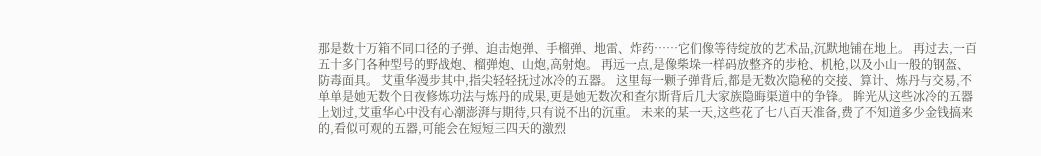那是数十万箱不同口径的子弹、迫击炮弹、手榴弹、地雷、炸药……它们像等待绽放的艺术品,沉默地铺在地上。 再过去,一百五十多门各种型号的野战炮、榴弹炮、山炮,高射炮。 再远一点,是像柴垛一样码放整齐的步枪、机枪,以及小山一般的钢盔、防毒面具。 艾重华漫步其中,指尖轻轻抚过冰冷的五器。 这里每一颗子弹背后,都是无数次隐秘的交接、算计、炼丹与交易,不单单是她无数个日夜修炼功法与炼丹的成果,更是她无数次和查尔斯背后几大家族隐晦渠道中的争锋。 眸光从这些冰冷的五器上划过,艾重华心中没有心潮澎湃与期待,只有说不出的沉重。 未来的某一天,这些花了七八百天准备,费了不知道多少金钱搞来的,看似可观的五器,可能会在短短三四天的激烈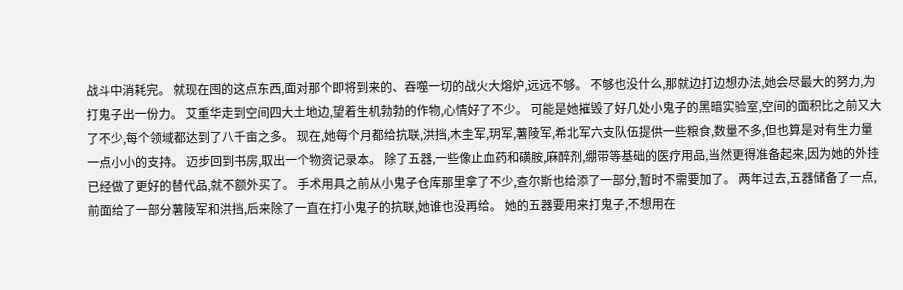战斗中消耗完。 就现在囤的这点东西,面对那个即将到来的、吞噬一切的战火大熔炉,远远不够。 不够也没什么,那就边打边想办法,她会尽最大的努力,为打鬼子出一份力。 艾重华走到空间四大土地边,望着生机勃勃的作物,心情好了不少。 可能是她摧毁了好几处小鬼子的黑暗实验室,空间的面积比之前又大了不少,每个领域都达到了八千亩之多。 现在,她每个月都给抗联,洪挡,木圭军,玥军,薯陵军,希北军六支队伍提供一些粮食,数量不多,但也算是对有生力量一点小小的支持。 迈步回到书房,取出一个物资记录本。 除了五器,一些像止血药和磺胺,麻醉剂,绷带等基础的医疗用品,当然更得准备起来,因为她的外挂已经做了更好的替代品,就不额外买了。 手术用具之前从小鬼子仓库那里拿了不少,查尔斯也给添了一部分,暂时不需要加了。 两年过去,五器储备了一点,前面给了一部分薯陵军和洪挡,后来除了一直在打小鬼子的抗联,她谁也没再给。 她的五器要用来打鬼子,不想用在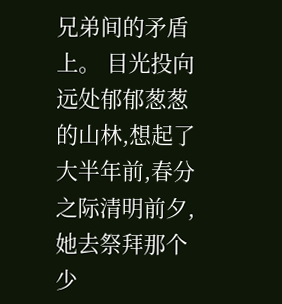兄弟间的矛盾上。 目光投向远处郁郁葱葱的山林,想起了大半年前,春分之际清明前夕,她去祭拜那个少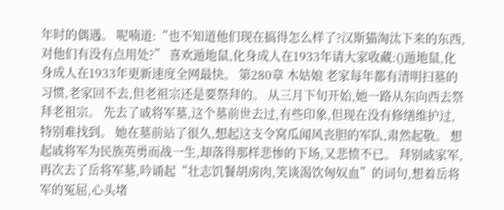年时的偶遇。 呢喃道:“也不知道他们现在搞得怎么样了?汉斯猫淘汰下来的东西,对他们有没有点用处?” 喜欢遁地鼠,化身成人在1933年请大家收藏:()遁地鼠,化身成人在1933年更新速度全网最快。 第280章 木姑娘 老家每年都有清明扫墓的习惯,老家回不去,但老祖宗还是要祭拜的。 从三月下旬开始,她一路从东向西去祭拜老祖宗。 先去了戚将军墓,这个墓前世去过,有些印象,但现在没有修缮维护过,特别难找到。 她在墓前站了很久,想起这支令窝瓜闻风丧胆的军队,肃然起敬。 想起戚将军为民族英勇而战一生,却落得那样悲惨的下场,又悲愤不已。 拜别戚家军,再次去了岳将军墓,吟诵起“壮志饥餐胡虏肉,笑谈渴饮匈奴血”的词句,想着岳将军的冤屈,心头堵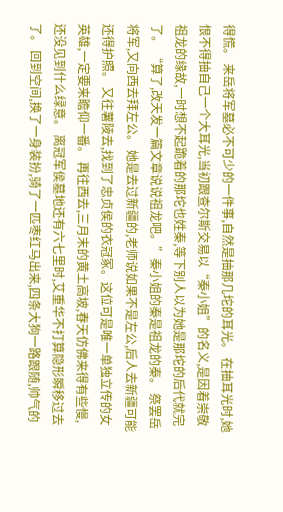得慌。 来岳将军墓必不可少的一件事,自然是抽那几坨的耳光。 在抽耳光时,她恨不得抽自己一个大耳光,当初跟查尔斯交易以“秦小姐”的名义,是因着崇敬祖龙的缘故,一时想不起跪着的那坨也姓秦,等下别人以为她是那坨的后代就完了。 “算了,改天发一篇文章说说祖龙吧。”秦小姐的秦是祖龙的秦。 祭罢岳将军,又向西去拜左公。 她是去过新疆的,老师说如果不是左公,后人去新疆可能还得护照。 又往薯陵去,找到了忠贞侯的衣冠冢。这位可是唯一单独立传的女英雄,一定要来瞻仰一番。 再往西去,三月末的黄土高坡,春天仿佛来得有些慢,还没见到什么绿意。 离冠军侯墓地还有六七里时,艾重华不打算隐形瞬移过去了。 回到空间,换了一身装扮,骑了一匹枣红马出来,四条大狗一路跟随,帅气的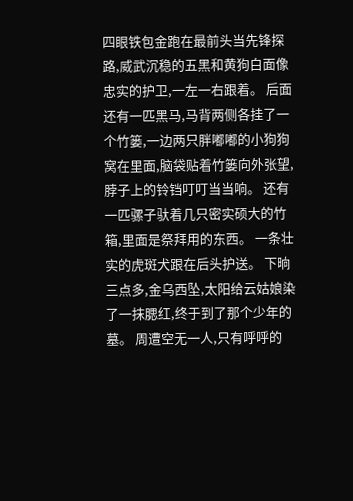四眼铁包金跑在最前头当先锋探路,威武沉稳的五黑和黄狗白面像忠实的护卫,一左一右跟着。 后面还有一匹黑马,马背两侧各挂了一个竹篓,一边两只胖嘟嘟的小狗狗窝在里面,脑袋贴着竹篓向外张望,脖子上的铃铛叮叮当当响。 还有一匹骡子驮着几只密实硕大的竹箱,里面是祭拜用的东西。 一条壮实的虎斑犬跟在后头护送。 下晌三点多,金乌西坠,太阳给云姑娘染了一抹腮红,终于到了那个少年的墓。 周遭空无一人,只有呼呼的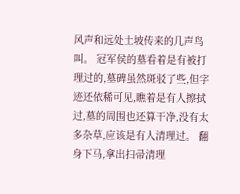风声和远处土坡传来的几声鸟叫。 冠军侯的墓看着是有被打理过的,墓碑虽然斑驳了些,但字迹还依稀可见,瞧着是有人擦拭过,墓的周围也还算干净,没有太多杂草,应该是有人清理过。 翻身下马,拿出扫帚清理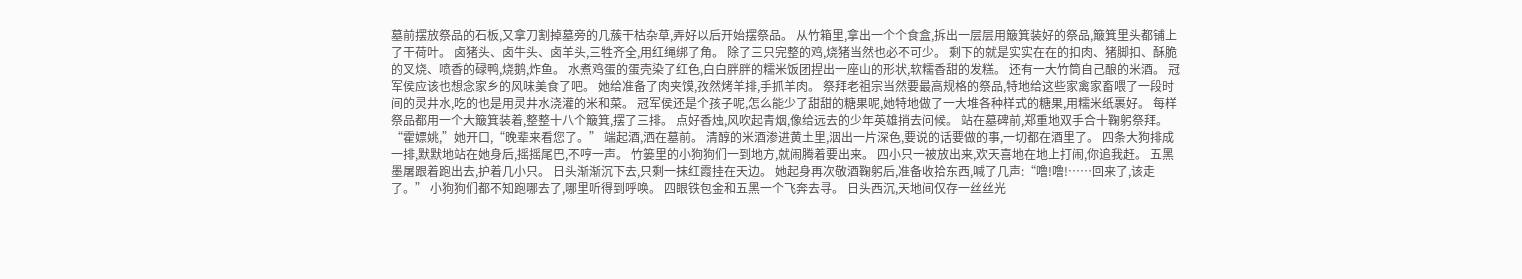墓前摆放祭品的石板,又拿刀割掉墓旁的几蔟干枯杂草,弄好以后开始摆祭品。 从竹箱里,拿出一个个食盒,拆出一层层用簸箕装好的祭品,簸箕里头都铺上了干荷叶。 卤猪头、卤牛头、卤羊头,三牲齐全,用红绳绑了角。 除了三只完整的鸡,烧猪当然也必不可少。 剩下的就是实实在在的扣肉、猪脚扣、酥脆的叉烧、喷香的碌鸭,烧鹅,炸鱼。 水煮鸡蛋的蛋壳染了红色,白白胖胖的糯米饭团捏出一座山的形状,软糯香甜的发糕。 还有一大竹筒自己酿的米酒。 冠军侯应该也想念家乡的风味美食了吧。 她给准备了肉夹馍,孜然烤羊排,手抓羊肉。 祭拜老祖宗当然要最高规格的祭品,特地给这些家禽家畜喂了一段时间的灵井水,吃的也是用灵井水浇灌的米和菜。 冠军侯还是个孩子呢,怎么能少了甜甜的糖果呢,她特地做了一大堆各种样式的糖果,用糯米纸裹好。 每样祭品都用一个大簸箕装着,整整十八个簸箕,摆了三排。 点好香烛,风吹起青烟,像给远去的少年英雄捎去问候。 站在墓碑前,郑重地双手合十鞠躬祭拜。 “霍嫖姚,”她开口,“晚辈来看您了。” 端起酒,洒在墓前。 清醇的米酒渗进黄土里,洇出一片深色,要说的话要做的事,一切都在酒里了。 四条大狗排成一排,默默地站在她身后,摇摇尾巴,不哼一声。 竹篓里的小狗狗们一到地方,就闹腾着要出来。 四小只一被放出来,欢天喜地在地上打闹,你追我赶。 五黑墨屠跟着跑出去,护着几小只。 日头渐渐沉下去,只剩一抹红霞挂在天边。 她起身再次敬酒鞠躬后,准备收拾东西,喊了几声:“噜!噜!……回来了,该走了。” 小狗狗们都不知跑哪去了,哪里听得到呼唤。 四眼铁包金和五黑一个飞奔去寻。 日头西沉,天地间仅存一丝丝光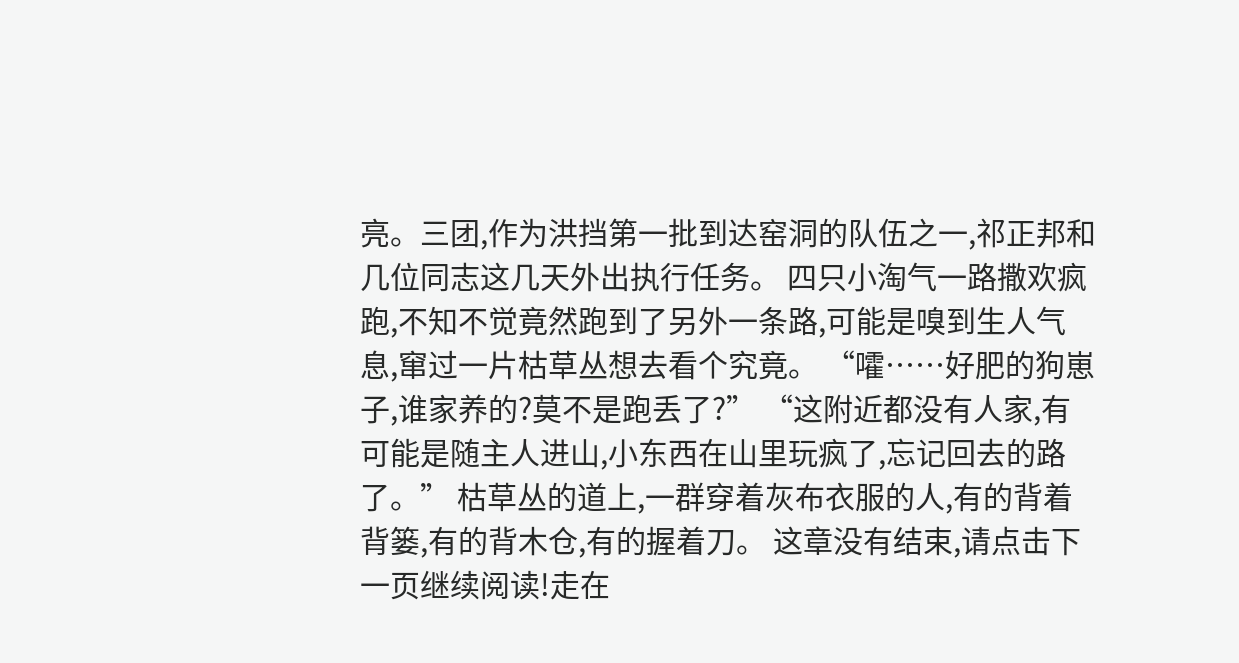亮。三团,作为洪挡第一批到达窑洞的队伍之一,祁正邦和几位同志这几天外出执行任务。 四只小淘气一路撒欢疯跑,不知不觉竟然跑到了另外一条路,可能是嗅到生人气息,窜过一片枯草丛想去看个究竟。 “嚯……好肥的狗崽子,谁家养的?莫不是跑丢了?” “这附近都没有人家,有可能是随主人进山,小东西在山里玩疯了,忘记回去的路了。” 枯草丛的道上,一群穿着灰布衣服的人,有的背着背篓,有的背木仓,有的握着刀。 这章没有结束,请点击下一页继续阅读!走在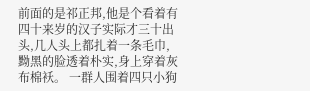前面的是祁正邦,他是个看着有四十来岁的汉子实际才三十出头,几人头上都扎着一条毛巾,黝黑的脸透着朴实,身上穿着灰布棉袄。 一群人围着四只小狗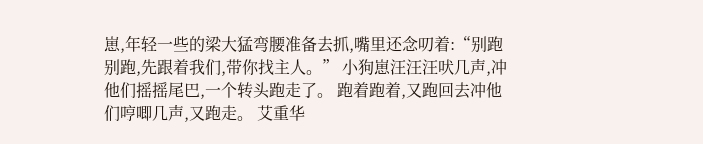崽,年轻一些的梁大猛弯腰准备去抓,嘴里还念叨着:“别跑别跑,先跟着我们,带你找主人。” 小狗崽汪汪汪吠几声,冲他们摇摇尾巴,一个转头跑走了。 跑着跑着,又跑回去冲他们哼唧几声,又跑走。 艾重华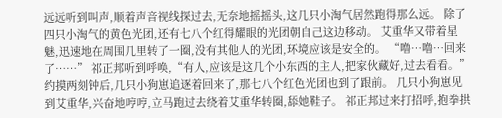远远听到叫声,顺着声音视线探过去,无奈地摇摇头,这几只小淘气居然跑得那么远。 除了四只小淘气的黄色光团,还有七八个红得耀眼的光团朝自己这边移动。 艾重华又带着星魅,迅速地在周围几里转了一圈,没有其他人的光团,环境应该是安全的。 “噜…噜…回来了……” 祁正邦听到呼唤,“有人,应该是这几个小东西的主人,把家伙藏好,过去看看。” 约摸两刻钟后,几只小狗崽追逐着回来了,那七八个红色光团也到了跟前。 几只小狗崽见到艾重华,兴奋地哼哼,立马跑过去绕着艾重华转圈,舔她鞋子。 祁正邦过来打招呼,抱拳拱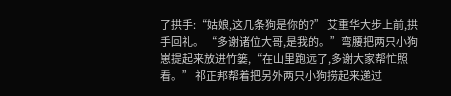了拱手:“姑娘,这几条狗是你的?” 艾重华大步上前,拱手回礼。 “多谢诸位大哥,是我的。”弯腰把两只小狗崽提起来放进竹篓,“在山里跑远了,多谢大家帮忙照看。” 祁正邦帮着把另外两只小狗捞起来递过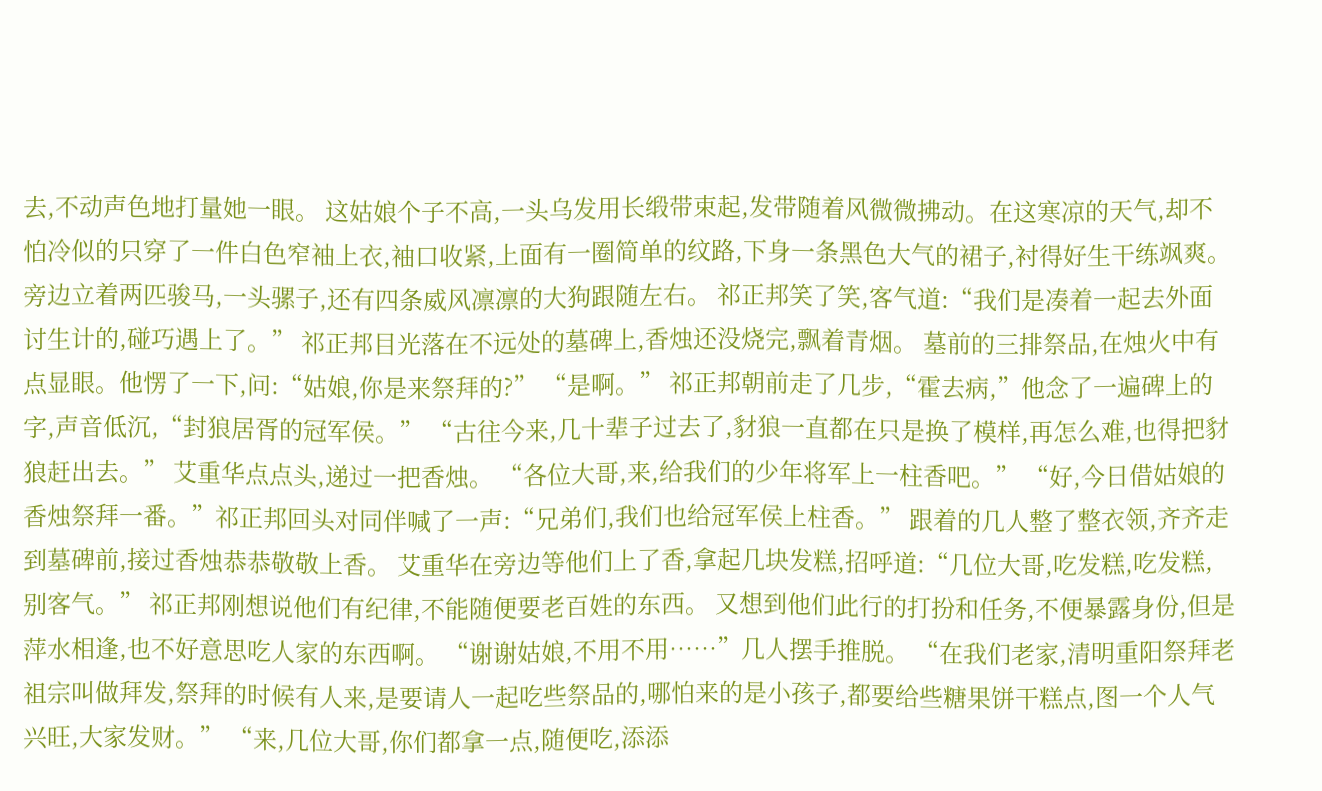去,不动声色地打量她一眼。 这姑娘个子不高,一头乌发用长缎带束起,发带随着风微微拂动。在这寒凉的天气,却不怕冷似的只穿了一件白色窄袖上衣,袖口收紧,上面有一圈简单的纹路,下身一条黑色大气的裙子,衬得好生干练飒爽。 旁边立着两匹骏马,一头骡子,还有四条威风凛凛的大狗跟随左右。 祁正邦笑了笑,客气道:“我们是凑着一起去外面讨生计的,碰巧遇上了。” 祁正邦目光落在不远处的墓碑上,香烛还没烧完,飘着青烟。 墓前的三排祭品,在烛火中有点显眼。他愣了一下,问:“姑娘,你是来祭拜的?” “是啊。” 祁正邦朝前走了几步,“霍去病,”他念了一遍碑上的字,声音低沉,“封狼居胥的冠军侯。” “古往今来,几十辈子过去了,豺狼一直都在只是换了模样,再怎么难,也得把豺狼赶出去。” 艾重华点点头,递过一把香烛。 “各位大哥,来,给我们的少年将军上一柱香吧。” “好,今日借姑娘的香烛祭拜一番。”祁正邦回头对同伴喊了一声:“兄弟们,我们也给冠军侯上柱香。” 跟着的几人整了整衣领,齐齐走到墓碑前,接过香烛恭恭敬敬上香。 艾重华在旁边等他们上了香,拿起几块发糕,招呼道:“几位大哥,吃发糕,吃发糕,别客气。” 祁正邦刚想说他们有纪律,不能随便要老百姓的东西。 又想到他们此行的打扮和任务,不便暴露身份,但是萍水相逢,也不好意思吃人家的东西啊。 “谢谢姑娘,不用不用……”几人摆手推脱。 “在我们老家,清明重阳祭拜老祖宗叫做拜发,祭拜的时候有人来,是要请人一起吃些祭品的,哪怕来的是小孩子,都要给些糖果饼干糕点,图一个人气兴旺,大家发财。” “来,几位大哥,你们都拿一点,随便吃,添添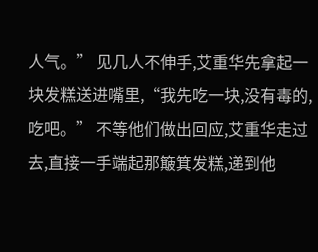人气。” 见几人不伸手,艾重华先拿起一块发糕送进嘴里,“我先吃一块,没有毒的,吃吧。” 不等他们做出回应,艾重华走过去,直接一手端起那簸箕发糕,递到他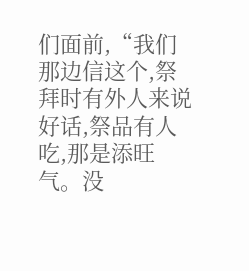们面前,“我们那边信这个,祭拜时有外人来说好话,祭品有人吃,那是添旺气。没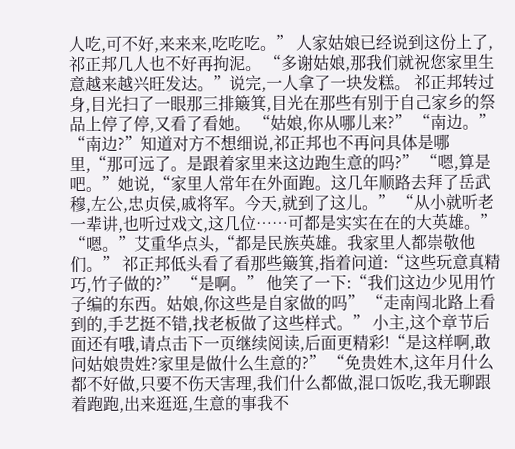人吃,可不好,来来来,吃吃吃。” 人家姑娘已经说到这份上了,祁正邦几人也不好再拘泥。 “多谢姑娘,那我们就祝您家里生意越来越兴旺发达。”说完,一人拿了一块发糕。 祁正邦转过身,目光扫了一眼那三排簸箕,目光在那些有别于自己家乡的祭品上停了停,又看了看她。 “姑娘,你从哪儿来?” “南边。” “南边?”知道对方不想细说,祁正邦也不再问具体是哪里,“那可远了。是跟着家里来这边跑生意的吗?” “嗯,算是吧。”她说,“家里人常年在外面跑。这几年顺路去拜了岳武穆,左公,忠贞侯,戚将军。今天,就到了这儿。” “从小就听老一辈讲,也听过戏文,这几位……可都是实实在在的大英雄。” “嗯。”艾重华点头,“都是民族英雄。我家里人都崇敬他们。” 祁正邦低头看了看那些簸箕,指着问道:“这些玩意真精巧,竹子做的?” “是啊。” 他笑了一下:“我们这边少见用竹子编的东西。姑娘,你这些是自家做的吗” “走南闯北路上看到的,手艺挺不错,找老板做了这些样式。” 小主,这个章节后面还有哦,请点击下一页继续阅读,后面更精彩!“是这样啊,敢问姑娘贵姓?家里是做什么生意的?” “免贵姓木,这年月什么都不好做,只要不伤天害理,我们什么都做,混口饭吃,我无聊跟着跑跑,出来逛逛,生意的事我不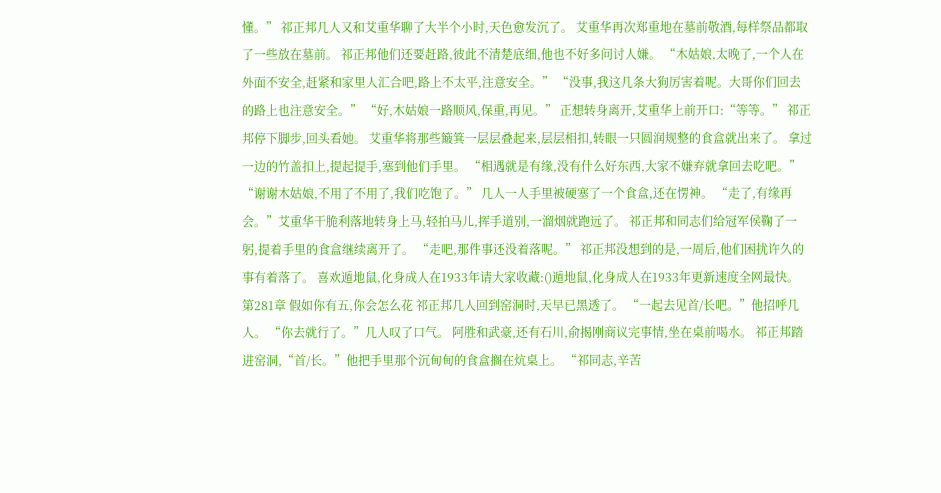懂。” 祁正邦几人又和艾重华聊了大半个小时,天色愈发沉了。 艾重华再次郑重地在墓前敬酒,每样祭品都取了一些放在墓前。 祁正邦他们还要赶路,彼此不清楚底细,他也不好多问讨人嫌。 “木姑娘,太晚了,一个人在外面不安全,赶紧和家里人汇合吧,路上不太平,注意安全。” “没事,我这几条大狗厉害着呢。大哥你们回去的路上也注意安全。” “好,木姑娘一路顺风,保重,再见。” 正想转身离开,艾重华上前开口:“等等。” 祁正邦停下脚步,回头看她。 艾重华将那些簸箕一层层叠起来,层层相扣,转眼一只圆润规整的食盒就出来了。 拿过一边的竹盖扣上,提起提手,塞到他们手里。 “相遇就是有缘,没有什么好东西,大家不嫌弃就拿回去吃吧。” “谢谢木姑娘,不用了不用了,我们吃饱了。” 几人一人手里被硬塞了一个食盒,还在愣神。 “走了,有缘再会。”艾重华干脆利落地转身上马,轻拍马儿,挥手道别,一溜烟就跑远了。 祁正邦和同志们给冠军侯鞠了一躬,提着手里的食盒继续离开了。 “走吧,那件事还没着落呢。” 祁正邦没想到的是,一周后,他们困扰许久的事有着落了。 喜欢遁地鼠,化身成人在1933年请大家收藏:()遁地鼠,化身成人在1933年更新速度全网最快。 第281章 假如你有五,你会怎么花 祁正邦几人回到窑洞时,天早已黑透了。 “一起去见首/长吧。”他招呼几人。 “你去就行了。”几人叹了口气。 阿胜和武豪,还有石川,俞揭刚商议完事情,坐在桌前喝水。 祁正邦踏进窑洞,“首/长。”他把手里那个沉甸甸的食盒搁在炕桌上。 “祁同志,辛苦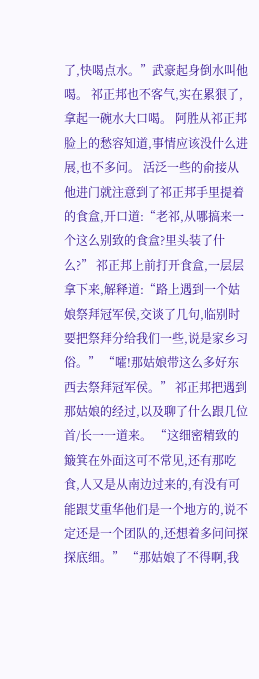了,快喝点水。”武豪起身倒水叫他喝。 祁正邦也不客气,实在累狠了,拿起一碗水大口喝。 阿胜从祁正邦脸上的愁容知道,事情应该没什么进展,也不多问。 活泛一些的俞接从他进门就注意到了祁正邦手里提着的食盒,开口道:“老祁,从哪搞来一个这么别致的食盒?里头装了什么?” 祁正邦上前打开食盒,一层层拿下来,解释道:“路上遇到一个姑娘祭拜冠军侯,交谈了几句,临别时要把祭拜分给我们一些,说是家乡习俗。” “嚯!那姑娘带这么多好东西去祭拜冠军侯。” 祁正邦把遇到那姑娘的经过,以及聊了什么跟几位首/长一一道来。 “这细密精致的簸箕在外面这可不常见,还有那吃食,人又是从南边过来的,有没有可能跟艾重华他们是一个地方的,说不定还是一个团队的,还想着多问问探探底细。” “那姑娘了不得啊,我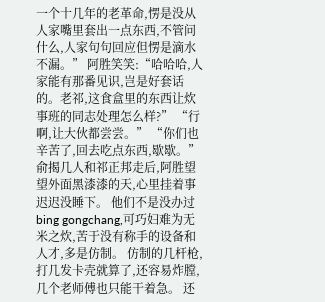一个十几年的老革命,愣是没从人家嘴里套出一点东西,不管问什么,人家句句回应但愣是滴水不漏。” 阿胜笑笑:“哈哈哈,人家能有那番见识,岂是好套话的。老祁,这食盒里的东西让炊事班的同志处理怎么样?” “行啊,让大伙都尝尝。” “你们也辛苦了,回去吃点东西,歇歇。” 俞揭几人和祁正邦走后,阿胜望望外面黑漆漆的天,心里挂着事迟迟没睡下。 他们不是没办过bing gongchang,可巧妇难为无米之炊,苦于没有称手的设备和人才,多是仿制。 仿制的几杆枪,打几发卡壳就算了,还容易炸膛,几个老师傅也只能干着急。 还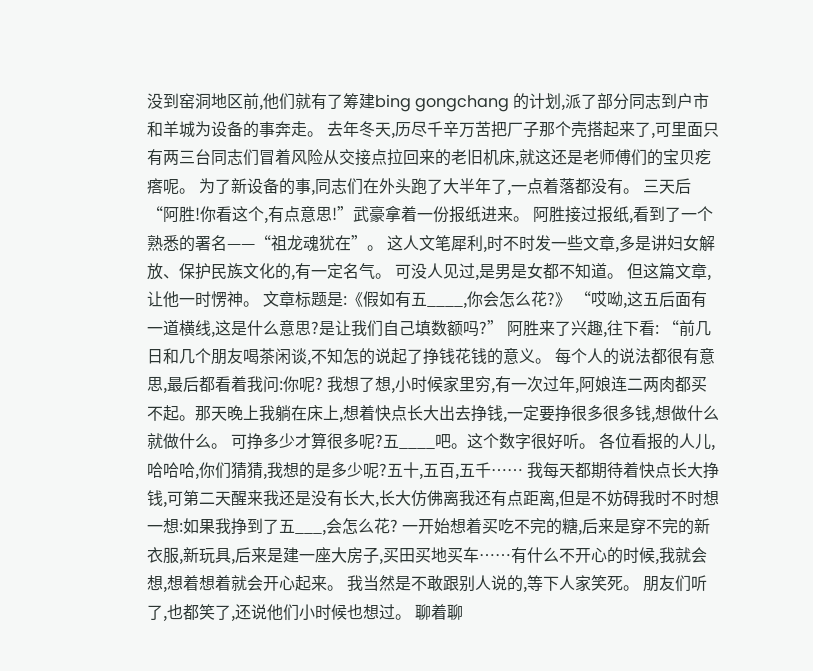没到窑洞地区前,他们就有了筹建bing gongchang 的计划,派了部分同志到户市和羊城为设备的事奔走。 去年冬天,历尽千辛万苦把厂子那个壳搭起来了,可里面只有两三台同志们冒着风险从交接点拉回来的老旧机床,就这还是老师傅们的宝贝疙瘩呢。 为了新设备的事,同志们在外头跑了大半年了,一点着落都没有。 三天后 “阿胜!你看这个,有点意思!”武豪拿着一份报纸进来。 阿胜接过报纸,看到了一个熟悉的署名——“祖龙魂犹在”。 这人文笔犀利,时不时发一些文章,多是讲妇女解放、保护民族文化的,有一定名气。 可没人见过,是男是女都不知道。 但这篇文章,让他一时愣神。 文章标题是:《假如有五____,你会怎么花?》 “哎呦,这五后面有一道横线,这是什么意思?是让我们自己填数额吗?” 阿胜来了兴趣,往下看: “前几日和几个朋友喝茶闲谈,不知怎的说起了挣钱花钱的意义。 每个人的说法都很有意思,最后都看着我问:你呢? 我想了想,小时候家里穷,有一次过年,阿娘连二两肉都买不起。那天晚上我躺在床上,想着快点长大出去挣钱,一定要挣很多很多钱,想做什么就做什么。 可挣多少才算很多呢?五____吧。这个数字很好听。 各位看报的人儿,哈哈哈,你们猜猜,我想的是多少呢?五十,五百,五千…… 我每天都期待着快点长大挣钱,可第二天醒来我还是没有长大,长大仿佛离我还有点距离,但是不妨碍我时不时想一想:如果我挣到了五___,会怎么花? 一开始想着买吃不完的糖,后来是穿不完的新衣服,新玩具,后来是建一座大房子,买田买地买车……有什么不开心的时候,我就会想,想着想着就会开心起来。 我当然是不敢跟别人说的,等下人家笑死。 朋友们听了,也都笑了,还说他们小时候也想过。 聊着聊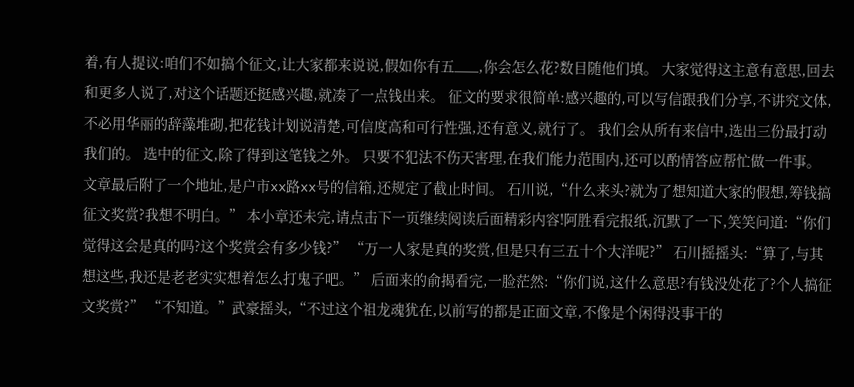着,有人提议:咱们不如搞个征文,让大家都来说说,假如你有五___,你会怎么花?数目随他们填。 大家觉得这主意有意思,回去和更多人说了,对这个话题还挺感兴趣,就凑了一点钱出来。 征文的要求很简单:感兴趣的,可以写信跟我们分享,不讲究文体,不必用华丽的辞藻堆砌,把花钱计划说清楚,可信度高和可行性强,还有意义,就行了。 我们会从所有来信中,选出三份最打动我们的。 选中的征文,除了得到这笔钱之外。 只要不犯法不伤天害理,在我们能力范围内,还可以酌情答应帮忙做一件事。 文章最后附了一个地址,是户市xx路xx号的信箱,还规定了截止时间。 石川说,“什么来头?就为了想知道大家的假想,筹钱搞征文奖赏?我想不明白。” 本小章还未完,请点击下一页继续阅读后面精彩内容!阿胜看完报纸,沉默了一下,笑笑问道:“你们觉得这会是真的吗?这个奖赏会有多少钱?” “万一人家是真的奖赏,但是只有三五十个大洋呢?” 石川摇摇头:“算了,与其想这些,我还是老老实实想着怎么打鬼子吧。” 后面来的俞揭看完,一脸茫然:“你们说,这什么意思?有钱没处花了?个人搞征文奖赏?” “不知道。”武豪摇头,“不过这个祖龙魂犹在,以前写的都是正面文章,不像是个闲得没事干的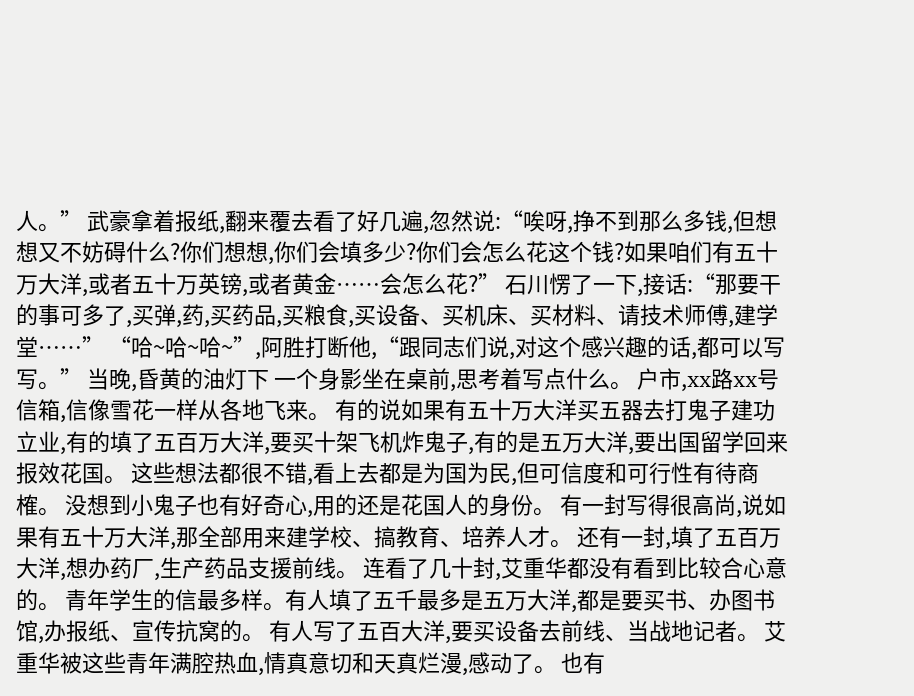人。” 武豪拿着报纸,翻来覆去看了好几遍,忽然说:“唉呀,挣不到那么多钱,但想想又不妨碍什么?你们想想,你们会填多少?你们会怎么花这个钱?如果咱们有五十万大洋,或者五十万英镑,或者黄金……会怎么花?” 石川愣了一下,接话:“那要干的事可多了,买弹,药,买药品,买粮食,买设备、买机床、买材料、请技术师傅,建学堂……” “哈~哈~哈~”,阿胜打断他,“跟同志们说,对这个感兴趣的话,都可以写写。” 当晚,昏黄的油灯下 一个身影坐在桌前,思考着写点什么。 户市,xx路xx号信箱,信像雪花一样从各地飞来。 有的说如果有五十万大洋买五器去打鬼子建功立业,有的填了五百万大洋,要买十架飞机炸鬼子,有的是五万大洋,要出国留学回来报效花国。 这些想法都很不错,看上去都是为国为民,但可信度和可行性有待商榷。 没想到小鬼子也有好奇心,用的还是花国人的身份。 有一封写得很高尚,说如果有五十万大洋,那全部用来建学校、搞教育、培养人才。 还有一封,填了五百万大洋,想办药厂,生产药品支援前线。 连看了几十封,艾重华都没有看到比较合心意的。 青年学生的信最多样。有人填了五千最多是五万大洋,都是要买书、办图书馆,办报纸、宣传抗窝的。 有人写了五百大洋,要买设备去前线、当战地记者。 艾重华被这些青年满腔热血,情真意切和天真烂漫,感动了。 也有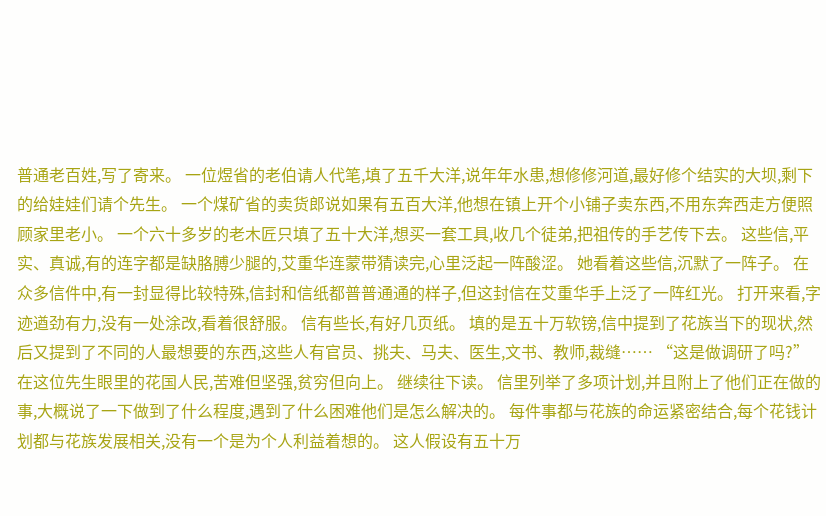普通老百姓,写了寄来。 一位煜省的老伯请人代笔,填了五千大洋,说年年水患,想修修河道,最好修个结实的大坝,剩下的给娃娃们请个先生。 一个煤矿省的卖货郎说如果有五百大洋,他想在镇上开个小铺子卖东西,不用东奔西走方便照顾家里老小。 一个六十多岁的老木匠只填了五十大洋,想买一套工具,收几个徒弟,把祖传的手艺传下去。 这些信,平实、真诚,有的连字都是缺胳膊少腿的,艾重华连蒙带猜读完,心里泛起一阵酸涩。 她看着这些信,沉默了一阵子。 在众多信件中,有一封显得比较特殊,信封和信纸都普普通通的样子,但这封信在艾重华手上泛了一阵红光。 打开来看,字迹遒劲有力,没有一处涂改,看着很舒服。 信有些长,有好几页纸。 填的是五十万软镑,信中提到了花族当下的现状,然后又提到了不同的人最想要的东西,这些人有官员、挑夫、马夫、医生,文书、教师,裁缝…… “这是做调研了吗?” 在这位先生眼里的花国人民,苦难但坚强,贫穷但向上。 继续往下读。 信里列举了多项计划,并且附上了他们正在做的事,大概说了一下做到了什么程度,遇到了什么困难他们是怎么解决的。 每件事都与花族的命运紧密结合,每个花钱计划都与花族发展相关,没有一个是为个人利益着想的。 这人假设有五十万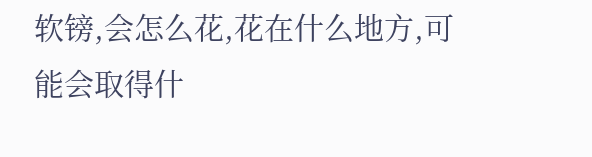软镑,会怎么花,花在什么地方,可能会取得什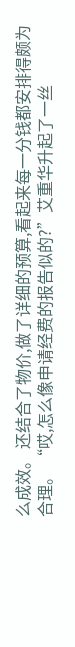么成效。 还结合了物价,做了详细的预算,看起来每一分钱都安排得颇为合理。 “哎,怎么像申请经费的报告似的?”艾重华升起了一丝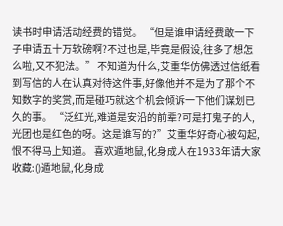读书时申请活动经费的错觉。 “但是谁申请经费敢一下子申请五十万软磅啊?不过也是,毕竟是假设,往多了想怎么啦,又不犯法。” 不知道为什么,艾重华仿佛透过信纸看到写信的人在认真对待这件事,好像他并不是为了那个不知数字的奖赏,而是碰巧就这个机会倾诉一下他们谋划已久的事。 “泛红光,难道是安沿的前辈?可是打鬼子的人,光团也是红色的呀。这是谁写的?”艾重华好奇心被勾起,恨不得马上知道。 喜欢遁地鼠,化身成人在1933年请大家收藏:()遁地鼠,化身成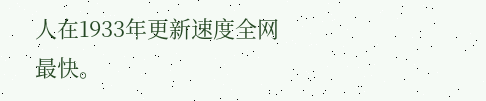人在1933年更新速度全网最快。